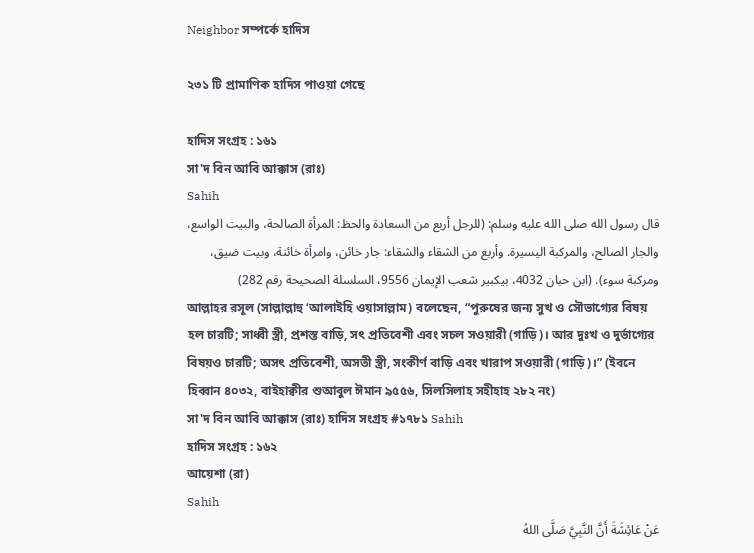Neighbor সম্পর্কে হাদিস

২৩১ টি প্রামাণিক হাদিস পাওয়া গেছে

হাদিস সংগ্রহ : ১৬১
সা'দ বিন আবি আক্কাস (রাঃ)
Sahih
قال ‌رسول الله صلى ‌الله عليه وسلم: (للرجل أربع من السعادة والحظ: المرأة الصالحة، والبيت الواسع، والجار الصالح، والمركبة اليسيرة. وأربع من الشقاء والشقاء: جار خائن، وامرأة خائنة، وبيت ضيق، ومركبة سوء). (ابن حبان 4032، بيكبير شعب الإيمان 9556، السلسلة الصحيحة رقم 282)
আল্লাহর ‌রসূল (সাল্লাল্লাহু ‘আলাইহি ‌ওয়াসাল্লাম) বলেছেন, “পুরুষের জন্য সুখ ও সৌভাগ্যের বিষয় হল চারটি; সাধ্বী স্ত্রী, প্রশস্ত বাড়ি, সৎ প্রতিবেশী এবং সচল সওয়ারী (গাড়ি)। আর দুঃখ ও দুর্ভাগ্যের বিষয়ও চারটি; অসৎ প্রতিবেশী, অসতী স্ত্রী, সংকীর্ণ বাড়ি এবং খারাপ সওয়ারী (গাড়ি)।” (ইবনে হিব্বান ৪০৩২, বাইহাক্বীর শুআবুল ঈমান ৯৫৫৬, সিলসিলাহ সহীহাহ ২৮২ নং)
সা'দ বিন আবি আক্কাস (রাঃ) হাদিস সংগ্রহ #১৭৮১ Sahih
হাদিস সংগ্রহ : ১৬২
আয়েশা (রা)
Sahih
عَنْ ‌عَائِشَةَ أَنَّ النَّبِيَّ صَلَّى اللهُ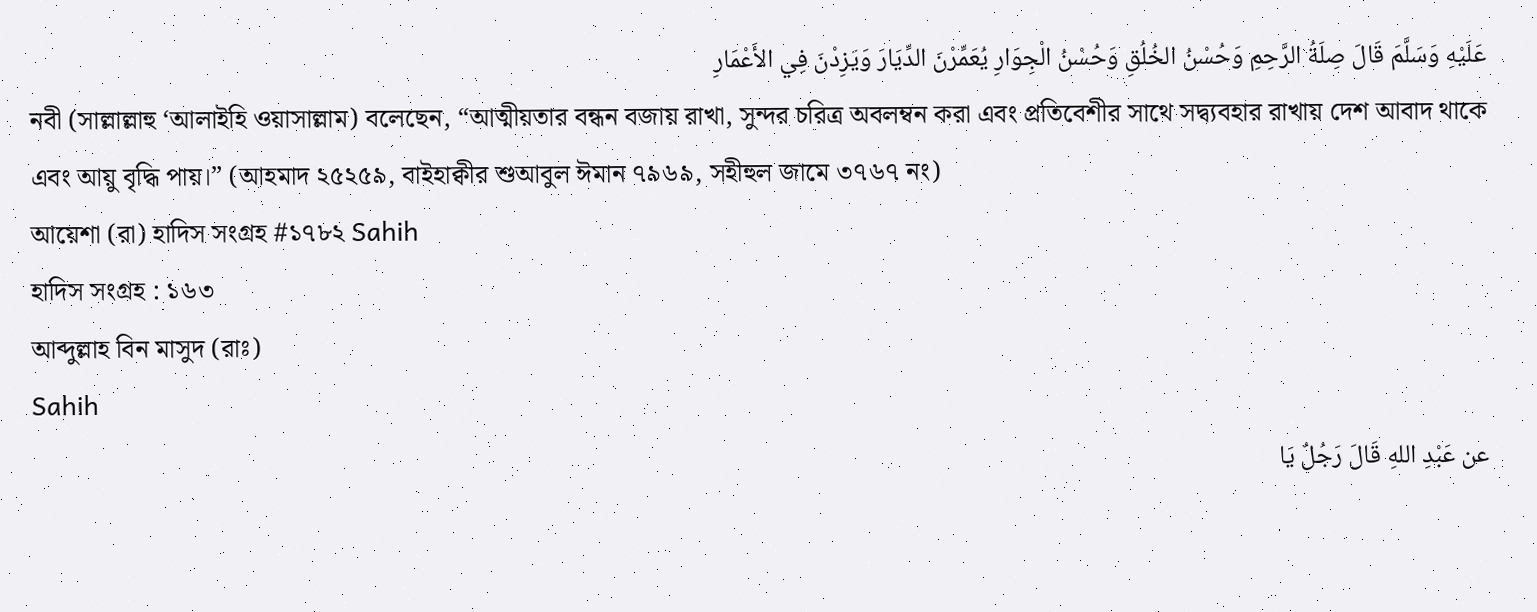عَلَيْهِ وَسَلَّمَ قَالَ صِلَةُ الرَّحِمِ وَحُسْنُ الخُلُقِ وَحُسْنُ الْجِوَارِ يُعَمِّرْنَ الدِّيَارَ وَيَزِدْنَ فِي الأَعْمَارِ
নবী ‌(সাল্লাল্লাহু ‘আলাইহি ওয়াসাল্লাম) বলেছেন, “আত্মীয়তার বন্ধন বজায় রাখা, সুন্দর চরিত্র অবলম্বন করা এবং প্রতিবেশীর সাথে সদ্ব্যবহার রাখায় দেশ আবাদ থাকে এবং আয়ু বৃদ্ধি পায়।” (আহমাদ ২৫২৫৯, বাইহাক্বীর শুআবুল ঈমান ৭৯৬৯, সহীহুল জামে ৩৭৬৭ নং)
আয়েশা (রা) হাদিস সংগ্রহ #১৭৮২ Sahih
হাদিস সংগ্রহ : ১৬৩
আব্দুল্লাহ বিন মাসুদ (রাঃ)
Sahih
عن عَبْدِ ‌اللهِ ‌قَالَ ‌رَجُلٌ يَا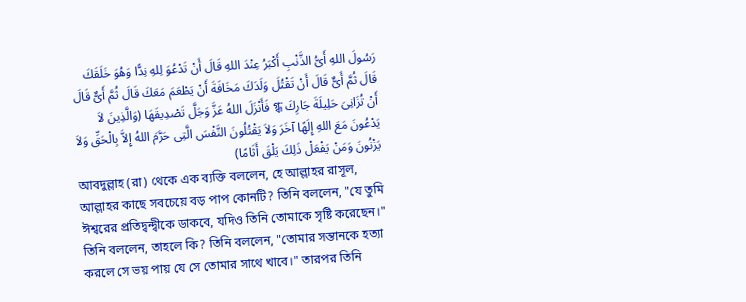رَسُولَ اللهِ أَىُّ الذَّنْبِ أَكْبَرُ عِنْدَ اللهِ قَالَ أَنْ تَدْعُوَ لِلهِ نِدًّا وَهُوَ خَلَقَكَ قَالَ ثُمَّ أَىٌّ قَالَ أَنْ تَقْتُلَ وَلَدَكَ مَخَافَةَ أَنْ يَطْعَمَ مَعَكَ قَالَ ثُمَّ أَىٌّ قَالَ أَنْ تُزَانِىَ حَلِيلَةَ جَارِكَ গ্ধ فَأَنْزَلَ اللهُ عَزَّ وَجَلَّ تَصْدِيقَهَا (وَالَّذِينَ لاَ يَدْعُونَ مَعَ اللهِ إِلَهًا آخَرَ وَلاَ يَقْتُلُونَ النَّفْسَ الَّتِى حَرَّمَ اللهُ إِلاَّ بِالْحَقِّ وَلاَ يَزْنُونَ وَمَنْ يَفْعَلْ ذَلِكَ يَلْقَ أَثَامًا)
আবদুল্লাহ (রা) থেকে ‌এক ‌ব্যক্তি বললেন, হে আল্লাহর রাসূল, আল্লাহর কাছে সবচেয়ে বড় পাপ কোনটি? তিনি বললেন, "যে তুমি ঈশ্বরের প্রতিদ্বন্দ্বীকে ডাকবে, যদিও তিনি তোমাকে সৃষ্টি করেছেন।" তিনি বললেন, তাহলে কি? তিনি বললেন, "তোমার সন্তানকে হত্যা করলে সে ভয় পায় যে সে তোমার সাথে খাবে।" তারপর তিনি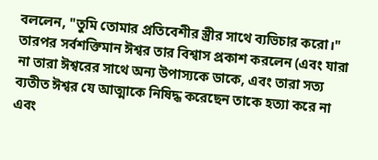বললেন, "তুমি তোমার প্রতিবেশীর স্ত্রীর সাথে ব্যভিচার করো।" তারপর সর্বশক্তিমান ঈশ্বর তার বিশ্বাস প্রকাশ করলেন (এবং যারা না তারা ঈশ্বরের সাথে অন্য উপাস্যকে ডাকে, এবং তারা সত্য ব্যতীত ঈশ্বর যে আত্মাকে নিষিদ্ধ করেছেন তাকে হত্যা করে না এবং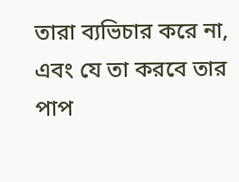তারা ব্যভিচার করে না, এবং যে তা করবে তার পাপ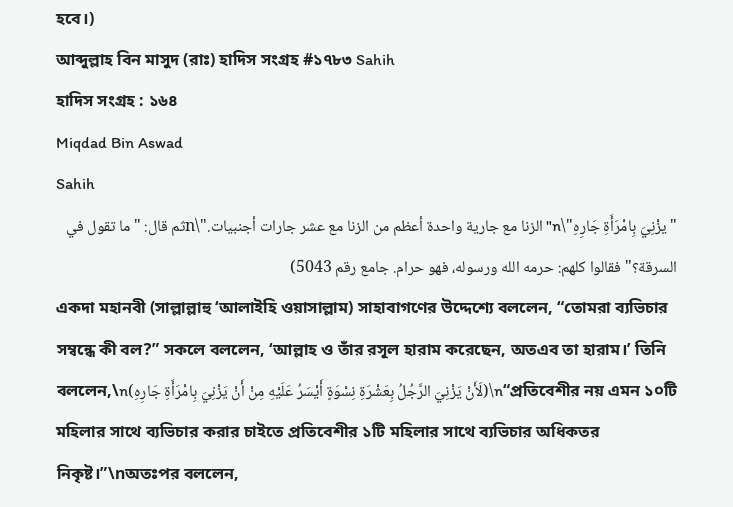হবে।)
আব্দুল্লাহ বিন মাসুদ (রাঃ) হাদিস সংগ্রহ #১৭৮৩ Sahih
হাদিস সংগ্রহ : ১৬৪
Miqdad Bin Aswad
Sahih
"يزْنِيَ بِامْرَأَةِ جَارِهِ"\n"الزنا ‌مع جارية واحدة أعظم من الزنا مع عشر جارات أجنبيات."\nثم قال: "ما تقول في السرقة؟" فقالوا كلهم: حرمه الله ورسوله، فهو حرام. جامع رقم 5043)
একদা মহানবী (সাল্লাল্লাহু ‌‘আলাইহি ওয়াসাল্লাম) সাহাবাগণের উদ্দেশ্যে বললেন, “তোমরা ব্যভিচার সম্বন্ধে কী বল?” সকলে বললেন, ‘আল্লাহ ও তাঁর রসূল হারাম করেছেন, অতএব তা হারাম।’ তিনি বললেন,\n(لَأَنْ يَزْنِيَ الرَّجُلُ بِعَشْرَةِ نِسْوَةٍ أَيْسَرُ عَلَيْهِ مِنْ أَنْ يَزْنِيَ بِامْرَأَةِ جَارِهِ)\n“প্রতিবেশীর নয় এমন ১০টি মহিলার সাথে ব্যভিচার করার চাইতে প্রতিবেশীর ১টি মহিলার সাথে ব্যভিচার অধিকতর নিকৃষ্ট।”\nঅতঃপর বললেন,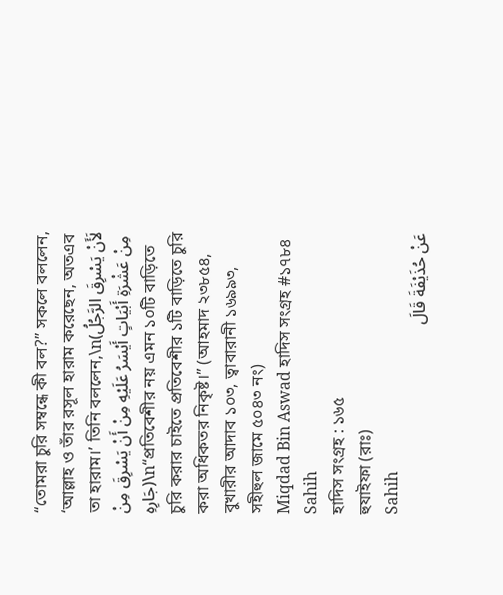“তোমরা চুরি সম্বন্ধে কী বল?” সকলে বললেন, ‘আল্লাহ ও তাঁর রসূল হারাম করেছেন, অতএব তা হারাম।’ তিনি বললেন,\n(لَأَنْ يَسْرِقَ الرَّجُلُ مِنْ عَشْرَةِ أَبْيَاتٍ أَيْسَرُ عَلَيْهِ مِنْ أَنْ يَسْرِقَ مِنْ جَارِهِ)\n“প্রতিবেশীর নয় এমন ১০টি বাড়িতে চুরি করার চাইতে প্রতিবেশীর ১টি বাড়িতে চুরি করা অধিকতর নিকৃষ্ট।” (আহমাদ ২৩৮৫৪, বুখারীর আদাব ১০৩, ত্বাবারানী ১৬৯৯৩, সহীহুল জামে ৫০৪৩ নং)
Miqdad Bin Aswad হাদিস সংগ্রহ #১৭৮৪ Sahih
হাদিস সংগ্রহ : ১৬৫
হুযাইফা (রাঃ)
Sahih
عَنْ ‌حُذَيْفَةَ ‌قَالَ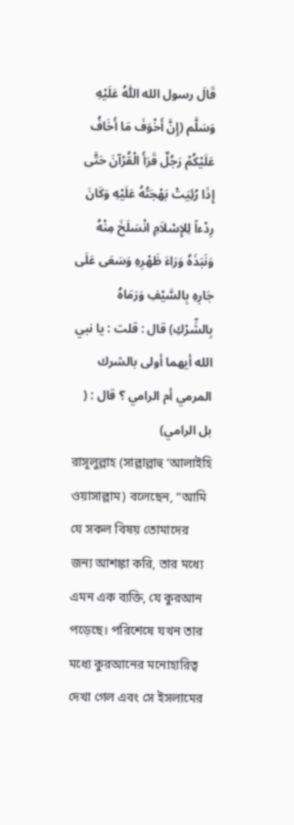قَالَ ‌رسول الله اللّٰهُ عَلَيْهِ وَسَلَّم (إِنَّ أَخْوَفَ مَا أَخَافُ عَلَيْكُمْ رَجُلٌ قَرَأَ الْقُرْآنَ حَتَّى إِذَا رُئِيَتْ بَهْجَتُهُ عَلَيْهِ وَكَانَ رِدْءاً لِلإِسْلاَمِ انْسَلَخَ مِنْهُ وَنَبَذَهُ وَرَاءَ ظَهْرِهِ وَسَعَى عَلَى جَارِهِ بِالسَّيْفِ وَرَمَاهُ بِالشِّرْكِ) قال : قلت : يا نبي الله أيهما أولى بالشرك المرمي أم الرامي ؟ قال : ( بل الرامي)
রাসূলুল্লাহ ‌(সাল্লাল্লাহু ‌‘আলাইহি ওয়াসাল্লাম) বলেছেন, “আমি যে সকল বিষয় তোমাদের জন্য আশঙ্কা করি, তার মধ্যে এমন এক ব্যক্তি, যে কুরআন পড়েছে। পরিশেষে যখন তার মধ্যে কুরআনের মনোহারিত্ব দেখা গেল এবং সে ইসলামের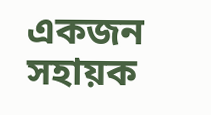একজন সহায়ক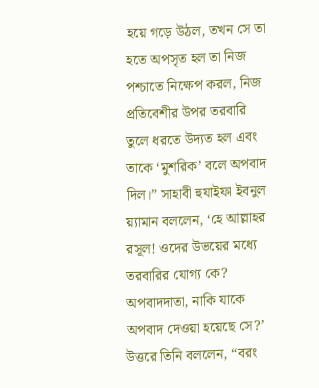হয়ে গড়ে উঠল, তখন সে তা হতে অপসৃত হল তা নিজ পশ্চাতে নিক্ষেপ করল, নিজ প্রতিবেশীর উপর তরবারি তুলে ধরতে উদ্যত হল এবং তাকে ‘মুশরিক’ বলে অপবাদ দিল।” সাহাবী হুযাইফা ইবনুল য়্যামান বললেন, ‘হে আল্লাহর রসূল! ওদের উভয়ের মধ্যে তরবারির যোগ্য কে? অপবাদদাতা, নাকি যাকে অপবাদ দেওয়া হয়েছে সে?’ উত্তরে তিনি বললেন, “বরং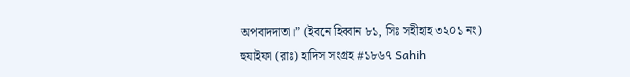অপবাদদাতা।” (ইবনে হিব্বান ৮১, সিঃ সহীহাহ ৩২০১ নং)
হুযাইফা (রাঃ) হাদিস সংগ্রহ #১৮৬৭ Sahih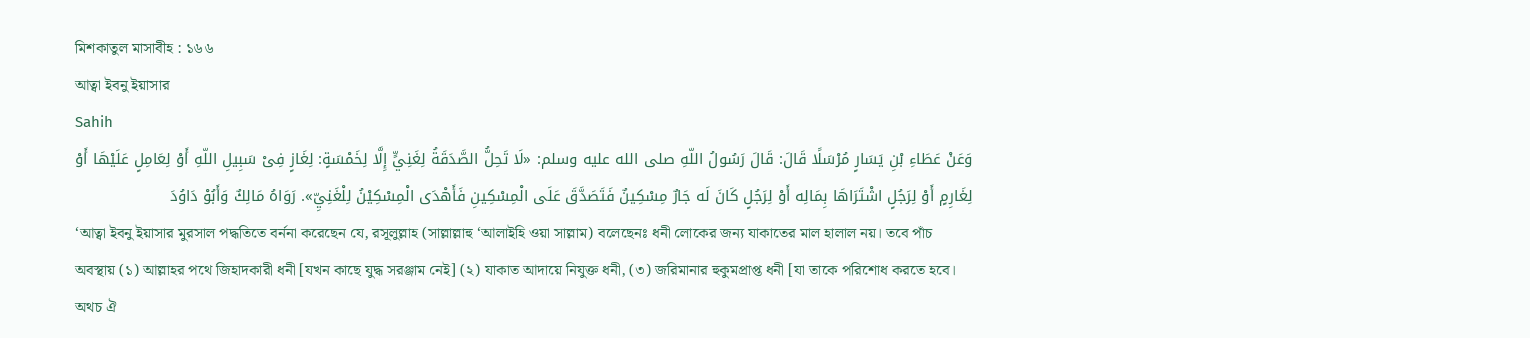মিশকাতুল মাসাবীহ : ১৬৬
আত্বা ইবনু ইয়াসার
Sahih
وَعَنْ ‌عَطَاءِ ‌بْنِ يَسَارٍ مُرْسَلًا قَالَ: قَالَ رَسُولُ اللّهِ صلى الله عليه وسلم: «لَا تَحِلُّ الصَّدَقَةُ لِغَنِيٍّ إِلَّا لِخَمْسَةٍ: لِغَازٍ فِىْ سَبِيلِ اللّهِ أَوْ لِعَامِلٍ عَلَيْهَا أَوْ لِغَارِمٍ أَوْ لِرَجُلٍ اشْتَرَاهَا بِمَالِه أَوْ لِرَجُلٍ كَانَ لَه جَارٌ مِسْكِينٌ فَتَصَدَّقَ عَلَى الْمِسْكِينِ فَأَهْدَى الْمِسْكِيْنُ لِلْغَنِيِّ». رَوَاهُ مَالِكٌ وَأَبُوْ دَاوُدَ
‘আত্বা ‌ইবনু ‌ইয়াসার মুরসাল পদ্ধতিতে বর্ননা করেছেন যে, রসূলুল্লাহ (সাল্লাল্লাহু ‘আলাইহি ওয়া সাল্লাম) বলেছেনঃ ধনী লোকের জন্য যাকাতের মাল হালাল নয়। তবে পাঁচ অবস্থায় (১) আল্লাহর পথে জিহাদকারী ধনী [যখন কাছে যুদ্ধ সরঞ্জাম নেই] (২) যাকাত আদায়ে নিযুক্ত ধনী, (৩) জরিমানার হুকুমপ্রাপ্ত ধনী [যা তাকে পরিশোধ করতে হবে। অথচ ঐ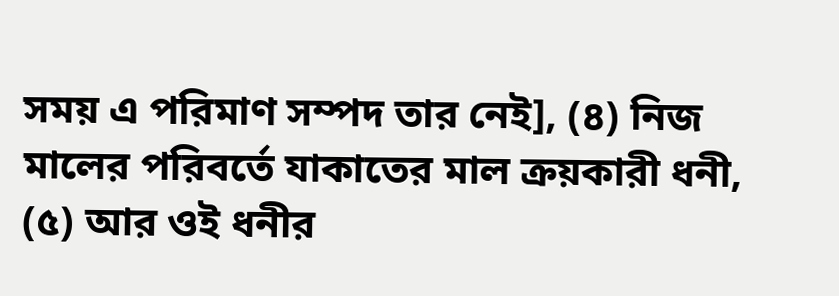সময় এ পরিমাণ সম্পদ তার নেই], (৪) নিজ মালের পরিবর্তে যাকাতের মাল ক্রয়কারী ধনী, (৫) আর ওই ধনীর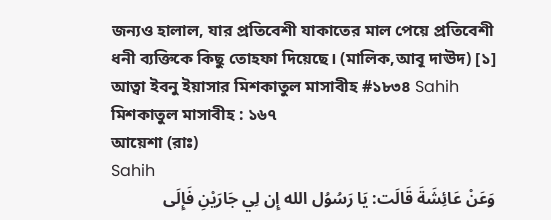জন্যও হালাল, যার প্রতিবেশী যাকাতের মাল পেয়ে প্রতিবেশী ধনী ব্যক্তিকে কিছু তোহফা দিয়েছে। (মালিক,আবূ দাঊদ) [১]
আত্বা ইবনু ইয়াসার মিশকাতুল মাসাবীহ #১৮৩৪ Sahih
মিশকাতুল মাসাবীহ : ১৬৭
আয়েশা (রাঃ)
Sahih
وَعَنْ عَائِشَةَ ‌قَالَت: يَا رَسُوُل الله إِن لِي جَارَيْنِ فَإِلَى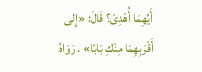أَيِّهِمَا أُهْدِىْ؟ قَالَ: «إِلى أَقْرَبِهِمَا مِنْكِ بَابًا» . رَوَاهُ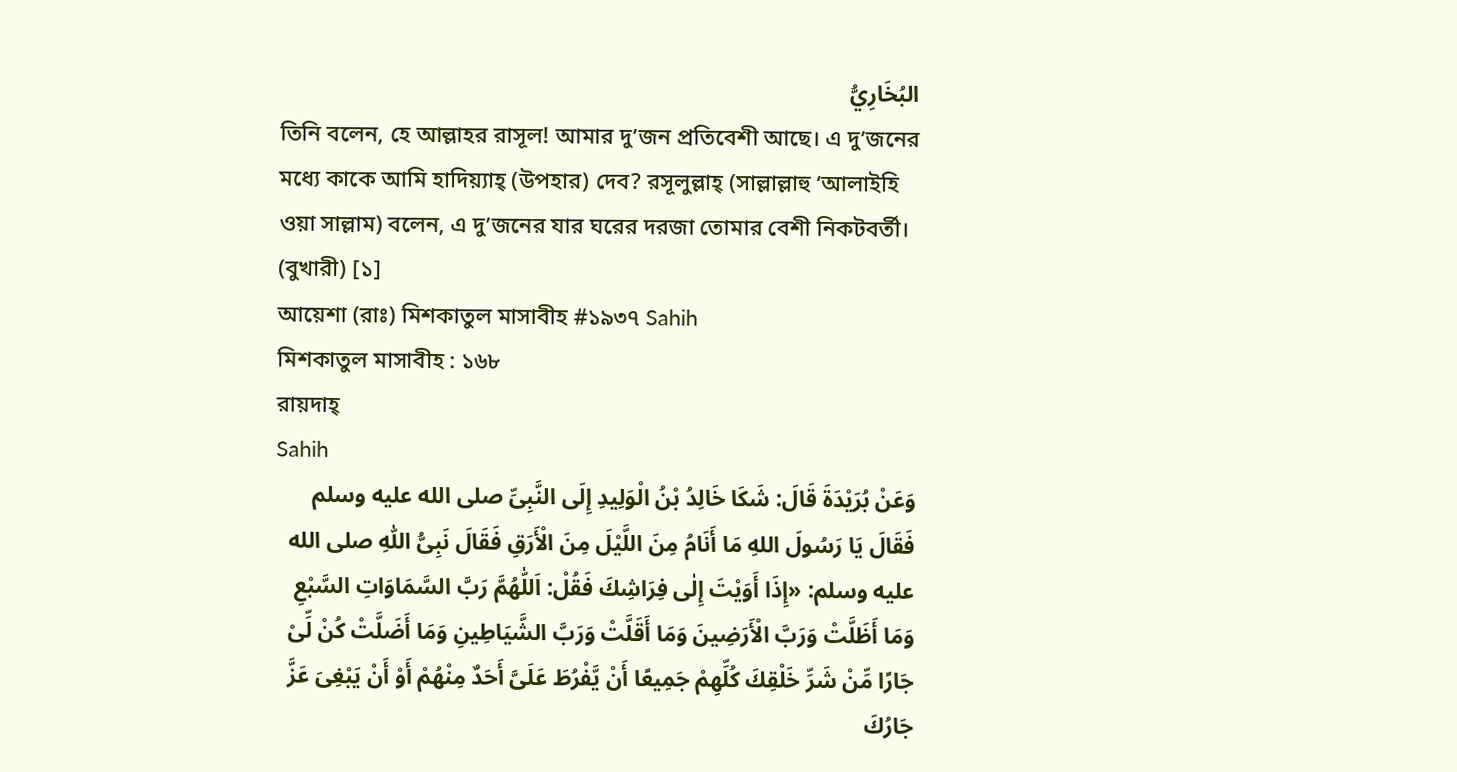البُخَارِيُّ
তিনি বলেন, হে ‌আল্লাহর রাসূল! আমার দু’জন প্রতিবেশী আছে। এ দু’জনের মধ্যে কাকে আমি হাদিয়্যাহ্ (উপহার) দেব? রসূলুল্লাহ্ (সাল্লাল্লাহু ‘আলাইহি ওয়া সাল্লাম) বলেন, এ দু’জনের যার ঘরের দরজা তোমার বেশী নিকটবর্তী। (বুখারী) [১]
আয়েশা (রাঃ) মিশকাতুল মাসাবীহ #১৯৩৭ Sahih
মিশকাতুল মাসাবীহ : ১৬৮
রায়দাহ্
Sahih
وَعَنْ بُرَيْدَةَ قَالَ: شَكَا ‌خَالِدُ بْنُ الْوَلِيدِ إِلَى النَّبِىِّ صلى الله عليه وسلم فَقَالَ يَا رَسُولَ اللهِ مَا أَنَامُ مِنَ اللَّيْلَ مِنَ الْأَرَقِ فَقَالَ نَبِىُّ اللّٰهِ صلى الله عليه وسلم: «إِذَا أَوَيْتَ إِلٰى فِرَاشِكَ فَقُلْ: اَللّٰهُمَّ رَبَّ السَّمَاوَاتِ السَّبْعِ وَمَا أَظَلَّتْ وَرَبَّ الْأَرَضِينَ وَمَا أَقَلَّتْ وَرَبَّ الشَّيَاطِينِ وَمَا أَضَلَّتْ كُنْ لِّىْ جَارًا مِّنْ شَرِّ خَلْقِكَ كُلِّهِمْ جَمِيعًا أَنْ يَّفْرُطَ عَلَىَّ أَحَدٌ مِنْهُمْ أَوْ أَنْ يَبْغِىَ عَزَّ جَارُكَ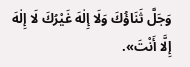وَجَلَّ ثَنَاؤُكَ وَلَا إِلٰهَ غَيْرُكَ لَا إِلٰهَ إِلَّا أَنْتَ».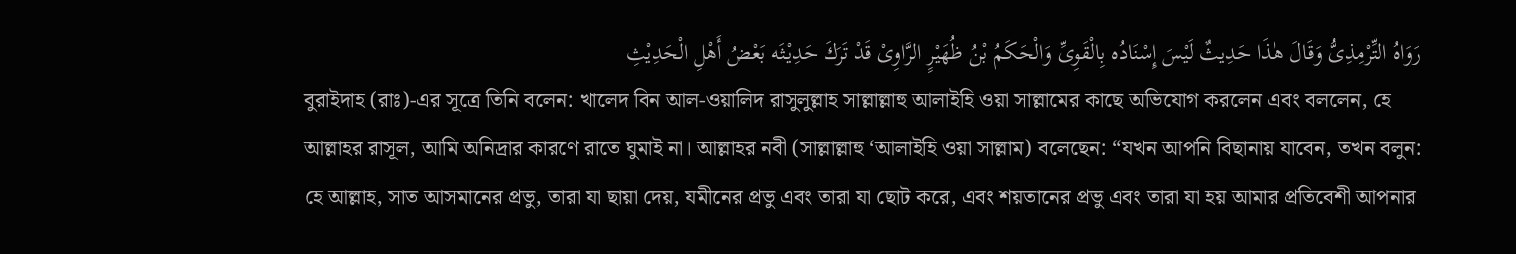رَوَاهُ التِّرْمِذِىُّ وَقَالَ هٰذَا حَدِيثٌ لَيْسَ إِسْنَادُه بِالْقَوِىِّ وَالْحَكَمُ بْنُ ظُهَيْرٍ الرَّاوِىْ قَدْ تَرَكَ حَدِيْثَه بَعْضُ أَهْلِ الْحَدِيْثِ
বুরাইদাহ (রাঃ)-এর সূত্রে ‌তিনি ‌বলেন: খালেদ বিন আল-ওয়ালিদ রাসুলুল্লাহ সাল্লাল্লাহু আলাইহি ওয়া সাল্লামের কাছে অভিযোগ করলেন এবং বললেন, হে আল্লাহর রাসূল, আমি অনিদ্রার কারণে রাতে ঘুমাই না। আল্লাহর নবী (সাল্লাল্লাহু ‘আলাইহি ওয়া সাল্লাম) বলেছেন: “যখন আপনি বিছানায় যাবেন, তখন বলুন: হে আল্লাহ, সাত আসমানের প্রভু, তারা যা ছায়া দেয়, যমীনের প্রভু এবং তারা যা ছোট করে, এবং শয়তানের প্রভু এবং তারা যা হয় আমার প্রতিবেশী আপনার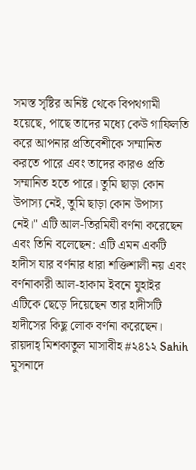সমস্ত সৃষ্টির অনিষ্ট থেকে বিপথগামী হয়েছে, পাছে তাদের মধ্যে কেউ গাফিলতি করে আপনার প্রতিবেশীকে সম্মানিত করতে পারে এবং তাদের কারও প্রতি সম্মানিত হতে পারে। তুমি ছাড়া কোন উপাস্য নেই, তুমি ছাড়া কোন উপাস্য নেই।" এটি আল-তিরমিযী বর্ণনা করেছেন এবং তিনি বলেছেন: এটি এমন একটি হাদীস যার বর্ণনার ধারা শক্তিশালী নয় এবং বর্ণনাকারী আল-হাকাম ইবনে যুহাইর এটিকে ছেড়ে দিয়েছেন তার হাদীসটি হাদীসের কিছু লোক বর্ণনা করেছেন।
রায়দাহ্ মিশকাতুল মাসাবীহ #২৪১২ Sahih
মুসনাদে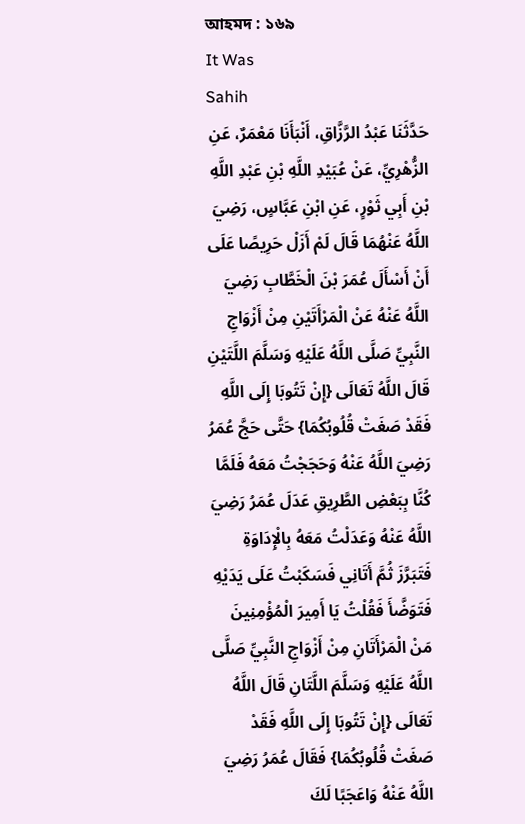আহমদ : ১৬৯
It Was
Sahih
حَدَّثَنَا ‌عَبْدُ ‌الرَّزَّاقِ، ‌أَنْبَأَنَا ‌مَعْمَرٌ، عَنِ الزُّهْرِيِّ، عَنْ عُبَيْدِ اللَّهِ بْنِ عَبْدِ اللَّهِ بْنِ أَبِي ثَوْرٍ، عَنِ ابْنِ عَبَّاسٍ، رَضِيَ اللَّهُ عَنْهُمَا قَالَ لَمْ أَزَلْ حَرِيصًا عَلَى أَنْ أَسْأَلَ عُمَرَ بْنَ الْخَطَّابِ رَضِيَ اللَّهُ عَنْهُ عَنْ الْمَرْأَتَيْنِ مِنْ أَزْوَاجِ النَّبِيِّ صَلَّى اللَّهُ عَلَيْهِ وَسَلَّمَ اللَّتَيْنِ قَالَ اللَّهُ تَعَالَى {إِنْ تَتُوبَا إِلَى اللَّهِ فَقَدْ صَغَتْ قُلُوبُكُمَا} حَتَّى حَجَّ عُمَرُ رَضِيَ اللَّهُ عَنْهُ وَحَجَجْتُ مَعَهُ فَلَمَّا كُنَّا بِبَعْضِ الطَّرِيقِ عَدَلَ عُمَرُ رَضِيَ اللَّهُ عَنْهُ وَعَدَلْتُ مَعَهُ بِالْإِدَاوَةِ فَتَبَرَّزَ ثُمَّ أَتَانِي فَسَكَبْتُ عَلَى يَدَيْهِ فَتَوَضَّأَ فَقُلْتُ يَا أَمِيرَ الْمُؤْمِنِينَ مَنْ الْمَرْأَتَانِ مِنْ أَزْوَاجِ النَّبِيِّ صَلَّى اللَّهُ عَلَيْهِ وَسَلَّمَ اللَّتَانِ قَالَ اللَّهُ تَعَالَى {إِنْ تَتُوبَا إِلَى اللَّهِ فَقَدْ صَغَتْ قُلُوبُكُمَا} فَقَالَ عُمَرُ رَضِيَ اللَّهُ عَنْهُ وَاعَجَبًا لَكَ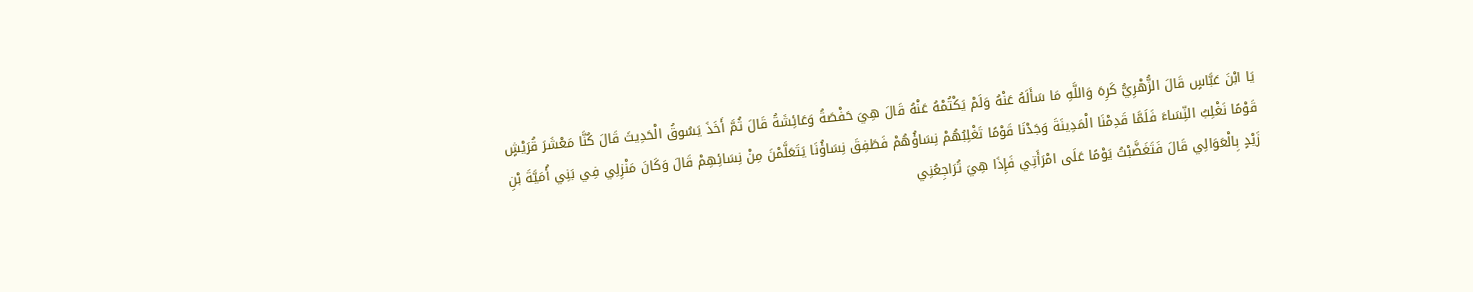يَا ابْنَ عَبَّاسٍ قَالَ الزُّهْرِيُّ كَرِهَ وَاللَّهِ مَا سَأَلَهُ عَنْهُ وَلَمْ يَكْتُمْهُ عَنْهُ قَالَ هِيَ حَفْصَةُ وَعَائِشَةُ قَالَ ثُمَّ أَخَذَ يَسُوقُ الْحَدِيثَ قَالَ كُنَّا مَعْشَرَ قُرَيْشٍ قَوْمًا نَغْلِبُ النِّسَاءَ فَلَمَّا قَدِمْنَا الْمَدِينَةَ وَجَدْنَا قَوْمًا تَغْلِبُهُمْ نِسَاؤُهُمْ فَطَفِقَ نِسَاؤُنَا يَتَعَلَّمْنَ مِنْ نِسَائِهِمْ قَالَ وَكَانَ مَنْزِلِي فِي بَنِي أُمَيَّةَ بْنِ زَيْدٍ بِالْعَوَالِي قَالَ فَتَغَضَّبْتُ يَوْمًا عَلَى امْرَأَتِي فَإِذَا هِيَ تُرَاجِعُنِي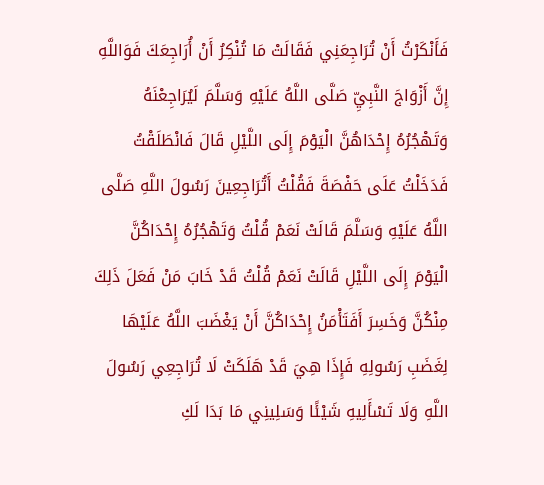فَأَنْكَرْتُ أَنْ تُرَاجِعَنِي فَقَالَتْ مَا تُنْكِرُ أَنْ أُرَاجِعَكَ فَوَاللَّهِ إِنَّ أَزْوَاجَ النَّبِيِّ صَلَّى اللَّهُ عَلَيْهِ وَسَلَّمَ لَيُرَاجِعْنَهُ وَتَهْجُرُهُ إِحْدَاهُنَّ الْيَوْمَ إِلَى اللَّيْلِ قَالَ فَانْطَلَقْتُ فَدَخَلْتُ عَلَى حَفْصَةَ فَقُلْتُ أَتُرَاجِعِينَ رَسُولَ اللَّهِ صَلَّى اللَّهُ عَلَيْهِ وَسَلَّمَ قَالَتْ نَعَمْ قُلْتُ وَتَهْجُرُهُ إِحْدَاكُنَّ الْيَوْمَ إِلَى اللَّيْلِ قَالَتْ نَعَمْ قُلْتُ قَدْ خَابَ مَنْ فَعَلَ ذَلِكَ مِنْكُنَّ وَخَسِرَ أَفَتَأْمَنُ إِحْدَاكُنَّ أَنْ يَغْضَبَ اللَّهُ عَلَيْهَا لِغَضَبِ رَسُولِهِ فَإِذَا هِيَ قَدْ هَلَكَتْ لَا تُرَاجِعِي رَسُولَ اللَّهِ وَلَا تَسْأَلِيهِ شَيْئًا وَسَلِينِي مَا بَدَا لَكِ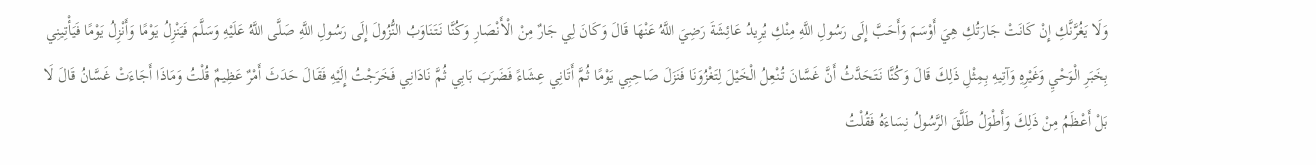وَلَا يَغُرَّنَّكِ إِنْ كَانَتْ جَارَتُكِ هِيَ أَوْسَمَ وَأَحَبَّ إِلَى رَسُولِ اللَّهِ مِنْكِ يُرِيدُ عَائِشَةَ رَضِيَ اللَّهُ عَنْهَا قَالَ وَكَانَ لِي جَارٌ مِنْ الْأَنْصَارِ وَكُنَّا نَتَنَاوَبُ النُّزُولَ إِلَى رَسُولِ اللَّهِ صَلَّى اللَّهُ عَلَيْهِ وَسَلَّمَ فَيَنْزِلُ يَوْمًا وَأَنْزِلُ يَوْمًا فَيَأْتِينِي بِخَبَرِ الْوَحْيِ وَغَيْرِهِ وَآتِيهِ بِمِثْلِ ذَلِكَ قَالَ وَكُنَّا نَتَحَدَّثُ أَنَّ غَسَّانَ تُنْعِلُ الْخَيْلَ لِتَغْزُوَنَا فَنَزَلَ صَاحِبِي يَوْمًا ثُمَّ أَتَانِي عِشَاءً فَضَرَبَ بَابِي ثُمَّ نَادَانِي فَخَرَجْتُ إِلَيْهِ فَقَالَ حَدَثَ أَمْرٌ عَظِيمٌ قُلْتُ وَمَاذَا أَجَاءَتْ غَسَّانُ قَالَ لَا بَلْ أَعْظَمُ مِنْ ذَلِكَ وَأَطْوَلُ طَلَّقَ الرَّسُولُ نِسَاءَهُ فَقُلْتُ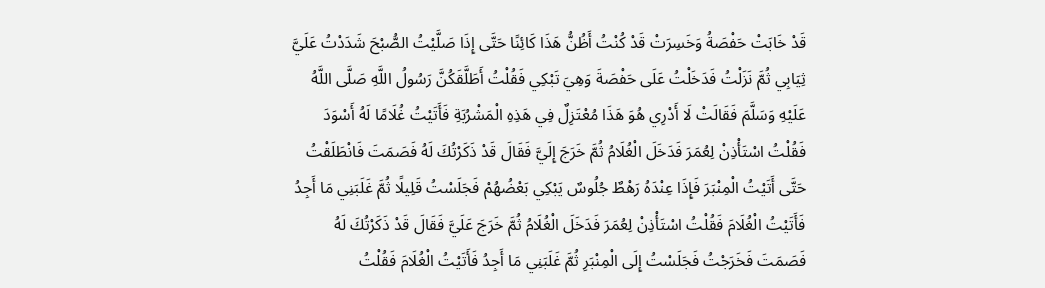قَدْ خَابَتْ حَفْصَةُ وَخَسِرَتْ قَدْ كُنْتُ أَظُنُّ هَذَا كَائِنًا حَتَّى إِذَا صَلَّيْتُ الصُّبْحَ شَدَدْتُ عَلَيَّ ثِيَابِي ثُمَّ نَزَلْتُ فَدَخَلْتُ عَلَى حَفْصَةَ وَهِيَ تَبْكِي فَقُلْتُ أَطَلَّقَكُنَّ رَسُولُ اللَّهِ صَلَّى اللَّهُ عَلَيْهِ وَسَلَّمَ فَقَالَتْ لَا أَدْرِي هُوَ هَذَا مُعْتَزِلٌ فِي هَذِهِ الْمَشْرُبَةِ فَأَتَيْتُ غُلَامًا لَهُ أَسْوَدَ فَقُلْتُ اسْتَأْذِنْ لِعُمَرَ فَدَخَلَ الْغُلَامُ ثُمَّ خَرَجَ إِلَيَّ فَقَالَ قَدْ ذَكَرْتُكَ لَهُ فَصَمَتَ فَانْطَلَقْتُ حَتَّى أَتَيْتُ الْمِنْبَرَ فَإِذَا عِنْدَهُ رَهْطٌ جُلُوسٌ يَبْكِي بَعْضُهُمْ فَجَلَسْتُ قَلِيلًا ثُمَّ غَلَبَنِي مَا أَجِدُ فَأَتَيْتُ الْغُلَامَ فَقُلْتُ اسْتَأْذِنْ لِعُمَرَ فَدَخَلَ الْغُلَامُ ثُمَّ خَرَجَ عَلَيَّ فَقَالَ قَدْ ذَكَرْتُكَ لَهُ فَصَمَتَ فَخَرَجْتُ فَجَلَسْتُ إِلَى الْمِنْبَرِ ثُمَّ غَلَبَنِي مَا أَجِدُ فَأَتَيْتُ الْغُلَامَ فَقُلْتُ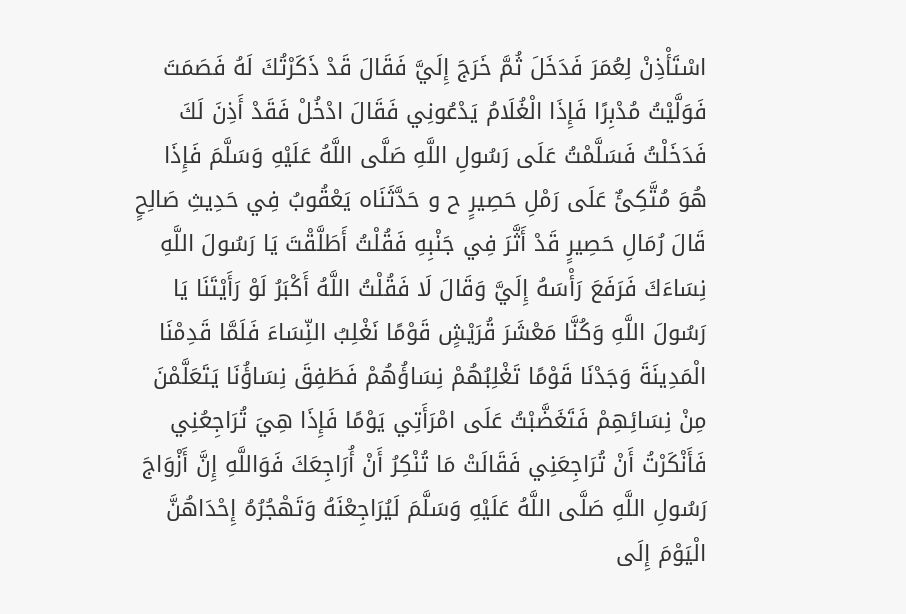اسْتَأْذِنْ لِعُمَرَ فَدَخَلَ ثُمَّ خَرَجَ إِلَيَّ فَقَالَ قَدْ ذَكَرْتُكَ لَهُ فَصَمَتَ فَوَلَّيْتُ مُدْبِرًا فَإِذَا الْغُلَامُ يَدْعُونِي فَقَالَ ادْخُلْ فَقَدْ أَذِنَ لَكَ فَدَخَلْتُ فَسَلَّمْتُ عَلَى رَسُولِ اللَّهِ صَلَّى اللَّهُ عَلَيْهِ وَسَلَّمَ فَإِذَا هُوَ مُتَّكِئٌ عَلَى رَمْلِ حَصِيرٍ ح و حَدَّثَنَاه يَعْقُوبُ فِي حَدِيثِ صَالِحٍ قَالَ رُمَالِ حَصِيرٍ قَدْ أَثَّرَ فِي جَنْبِهِ فَقُلْتُ أَطَلَّقْتَ يَا رَسُولَ اللَّهِ نِسَاءَكَ فَرَفَعَ رَأْسَهُ إِلَيَّ وَقَالَ لَا فَقُلْتُ اللَّهُ أَكْبَرُ لَوْ رَأَيْتَنَا يَا رَسُولَ اللَّهِ وَكُنَّا مَعْشَرَ قُرَيْشٍ قَوْمًا نَغْلِبُ النِّسَاءَ فَلَمَّا قَدِمْنَا الْمَدِينَةَ وَجَدْنَا قَوْمًا تَغْلِبُهُمْ نِسَاؤُهُمْ فَطَفِقَ نِسَاؤُنَا يَتَعَلَّمْنَ مِنْ نِسَائِهِمْ فَتَغَضَّبْتُ عَلَى امْرَأَتِي يَوْمًا فَإِذَا هِيَ تُرَاجِعُنِي فَأَنْكَرْتُ أَنْ تُرَاجِعَنِي فَقَالَتْ مَا تُنْكِرُ أَنْ أُرَاجِعَكَ فَوَاللَّهِ إِنَّ أَزْوَاجَ رَسُولِ اللَّهِ صَلَّى اللَّهُ عَلَيْهِ وَسَلَّمَ لَيُرَاجِعْنَهُ وَتَهْجُرُهُ إِحْدَاهُنَّ الْيَوْمَ إِلَى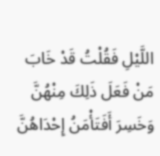اللَّيْلِ فَقُلْتُ قَدْ خَابَ مَنْ فَعَلَ ذَلِكَ مِنْهُنَّ وَخَسِرَ أَفَتَأْمَنُ إِحْدَاهُنَّ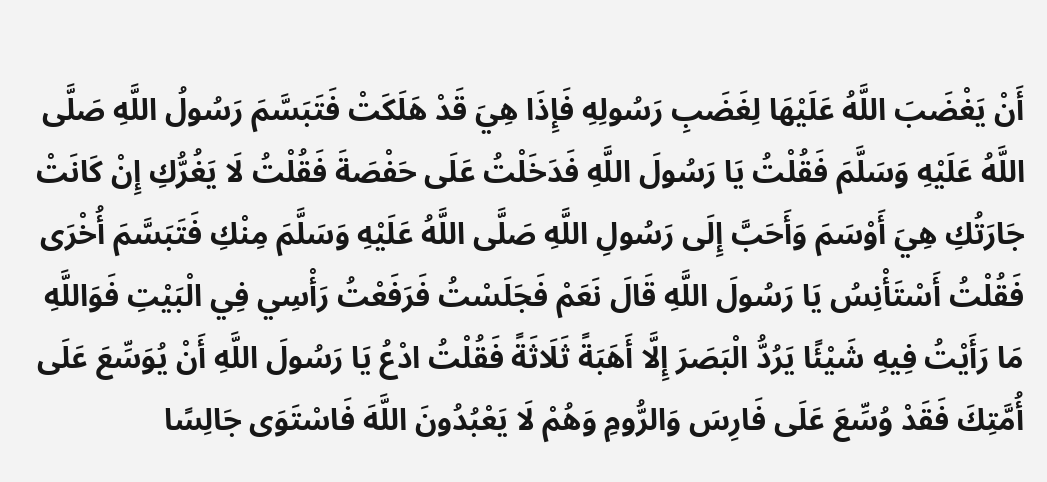أَنْ يَغْضَبَ اللَّهُ عَلَيْهَا لِغَضَبِ رَسُولِهِ فَإِذَا هِيَ قَدْ هَلَكَتْ فَتَبَسَّمَ رَسُولُ اللَّهِ صَلَّى اللَّهُ عَلَيْهِ وَسَلَّمَ فَقُلْتُ يَا رَسُولَ اللَّهِ فَدَخَلْتُ عَلَى حَفْصَةَ فَقُلْتُ لَا يَغُرُّكِ إِنْ كَانَتْ جَارَتُكِ هِيَ أَوْسَمَ وَأَحَبَّ إِلَى رَسُولِ اللَّهِ صَلَّى اللَّهُ عَلَيْهِ وَسَلَّمَ مِنْكِ فَتَبَسَّمَ أُخْرَى فَقُلْتُ أَسْتَأْنِسُ يَا رَسُولَ اللَّهِ قَالَ نَعَمْ فَجَلَسْتُ فَرَفَعْتُ رَأْسِي فِي الْبَيْتِ فَوَاللَّهِ مَا رَأَيْتُ فِيهِ شَيْئًا يَرُدُّ الْبَصَرَ إِلَّا أَهَبَةً ثَلَاثَةً فَقُلْتُ ادْعُ يَا رَسُولَ اللَّهِ أَنْ يُوَسِّعَ عَلَى أُمَّتِكَ فَقَدْ وُسِّعَ عَلَى فَارِسَ وَالرُّومِ وَهُمْ لَا يَعْبُدُونَ اللَّهَ فَاسْتَوَى جَالِسًا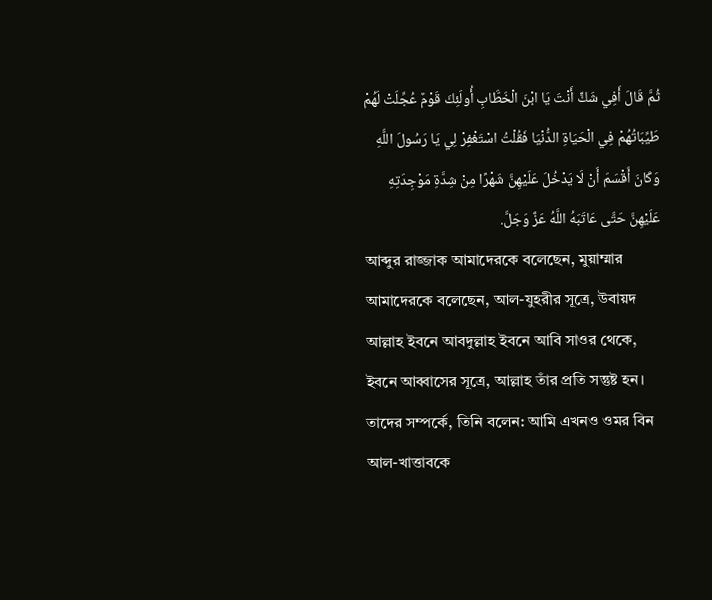ثُمَّ قَالَ أَفِي شَكٍّ أَنْتَ يَا ابْنَ الْخَطَّابِ أُولَئِكَ قَوْمٌ عُجِّلَتْ لَهُمْ طَيِّبَاتُهُمْ فِي الْحَيَاةِ الدُّنْيَا فَقُلْتُ اسْتَغْفِرْ لِي يَا رَسُولَ اللَّهِ وَكَانَ أَقْسَمَ أَنْ لَا يَدْخُلَ عَلَيْهِنَّ شَهْرًا مِنْ شِدَّةِ مَوْجِدَتِهِ عَلَيْهِنَّ حَتَّى عَاتَبَهُ اللَّهُ عَزَّ وَجَلَّ.
আব্দুর ‌রাজ্জাক ‌আমাদেরকে ‌বলেছেন, মুয়াম্মার আমাদেরকে বলেছেন, আল-যুহরীর সূত্রে, উবায়দ আল্লাহ ইবনে আবদুল্লাহ ইবনে আবি সাওর থেকে, ইবনে আব্বাসের সূত্রে, আল্লাহ তাঁর প্রতি সন্তুষ্ট হন। তাদের সম্পর্কে, তিনি বলেন: আমি এখনও ওমর বিন আল-খাত্তাবকে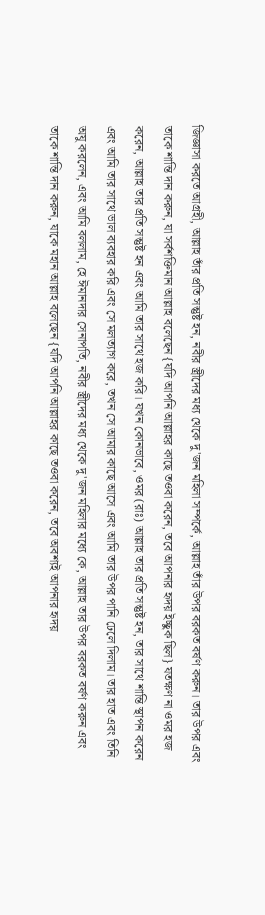জিজ্ঞাসা করতে আগ্রহী, আল্লাহ তাঁর প্রতি সন্তুষ্ট হন, নবীর স্ত্রীদের মধ্য থেকে দু'জন মহিলা সম্পর্কে, আল্লাহ তাঁর উপর বরকত বর্ষণ করুন। তার উপর এবং তাকে শান্তি দান করুন, যা সর্বশক্তিমান আল্লাহ বলেছেন {যদি আপনি আল্লাহর কাছে তওবা করেন, তবে আপনার হৃদয় ইচ্ছুক ছিল} যতক্ষণ না ওমর হজ করেন, আল্লাহ তার প্রতি সন্তুষ্ট হন এবং আমি তার সাথে হজ করি। যখন কোনভাবে, ওমর (রাঃ) আল্লাহ তার প্রতি সন্তুষ্ট হন, তার সাথে শান্তি স্থাপন করেন এবং আমি তার সাথে ভাল ব্যবহার করি এবং সে মলত্যাগ করে, তখন সে আমার কাছে আসে এবং আমি তার উপর পানি ঢেলে দিলাম। তার হাত এবং তিনি অযু করলেন, এবং আমি বললাম, হে ঈমানদার সেনাপতি, নবীর স্ত্রীদের মধ্য থেকে দু'জন মহিলার মধ্যে কে, আল্লাহ তার উপর বরকত বর্ষণ করুন এবং তাকে শান্তি দান করুন, যাকে মহান আল্লাহ বলেছেন {যদি আপনি আল্লাহর কাছে তওবা করেন, তবে অবশ্যই আপনার হৃদয়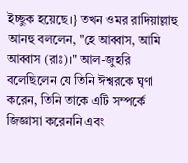ইচ্ছুক হয়েছে।} তখন ওমর রাদিয়াল্লাহু আনহু বললেন, "হে আব্বাস, আমি আব্বাস (রাঃ)।" আল-জুহরি বলেছিলেন যে তিনি ঈশ্বরকে ঘৃণা করেন, তিনি তাকে এটি সম্পর্কে জিজ্ঞাসা করেননি এবং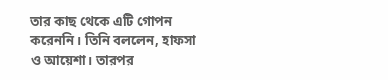তার কাছ থেকে এটি গোপন করেননি। তিনি বললেন, হাফসা ও আয়েশা। তারপর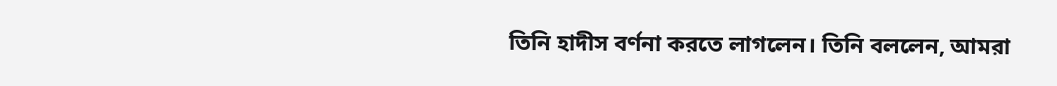তিনি হাদীস বর্ণনা করতে লাগলেন। তিনি বললেন, আমরা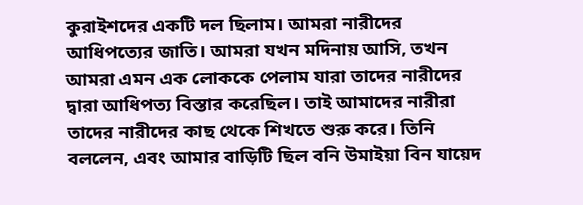কুরাইশদের একটি দল ছিলাম। আমরা নারীদের আধিপত্যের জাতি। আমরা যখন মদিনায় আসি, তখন আমরা এমন এক লোককে পেলাম যারা তাদের নারীদের দ্বারা আধিপত্য বিস্তার করেছিল। তাই আমাদের নারীরা তাদের নারীদের কাছ থেকে শিখতে শুরু করে। তিনি বললেন, এবং আমার বাড়িটি ছিল বনি উমাইয়া বিন যায়েদ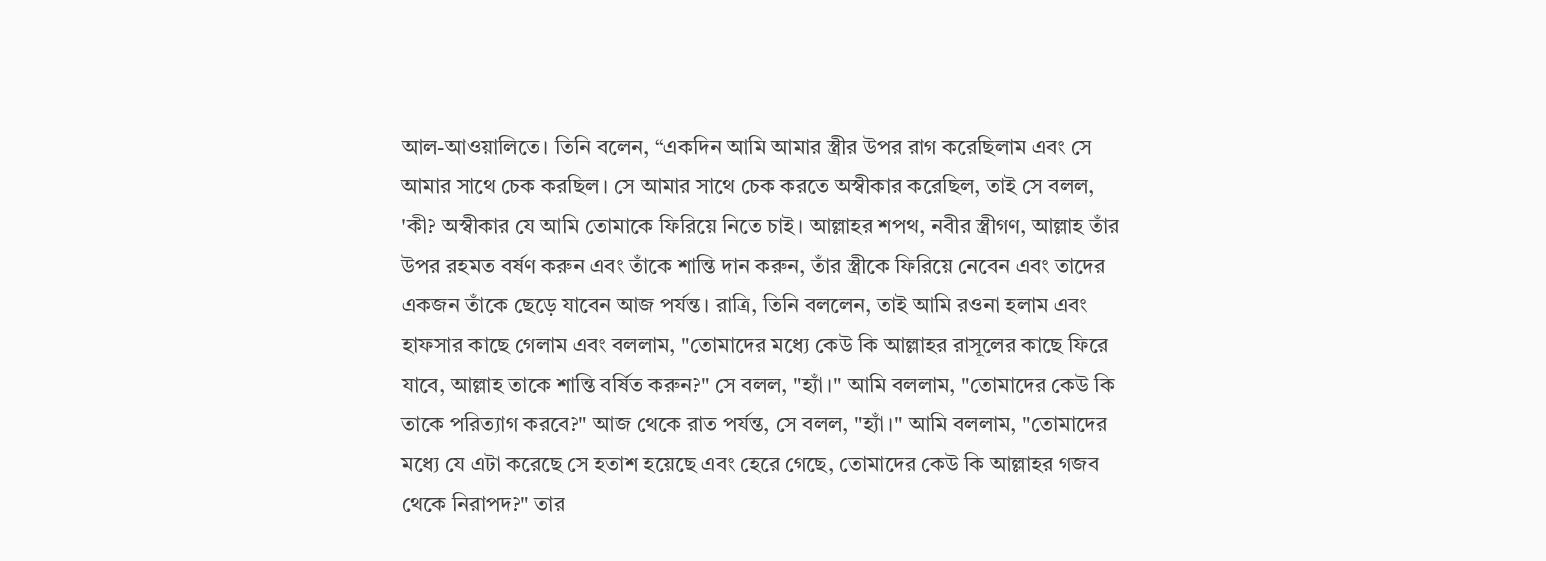আল-আওয়ালিতে। তিনি বলেন, “একদিন আমি আমার স্ত্রীর উপর রাগ করেছিলাম এবং সে আমার সাথে চেক করছিল। সে আমার সাথে চেক করতে অস্বীকার করেছিল, তাই সে বলল, 'কী? অস্বীকার যে আমি তোমাকে ফিরিয়ে নিতে চাই। আল্লাহর শপথ, নবীর স্ত্রীগণ, আল্লাহ তাঁর উপর রহমত বর্ষণ করুন এবং তাঁকে শান্তি দান করুন, তাঁর স্ত্রীকে ফিরিয়ে নেবেন এবং তাদের একজন তাঁকে ছেড়ে যাবেন আজ পর্যন্ত। রাত্রি, তিনি বললেন, তাই আমি রওনা হলাম এবং হাফসার কাছে গেলাম এবং বললাম, "তোমাদের মধ্যে কেউ কি আল্লাহর রাসূলের কাছে ফিরে যাবে, আল্লাহ তাকে শান্তি বর্ষিত করুন?" সে বলল, "হ্যাঁ।" আমি বললাম, "তোমাদের কেউ কি তাকে পরিত্যাগ করবে?" আজ থেকে রাত পর্যন্ত, সে বলল, "হ্যাঁ।" আমি বললাম, "তোমাদের মধ্যে যে এটা করেছে সে হতাশ হয়েছে এবং হেরে গেছে, তোমাদের কেউ কি আল্লাহর গজব থেকে নিরাপদ?" তার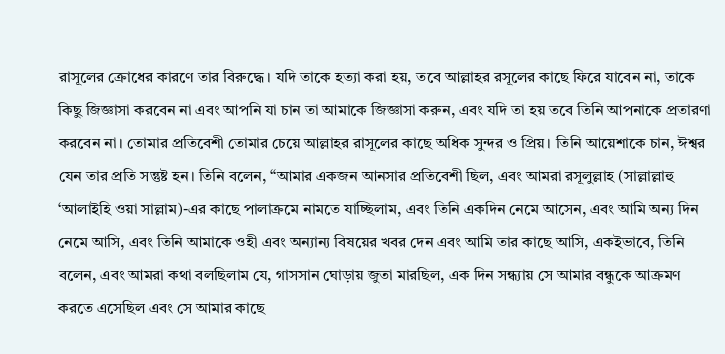রাসূলের ক্রোধের কারণে তার বিরুদ্ধে। যদি তাকে হত্যা করা হয়, তবে আল্লাহর রসূলের কাছে ফিরে যাবেন না, তাকে কিছু জিজ্ঞাসা করবেন না এবং আপনি যা চান তা আমাকে জিজ্ঞাসা করুন, এবং যদি তা হয় তবে তিনি আপনাকে প্রতারণা করবেন না। তোমার প্রতিবেশী তোমার চেয়ে আল্লাহর রাসূলের কাছে অধিক সুন্দর ও প্রিয়। তিনি আয়েশাকে চান, ঈশ্বর যেন তার প্রতি সন্তুষ্ট হন। তিনি বলেন, “আমার একজন আনসার প্রতিবেশী ছিল, এবং আমরা রসূলুল্লাহ (সাল্লাল্লাহু ‘আলাইহি ওয়া সাল্লাম)-এর কাছে পালাক্রমে নামতে যাচ্ছিলাম, এবং তিনি একদিন নেমে আসেন, এবং আমি অন্য দিন নেমে আসি, এবং তিনি আমাকে ওহী এবং অন্যান্য বিষয়ের খবর দেন এবং আমি তার কাছে আসি, একইভাবে, তিনি বলেন, এবং আমরা কথা বলছিলাম যে, গাসসান ঘোড়ায় জুতা মারছিল, এক দিন সন্ধ্যায় সে আমার বন্ধুকে আক্রমণ করতে এসেছিল এবং সে আমার কাছে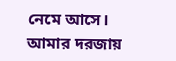নেমে আসে। আমার দরজায়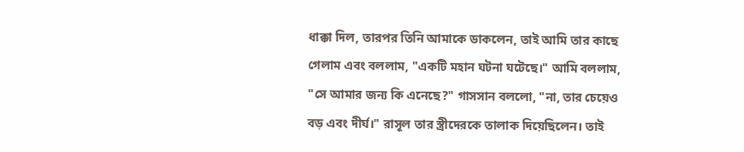ধাক্কা দিল, তারপর তিনি আমাকে ডাকলেন, তাই আমি তার কাছে গেলাম এবং বললাম, "একটি মহান ঘটনা ঘটেছে।" আমি বললাম, "সে আমার জন্য কি এনেছে?" গাসসান বললো, "না, তার চেয়েও বড় এবং দীর্ঘ।" রাসূল তার স্ত্রীদেরকে তালাক দিয়েছিলেন। তাই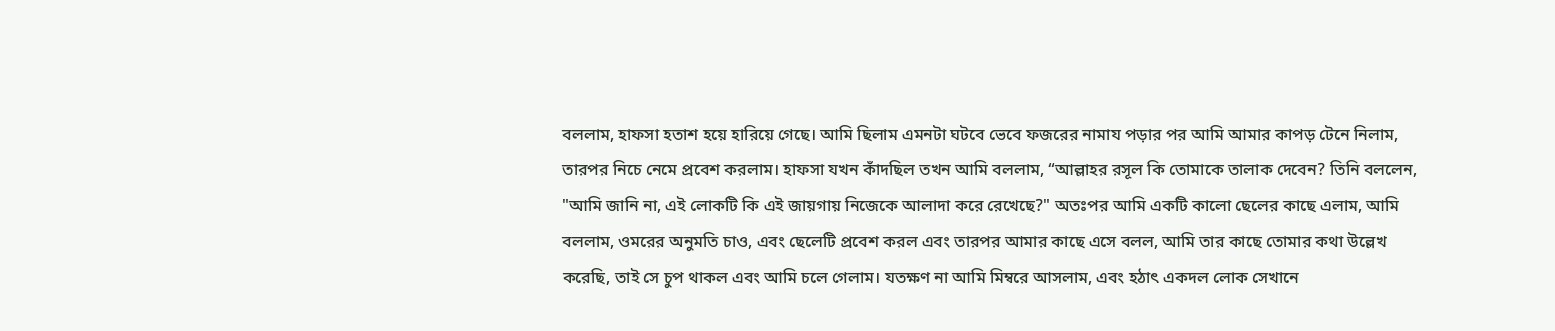বললাম, হাফসা হতাশ হয়ে হারিয়ে গেছে। আমি ছিলাম এমনটা ঘটবে ভেবে ফজরের নামায পড়ার পর আমি আমার কাপড় টেনে নিলাম, তারপর নিচে নেমে প্রবেশ করলাম। হাফসা যখন কাঁদছিল তখন আমি বললাম, “আল্লাহর রসূল কি তোমাকে তালাক দেবেন? তিনি বললেন, "আমি জানি না, এই লোকটি কি এই জায়গায় নিজেকে আলাদা করে রেখেছে?" অতঃপর আমি একটি কালো ছেলের কাছে এলাম, আমি বললাম, ওমরের অনুমতি চাও, এবং ছেলেটি প্রবেশ করল এবং তারপর আমার কাছে এসে বলল, আমি তার কাছে তোমার কথা উল্লেখ করেছি, তাই সে চুপ থাকল এবং আমি চলে গেলাম। যতক্ষণ না আমি মিম্বরে আসলাম, এবং হঠাৎ একদল লোক সেখানে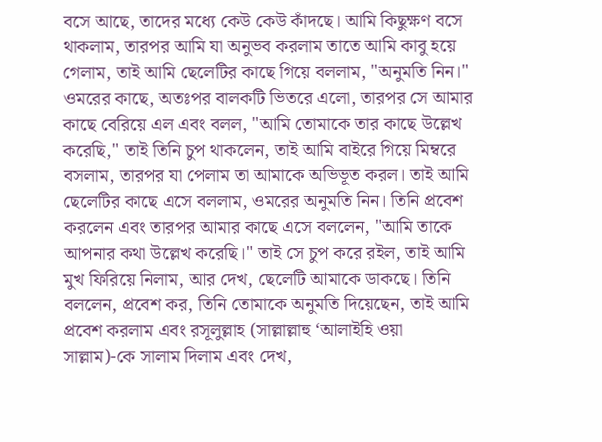বসে আছে, তাদের মধ্যে কেউ কেউ কাঁদছে। আমি কিছুক্ষণ বসে থাকলাম, তারপর আমি যা অনুভব করলাম তাতে আমি কাবু হয়ে গেলাম, তাই আমি ছেলেটির কাছে গিয়ে বললাম, "অনুমতি নিন।" ওমরের কাছে, অতঃপর বালকটি ভিতরে এলো, তারপর সে আমার কাছে বেরিয়ে এল এবং বলল, "আমি তোমাকে তার কাছে উল্লেখ করেছি," তাই তিনি চুপ থাকলেন, তাই আমি বাইরে গিয়ে মিম্বরে বসলাম, তারপর যা পেলাম তা আমাকে অভিভূত করল। তাই আমি ছেলেটির কাছে এসে বললাম, ওমরের অনুমতি নিন। তিনি প্রবেশ করলেন এবং তারপর আমার কাছে এসে বললেন, "আমি তাকে আপনার কথা উল্লেখ করেছি।" তাই সে চুপ করে রইল, তাই আমি মুখ ফিরিয়ে নিলাম, আর দেখ, ছেলেটি আমাকে ডাকছে। তিনি বললেন, প্রবেশ কর, তিনি তোমাকে অনুমতি দিয়েছেন, তাই আমি প্রবেশ করলাম এবং রসূলুল্লাহ (সাল্লাল্লাহু ‘আলাইহি ওয়া সাল্লাম)-কে সালাম দিলাম এবং দেখ,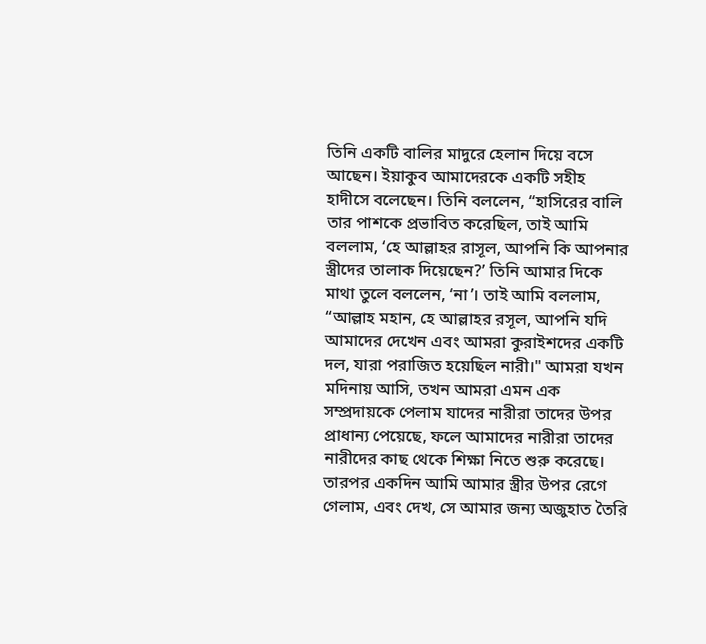তিনি একটি বালির মাদুরে হেলান দিয়ে বসে আছেন। ইয়াকুব আমাদেরকে একটি সহীহ হাদীসে বলেছেন। তিনি বললেন, “হাসিরের বালি তার পাশকে প্রভাবিত করেছিল, তাই আমি বললাম, ‘হে আল্লাহর রাসূল, আপনি কি আপনার স্ত্রীদের তালাক দিয়েছেন?’ তিনি আমার দিকে মাথা তুলে বললেন, ‘না’। তাই আমি বললাম, “আল্লাহ মহান, হে আল্লাহর রসূল, আপনি যদি আমাদের দেখেন এবং আমরা কুরাইশদের একটি দল, যারা পরাজিত হয়েছিল নারী।" আমরা যখন মদিনায় আসি, তখন আমরা এমন এক সম্প্রদায়কে পেলাম যাদের নারীরা তাদের উপর প্রাধান্য পেয়েছে, ফলে আমাদের নারীরা তাদের নারীদের কাছ থেকে শিক্ষা নিতে শুরু করেছে। তারপর একদিন আমি আমার স্ত্রীর উপর রেগে গেলাম, এবং দেখ, সে আমার জন্য অজুহাত তৈরি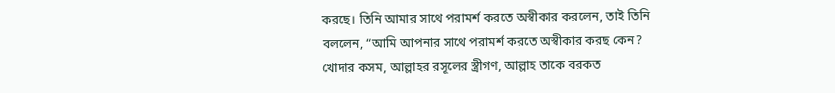করছে। তিনি আমার সাথে পরামর্শ করতে অস্বীকার করলেন, তাই তিনি বললেন, “আমি আপনার সাথে পরামর্শ করতে অস্বীকার করছ কেন? খোদার কসম, আল্লাহর রসূলের স্ত্রীগণ, আল্লাহ তাকে বরকত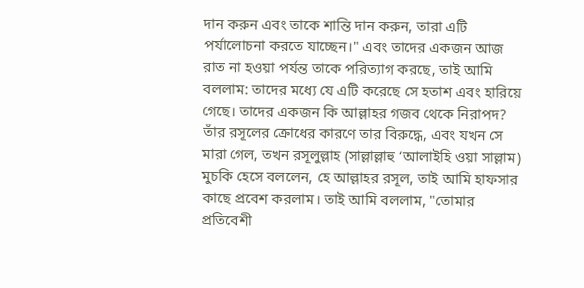দান করুন এবং তাকে শান্তি দান করুন, তারা এটি পর্যালোচনা করতে যাচ্ছেন।" এবং তাদের একজন আজ রাত না হওয়া পর্যন্ত তাকে পরিত্যাগ করছে, তাই আমি বললাম: তাদের মধ্যে যে এটি করেছে সে হতাশ এবং হারিয়ে গেছে। তাদের একজন কি আল্লাহর গজব থেকে নিরাপদ? তাঁর রসূলের ক্রোধের কারণে তার বিরুদ্ধে, এবং যখন সে মারা গেল, তখন রসূলুল্লাহ (সাল্লাল্লাহু ‘আলাইহি ওয়া সাল্লাম) মুচকি হেসে বললেন, হে আল্লাহর রসূল, তাই আমি হাফসার কাছে প্রবেশ করলাম। তাই আমি বললাম, "তোমার প্রতিবেশী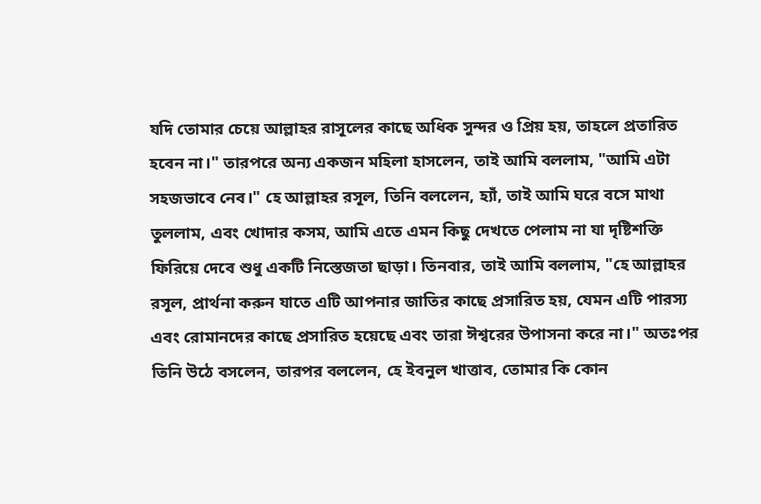যদি তোমার চেয়ে আল্লাহর রাসূলের কাছে অধিক সুন্দর ও প্রিয় হয়, তাহলে প্রতারিত হবেন না।" তারপরে অন্য একজন মহিলা হাসলেন, তাই আমি বললাম, "আমি এটা সহজভাবে নেব।" হে আল্লাহর রসূল, তিনি বললেন, হ্যাঁ, তাই আমি ঘরে বসে মাথা তুললাম, এবং খোদার কসম, আমি এতে এমন কিছু দেখতে পেলাম না যা দৃষ্টিশক্তি ফিরিয়ে দেবে শুধু একটি নিস্তেজতা ছাড়া। তিনবার, তাই আমি বললাম, "হে আল্লাহর রসূল, প্রার্থনা করুন যাতে এটি আপনার জাতির কাছে প্রসারিত হয়, যেমন এটি পারস্য এবং রোমানদের কাছে প্রসারিত হয়েছে এবং তারা ঈশ্বরের উপাসনা করে না।" অতঃপর তিনি উঠে বসলেন, তারপর বললেন, হে ইবনুল খাত্তাব, তোমার কি কোন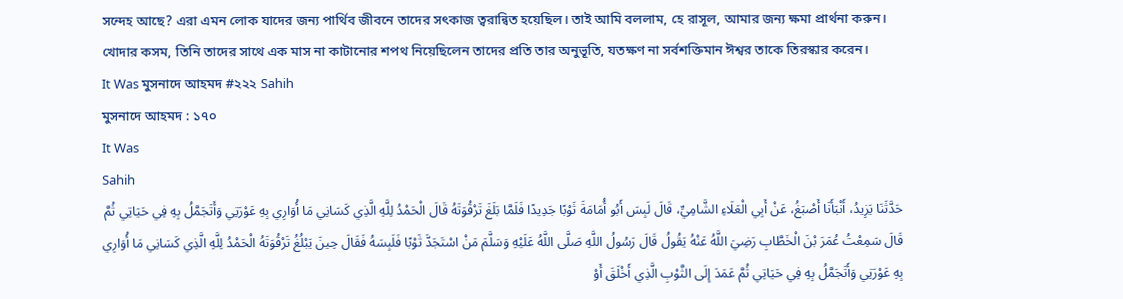সন্দেহ আছে? এরা এমন লোক যাদের জন্য পার্থিব জীবনে তাদের সৎকাজ ত্বরান্বিত হয়েছিল। তাই আমি বললাম, হে রাসূল, আমার জন্য ক্ষমা প্রার্থনা করুন। খোদার কসম, তিনি তাদের সাথে এক মাস না কাটানোর শপথ নিয়েছিলেন তাদের প্রতি তার অনুভূতি, যতক্ষণ না সর্বশক্তিমান ঈশ্বর তাকে তিরস্কার করেন।
It Was মুসনাদে আহমদ #২২২ Sahih
মুসনাদে আহমদ : ১৭০
It Was
Sahih
حَدَّثَنَا يَزِيدُ، ‌أَنْبَأَنَا ‌أَصْبَغُ، عَنْ أَبِي الْعَلَاءِ الشَّامِيِّ، قَالَ لَبِسَ أَبُو أُمَامَةَ ثَوْبًا جَدِيدًا فَلَمَّا بَلَغَ تَرْقُوَتَهُ قَالَ الْحَمْدُ لِلَّهِ الَّذِي كَسَانِي مَا أُوَارِي بِهِ عَوْرَتِي وَأَتَجَمَّلُ بِهِ فِي حَيَاتِي ثُمَّ قَالَ سَمِعْتُ عُمَرَ بْنَ الْخَطَّابِ رَضِيَ اللَّهُ عَنْهُ يَقُولُ قَالَ رَسُولُ اللَّهِ صَلَّى اللَّهُ عَلَيْهِ وَسَلَّمَ مَنْ اسْتَجَدَّ ثَوْبًا فَلَبِسَهُ فَقَالَ حِينَ يَبْلُغُ تَرْقُوَتَهُ الْحَمْدُ لِلَّهِ الَّذِي كَسَانِي مَا أُوَارِي بِهِ عَوْرَتِي وَأَتَجَمَّلُ بِهِ فِي حَيَاتِي ثُمَّ عَمَدَ إِلَى الثَّوْبِ الَّذِي أَخْلَقَ أَوْ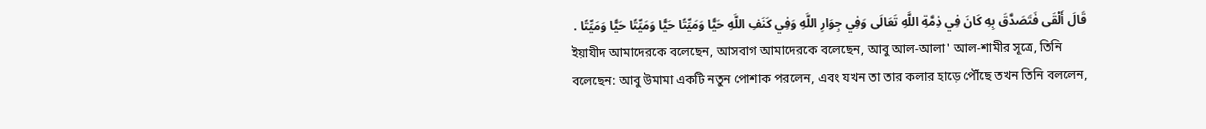قَالَ أَلْقَى فَتَصَدَّقَ بِهِ كَانَ فِي ذِمَّةِ اللَّهِ تَعَالَى وَفِي جِوَارِ اللَّهِ وَفِي كَنَفِ اللَّهِ حَيًّا وَمَيِّتًا حَيًّا وَمَيِّتًا حَيًّا وَمَيِّتًا .
ইয়াযীদ আমাদেরকে ‌বলেছেন, আসবাগ আমাদেরকে বলেছেন, আবু আল-আলা' আল-শামীর সূত্রে, তিনি বলেছেন: আবু উমামা একটি নতুন পোশাক পরলেন, এবং যখন তা তার কলার হাড়ে পৌঁছে তখন তিনি বললেন,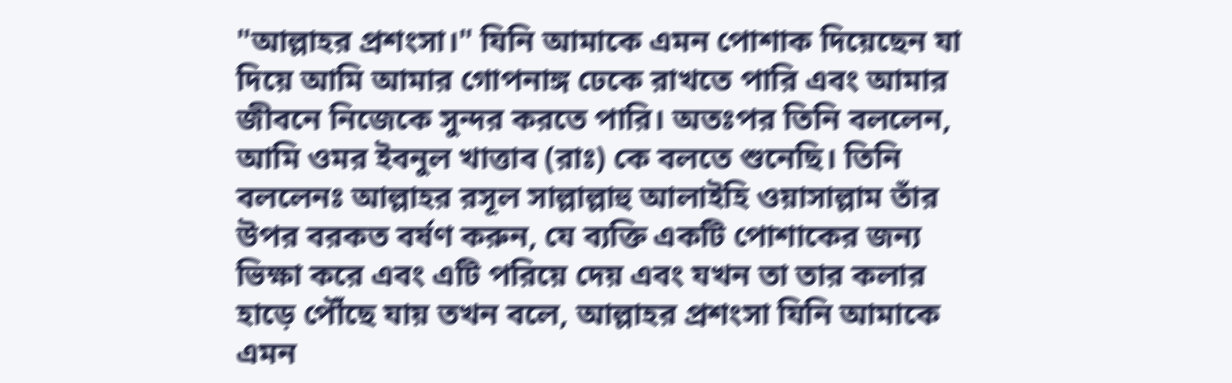"আল্লাহর প্রশংসা।" যিনি আমাকে এমন পোশাক দিয়েছেন যা দিয়ে আমি আমার গোপনাঙ্গ ঢেকে রাখতে পারি এবং আমার জীবনে নিজেকে সুন্দর করতে পারি। অতঃপর তিনি বললেন, আমি ওমর ইবনুল খাত্তাব (রাঃ) কে বলতে শুনেছি। তিনি বললেনঃ আল্লাহর রসূল সাল্লাল্লাহু আলাইহি ওয়াসাল্লাম তাঁর উপর বরকত বর্ষণ করুন, যে ব্যক্তি একটি পোশাকের জন্য ভিক্ষা করে এবং এটি পরিয়ে দেয় এবং যখন তা তার কলার হাড়ে পৌঁছে যায় তখন বলে, আল্লাহর প্রশংসা যিনি আমাকে এমন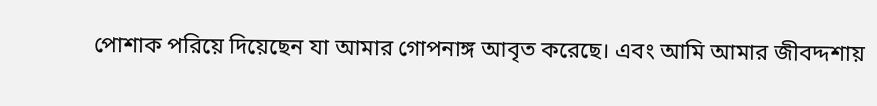পোশাক পরিয়ে দিয়েছেন যা আমার গোপনাঙ্গ আবৃত করেছে। এবং আমি আমার জীবদ্দশায়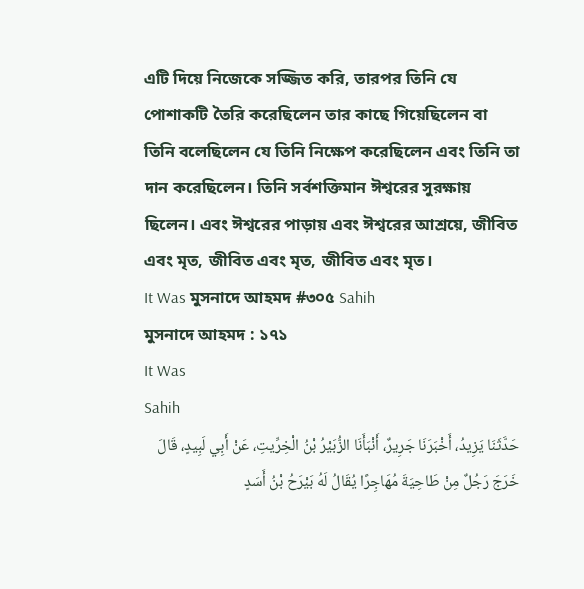এটি দিয়ে নিজেকে সজ্জিত করি, তারপর তিনি যে পোশাকটি তৈরি করেছিলেন তার কাছে গিয়েছিলেন বা তিনি বলেছিলেন যে তিনি নিক্ষেপ করেছিলেন এবং তিনি তা দান করেছিলেন। তিনি সর্বশক্তিমান ঈশ্বরের সুরক্ষায় ছিলেন। এবং ঈশ্বরের পাড়ায় এবং ঈশ্বরের আশ্রয়ে, জীবিত এবং মৃত, জীবিত এবং মৃত, জীবিত এবং মৃত।
It Was মুসনাদে আহমদ #৩০৫ Sahih
মুসনাদে আহমদ : ১৭১
It Was
Sahih
حَدَّثَنَا يَزِيدُ، أَخْبَرَنَا ‌جَرِيرٌ، ‌أَنْبَأَنَا الزُّبَيْرُ بْنُ الْخِرِّيتِ، عَنْ أَبِي لَبِيدٍ، قَالَ خَرَجَ رَجُلٌ مِنْ طَاحِيَةَ مُهَاجِرًا يُقَالُ لَهُ بَيْرَحُ بْنُ أَسَدٍ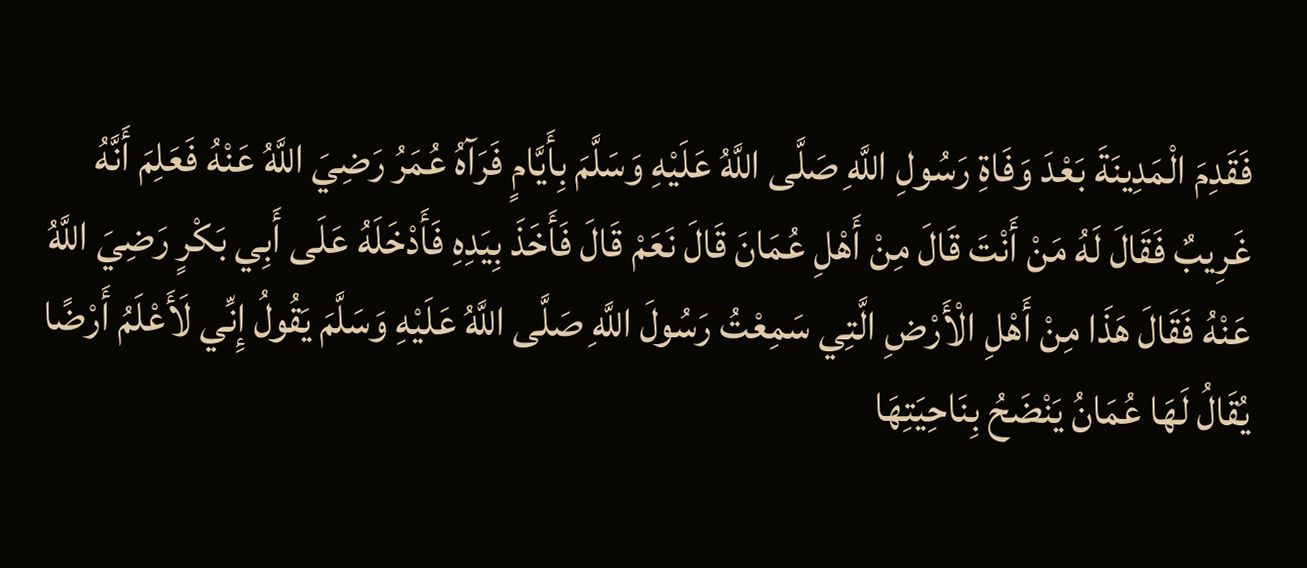فَقَدِمَ الْمَدِينَةَ بَعْدَ وَفَاةِ رَسُولِ اللَّهِ صَلَّى اللَّهُ عَلَيْهِ وَسَلَّمَ بِأَيَّامٍ فَرَآهُ عُمَرُ رَضِيَ اللَّهُ عَنْهُ فَعَلِمَ أَنَّهُ غَرِيبٌ فَقَالَ لَهُ مَنْ أَنْتَ قَالَ مِنْ أَهْلِ عُمَانَ قَالَ نَعَمْ قَالَ فَأَخَذَ بِيَدِهِ فَأَدْخَلَهُ عَلَى أَبِي بَكْرٍ رَضِيَ اللَّهُ عَنْهُ فَقَالَ هَذَا مِنْ أَهْلِ الْأَرْضِ الَّتِي سَمِعْتُ رَسُولَ اللَّهِ صَلَّى اللَّهُ عَلَيْهِ وَسَلَّمَ يَقُولُ إِنِّي لَأَعْلَمُ أَرْضًا يُقَالُ لَهَا عُمَانُ يَنْضَحُ بِنَاحِيَتِهَا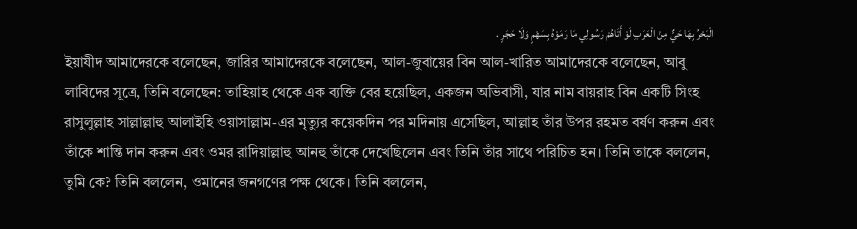الْبَحْرُ بِهَا حَيٌّ مِنْ الْعَرَبِ لَوْ أَتَاهُمْ رَسُولِي مَا رَمَوْهُ بِسَهْمٍ وَلَا حَجَرٍ .
ইয়াযীদ আমাদেরকে বলেছেন, জারির ‌আমাদেরকে বলেছেন, আল-জুবায়ের বিন আল-খারিত আমাদেরকে বলেছেন, আবু লাবিদের সূত্রে, তিনি বলেছেন: তাহিয়াহ থেকে এক ব্যক্তি বের হয়েছিল, একজন অভিবাসী, যার নাম বায়রাহ বিন একটি সিংহ রাসুলুল্লাহ সাল্লাল্লাহু আলাইহি ওয়াসাল্লাম-এর মৃত্যুর কয়েকদিন পর মদিনায় এসেছিল, আল্লাহ তাঁর উপর রহমত বর্ষণ করুন এবং তাঁকে শান্তি দান করুন এবং ওমর রাদিয়াল্লাহু আনহু তাঁকে দেখেছিলেন এবং তিনি তাঁর সাথে পরিচিত হন। তিনি তাকে বললেন, তুমি কে? তিনি বললেন, ওমানের জনগণের পক্ষ থেকে। তিনি বললেন,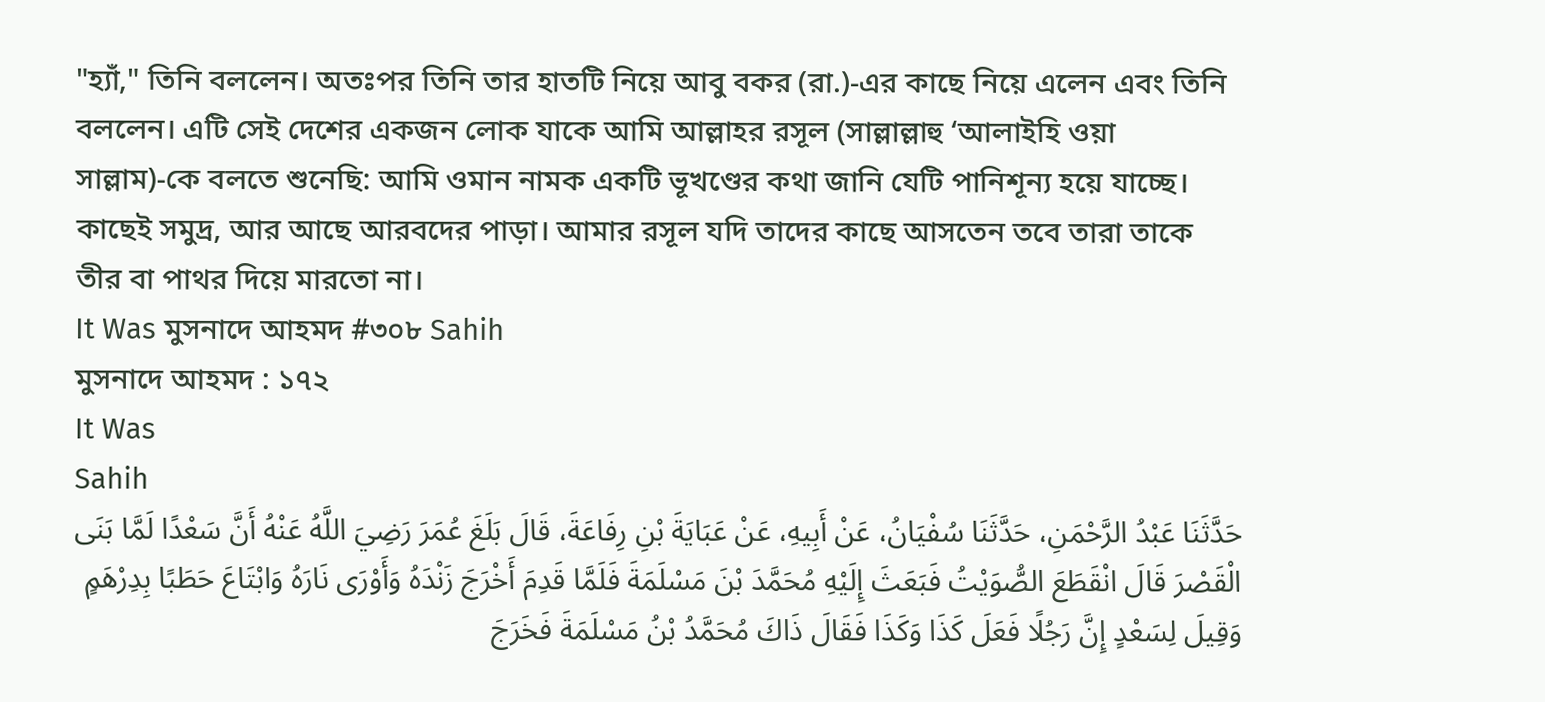"হ্যাঁ," তিনি বললেন। অতঃপর তিনি তার হাতটি নিয়ে আবু বকর (রা.)-এর কাছে নিয়ে এলেন এবং তিনি বললেন। এটি সেই দেশের একজন লোক যাকে আমি আল্লাহর রসূল (সাল্লাল্লাহু ‘আলাইহি ওয়া সাল্লাম)-কে বলতে শুনেছি: আমি ওমান নামক একটি ভূখণ্ডের কথা জানি যেটি পানিশূন্য হয়ে যাচ্ছে। কাছেই সমুদ্র, আর আছে আরবদের পাড়া। আমার রসূল যদি তাদের কাছে আসতেন তবে তারা তাকে তীর বা পাথর দিয়ে মারতো না।
It Was মুসনাদে আহমদ #৩০৮ Sahih
মুসনাদে আহমদ : ১৭২
It Was
Sahih
حَدَّثَنَا عَبْدُ ‌الرَّحْمَنِ، ‌حَدَّثَنَا ‌سُفْيَانُ، عَنْ أَبِيهِ، عَنْ عَبَايَةَ بْنِ رِفَاعَةَ، قَالَ بَلَغَ عُمَرَ رَضِيَ اللَّهُ عَنْهُ أَنَّ سَعْدًا لَمَّا بَنَى الْقَصْرَ قَالَ انْقَطَعَ الصُّوَيْتُ فَبَعَثَ إِلَيْهِ مُحَمَّدَ بْنَ مَسْلَمَةَ فَلَمَّا قَدِمَ أَخْرَجَ زَنْدَهُ وَأَوْرَى نَارَهُ وَابْتَاعَ حَطَبًا بِدِرْهَمٍ وَقِيلَ لِسَعْدٍ إِنَّ رَجُلًا فَعَلَ كَذَا وَكَذَا فَقَالَ ذَاكَ مُحَمَّدُ بْنُ مَسْلَمَةَ فَخَرَجَ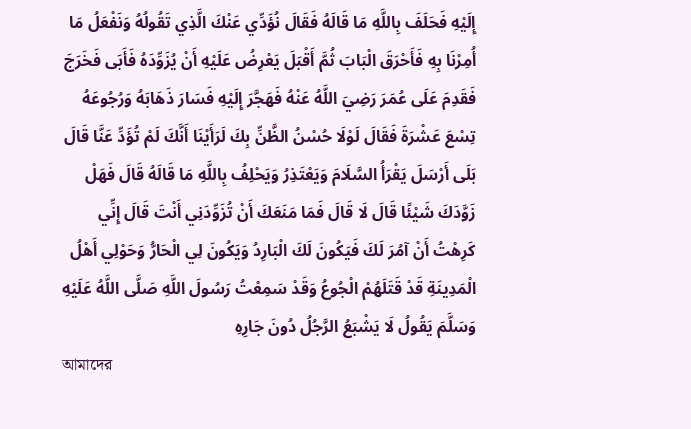إِلَيْهِ فَحَلَفَ بِاللَّهِ مَا قَالَهُ فَقَالَ نُؤَدِّي عَنْكَ الَّذِي تَقُولُهُ وَنَفْعَلُ مَا أُمِرْنَا بِهِ فَأَحْرَقَ الْبَابَ ثُمَّ أَقْبَلَ يَعْرِضُ عَلَيْهِ أَنْ يُزَوِّدَهُ فَأَبَى فَخَرَجَ فَقَدِمَ عَلَى عُمَرَ رَضِيَ اللَّهُ عَنْهُ فَهَجَّرَ إِلَيْهِ فَسَارَ ذَهَابَهُ وَرُجُوعَهُ تِسْعَ عَشْرَةَ فَقَالَ لَوْلَا حُسْنُ الظَّنِّ بِكَ لَرَأَيْنَا أَنَّكَ لَمْ تُؤَدِّ عَنَّا قَالَ بَلَى أَرْسَلَ يَقْرَأُ السَّلَامَ وَيَعْتَذِرُ وَيَحْلِفُ بِاللَّهِ مَا قَالَهُ قَالَ فَهَلْ زَوَّدَكَ شَيْئًا قَالَ لَا قَالَ فَمَا مَنَعَكَ أَنْ تُزَوِّدَنِي أَنْتَ قَالَ إِنِّي كَرِهْتُ أَنْ آمُرَ لَكَ فَيَكُونَ لَكَ الْبَارِدُ وَيَكُونَ لِي الْحَارُّ وَحَوْلِي أَهْلُ الْمَدِينَةِ قَدْ قَتَلَهُمْ الْجُوعُ وَقَدْ سَمِعْتُ رَسُولَ اللَّهِ صَلَّى اللَّهُ عَلَيْهِ وَسَلَّمَ يَقُولُ لَا يَشْبَعُ الرَّجُلُ دُونَ جَارِهِ
আমাদের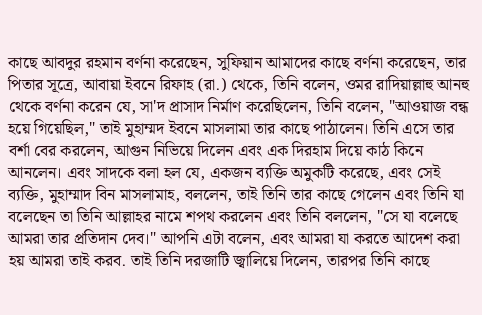কাছে ‌আবদুর ‌রহমান ‌বর্ণনা করেছেন, সুফিয়ান আমাদের কাছে বর্ণনা করেছেন, তার পিতার সূত্রে, আবায়া ইবনে রিফাহ (রা.) থেকে, তিনি বলেন, ওমর রাদিয়াল্লাহু আনহু থেকে বর্ণনা করেন যে, সা'দ প্রাসাদ নির্মাণ করেছিলেন, তিনি বলেন, "আওয়াজ বন্ধ হয়ে গিয়েছিল," তাই মুহাম্মদ ইবনে মাসলামা তার কাছে পাঠালেন। তিনি এসে তার বর্শা বের করলেন, আগুন নিভিয়ে দিলেন এবং এক দিরহাম দিয়ে কাঠ কিনে আনলেন। এবং সাদকে বলা হল যে, একজন ব্যক্তি অমুকটি করেছে, এবং সেই ব্যক্তি, মুহাম্মাদ বিন মাসলামাহ, বললেন, তাই তিনি তার কাছে গেলেন এবং তিনি যা বলেছেন তা তিনি আল্লাহর নামে শপথ করলেন এবং তিনি বললেন, "সে যা বলেছে আমরা তার প্রতিদান দেব।" আপনি এটা বলেন, এবং আমরা যা করতে আদেশ করা হয় আমরা তাই করব. তাই তিনি দরজাটি জ্বালিয়ে দিলেন, তারপর তিনি কাছে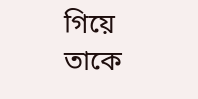গিয়ে তাকে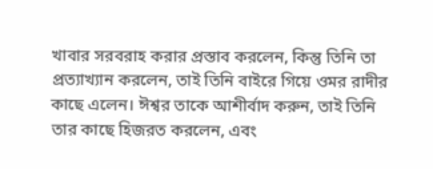খাবার সরবরাহ করার প্রস্তাব করলেন, কিন্তু তিনি তা প্রত্যাখ্যান করলেন, তাই তিনি বাইরে গিয়ে ওমর রাদীর কাছে এলেন। ঈশ্বর তাকে আশীর্বাদ করুন, তাই তিনি তার কাছে হিজরত করলেন, এবং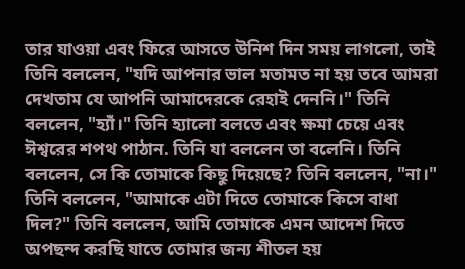তার যাওয়া এবং ফিরে আসতে উনিশ দিন সময় লাগলো, তাই তিনি বললেন, "যদি আপনার ভাল মতামত না হয় তবে আমরা দেখতাম যে আপনি আমাদেরকে রেহাই দেননি।" তিনি বললেন, "হ্যাঁ।" তিনি হ্যালো বলতে এবং ক্ষমা চেয়ে এবং ঈশ্বরের শপথ পাঠান. তিনি যা বললেন তা বলেনি। তিনি বললেন, সে কি তোমাকে কিছু দিয়েছে? তিনি বললেন, "না।" তিনি বললেন, "আমাকে এটা দিতে তোমাকে কিসে বাধা দিল?" তিনি বললেন, আমি তোমাকে এমন আদেশ দিতে অপছন্দ করছি যাতে তোমার জন্য শীতল হয়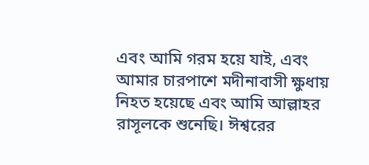এবং আমি গরম হয়ে যাই, এবং আমার চারপাশে মদীনাবাসী ক্ষুধায় নিহত হয়েছে এবং আমি আল্লাহর রাসূলকে শুনেছি। ঈশ্বরের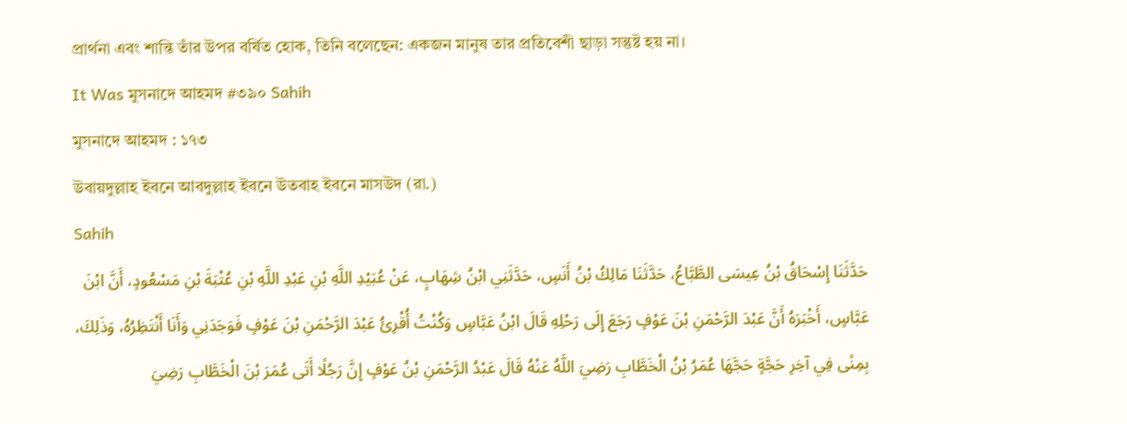প্রার্থনা এবং শান্তি তাঁর উপর বর্ষিত হোক, তিনি বলেছেন: একজন মানুষ তার প্রতিবেশী ছাড়া সন্তুষ্ট হয় না।
It Was মুসনাদে আহমদ #৩৯০ Sahih
মুসনাদে আহমদ : ১৭৩
উবায়দুল্লাহ ইবনে আবদুল্লাহ ইবনে উতবাহ ইবনে মাসউদ (রা.)
Sahih
حَدَّثَنَا إِسْحَاقُ ‌بْنُ ‌عِيسَى الطَّبَّاعُ، حَدَّثَنَا مَالِكُ بْنُ أَنَسٍ، حَدَّثَنِي ابْنُ شِهَابٍ، عَنْ عُبَيْدِ اللَّهِ بْنِ عَبْدِ اللَّهِ بْنِ عُتْبَةَ بْنِ مَسْعُودٍ، أَنَّ ابْنَ عَبَّاسٍ، أَخْبَرَهُ أَنَّ عَبْدَ الرَّحْمَنِ بْنَ عَوْفٍ رَجَعَ إِلَى رَحْلِهِ قَالَ ابْنُ عَبَّاسٍ وَكُنْتُ أُقْرِئُ عَبْدَ الرَّحْمَنِ بْنَ عَوْفٍ فَوَجَدَنِي وَأَنَا أَنْتَظِرُهُ، وَذَلِكَ، بِمِنًى فِي آخِرِ حَجَّةٍ حَجَّهَا عُمَرُ بْنُ الْخَطَّابِ رَضِيَ اللَّهُ عَنْهُ قَالَ عَبْدُ الرَّحْمَنِ بْنُ عَوْفٍ إِنَّ رَجُلًا أَتَى عُمَرَ بْنَ الْخَطَّابِ رَضِيَ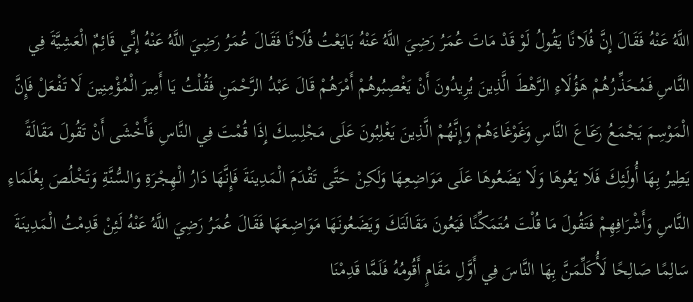اللَّهُ عَنْهُ فَقَالَ إِنَّ فُلَانًا يَقُولُ لَوْ قَدْ مَاتَ عُمَرُ رَضِيَ اللَّهُ عَنْهُ بَايَعْتُ فُلَانًا فَقَالَ عُمَرُ رَضِيَ اللَّهُ عَنْهُ إِنِّي قَائِمٌ الْعَشِيَّةَ فِي النَّاسِ فَمُحَذِّرُهُمْ هَؤُلَاءِ الرَّهْطَ الَّذِينَ يُرِيدُونَ أَنْ يَغْصِبُوهُمْ أَمْرَهُمْ قَالَ عَبْدُ الرَّحْمَنِ فَقُلْتُ يَا أَمِيرَ الْمُؤْمِنِينَ لَا تَفْعَلْ فَإِنَّ الْمَوْسِمَ يَجْمَعُ رَعَاعَ النَّاسِ وَغَوْغَاءَهُمْ وَإِنَّهُمْ الَّذِينَ يَغْلِبُونَ عَلَى مَجْلِسِكَ إِذَا قُمْتَ فِي النَّاسِ فَأَخْشَى أَنْ تَقُولَ مَقَالَةً يَطِيرُ بِهَا أُولَئِكَ فَلَا يَعُوهَا وَلَا يَضَعُوهَا عَلَى مَوَاضِعِهَا وَلَكِنْ حَتَّى تَقْدَمَ الْمَدِينَةَ فَإِنَّهَا دَارُ الْهِجْرَةِ وَالسُّنَّةِ وَتَخْلُصَ بِعُلَمَاءِ النَّاسِ وَأَشْرَافِهِمْ فَتَقُولَ مَا قُلْتَ مُتَمَكِّنًا فَيَعُونَ مَقَالَتَكَ وَيَضَعُونَهَا مَوَاضِعَهَا فَقَالَ عُمَرُ رَضِيَ اللَّهُ عَنْهُ لَئِنْ قَدِمْتُ الْمَدِينَةَ سَالِمًا صَالِحًا لَأُكَلِّمَنَّ بِهَا النَّاسَ فِي أَوَّلِ مَقَامٍ أَقُومُهُ فَلَمَّا قَدِمْنَا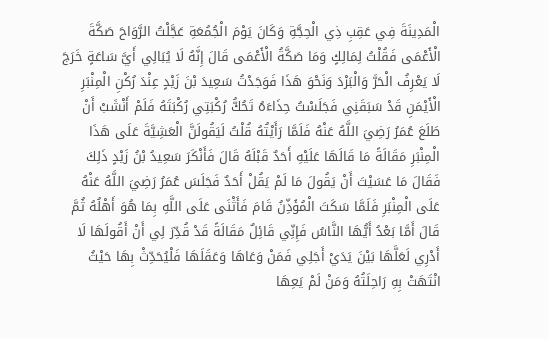الْمَدِينَةَ فِي عَقِبِ ذِي الْحِجَّةِ وَكَانَ يَوْمَ الْجُمُعَةِ عَجَّلْتُ الرَّوَاحَ صَكَّةَ الْأَعْمَى فَقُلْتُ لِمَالِكٍ وَمَا صَكَّةُ الْأَعْمَى قَالَ إِنَّهُ لَا يُبَالِي أَيَّ سَاعَةٍ خَرَجَ لَا يَعْرِفُ الْحَرَّ وَالْبَرْدَ وَنَحْوَ هَذَا فَوَجَدْتُ سَعِيدَ بْنَ زَيْدٍ عِنْدَ رُكْنِ الْمِنْبَرِ الْأَيْمَنِ قَدْ سَبَقَنِي فَجَلَسْتُ حِذَاءَهُ تَحُكُّ رُكْبَتِي رُكْبَتَهُ فَلَمْ أَنْشَبْ أَنْ طَلَعَ عُمَرُ رَضِيَ اللَّهُ عَنْهُ فَلَمَّا رَأَيْتُهُ قُلْتُ لَيَقُولَنَّ الْعَشِيَّةَ عَلَى هَذَا الْمِنْبَرِ مَقَالَةً مَا قَالَهَا عَلَيْهِ أَحَدٌ قَبْلَهُ قَالَ فَأَنْكَرَ سَعِيدُ بْنُ زَيْدٍ ذَلِكَ فَقَالَ مَا عَسَيْتَ أَنْ يَقُولَ مَا لَمْ يَقُلْ أَحَدٌ فَجَلَسَ عُمَرُ رَضِيَ اللَّهُ عَنْهُ عَلَى الْمِنْبَرِ فَلَمَّا سَكَتَ الْمُؤَذِّنُ قَامَ فَأَثْنَى عَلَى اللَّهِ بِمَا هُوَ أَهْلُهُ ثُمَّ قَالَ أَمَّا بَعْدُ أَيُّهَا النَّاسُ فَإِنِّي قَائِلٌ مَقَالَةً قَدْ قُدِّرَ لِي أَنْ أَقُولَهَا لَا أَدْرِي لَعَلَّهَا بَيْنَ يَدَيْ أَجَلِي فَمَنْ وَعَاهَا وَعَقَلَهَا فَلْيُحَدِّثْ بِهَا حَيْثُ انْتَهَتْ بِهِ رَاحِلَتُهُ وَمَنْ لَمْ يَعِهَا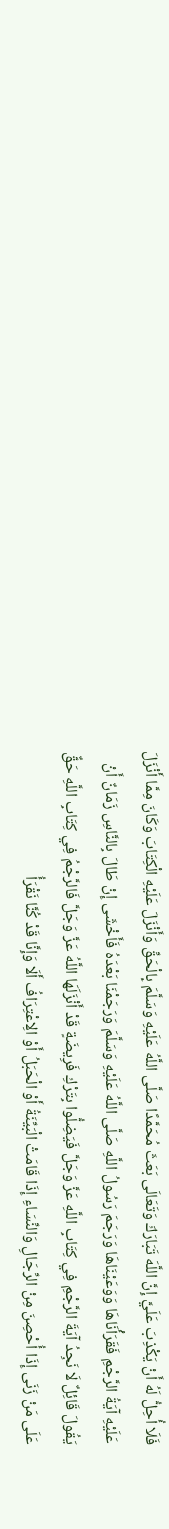فَلَا أُحِلُّ لَهُ أَنْ يَكْذِبَ عَلَيَّ إِنَّ اللَّهَ تَبَارَكَ وَتَعَالَى بَعَثَ مُحَمَّدًا صَلَّى اللَّهُ عَلَيْهِ وَسَلَّمَ بِالْحَقِّ وَأَنْزَلَ عَلَيْهِ الْكِتَابَ وَكَانَ مِمَّا أَنْزَلَ عَلَيْهِ آيَةُ الرَّجْمِ فَقَرَأْنَاهَا وَوَعَيْنَاهَا وَرَجَمَ رَسُولُ اللَّهِ صَلَّى اللَّهُ عَلَيْهِ وَسَلَّمَ وَرَجَمْنَا بَعْدَهُ فَأَخْشَى إِنْ طَالَ بِالنَّاسِ زَمَانٌ أَنْ يَقُولَ قَائِلٌ لَا نَجِدُ آيَةَ الرَّجْمِ فِي كِتَابِ اللَّهِ عَزَّ وَجَلَّ فَيَضِلُّوا بِتَرْكِ فَرِيضَةٍ قَدْ أَنْزَلَهَا اللَّهُ عَزَّ وَجَلَّ فَالرَّجْمُ فِي كِتَابِ اللَّهِ حَقٌّ عَلَى مَنْ زَنَى إِذَا أُحْصِنَ مِنْ الرِّجَالِ وَالنِّسَاءِ إِذَا قَامَتْ الْبَيِّنَةُ أَوْ الْحَبَلُ أَوْ الِاعْتِرَافُ أَلَا وَإِنَّا قَدْ كُنَّا نَقْرَأُ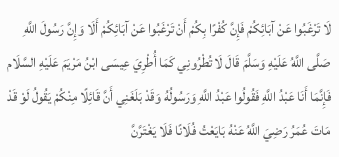لَا تَرْغَبُوا عَنْ آبَائِكُمْ فَإِنَّ كُفْرًا بِكُمْ أَنْ تَرْغَبُوا عَنْ آبَائِكُمْ أَلَا وَإِنَّ رَسُولَ اللَّهِ صَلَّى اللَّهُ عَلَيْهِ وَسَلَّمَ قَالَ لَا تُطْرُونِي كَمَا أُطْرِيَ عِيسَى ابْنُ مَرْيَمَ عَلَيْهِ السَّلَام فَإِنَّمَا أَنَا عَبْدُ اللَّهِ فَقُولُوا عَبْدُ اللَّهِ وَرَسُولُهُ وَقَدْ بَلَغَنِي أَنَّ قَائِلًا مِنْكُمْ يَقُولُ لَوْ قَدْ مَاتَ عُمَرُ رَضِيَ اللَّهُ عَنْهُ بَايَعْتُ فُلَانًا فَلَا يَغْتَرَّنَّ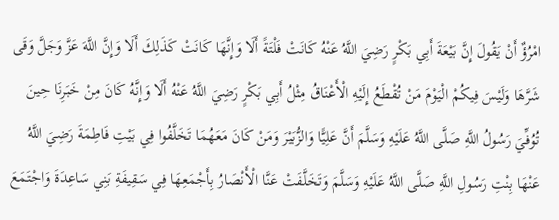امْرُؤٌ أَنْ يَقُولَ إِنَّ بَيْعَةَ أَبِي بَكْرٍ رَضِيَ اللَّهُ عَنْهُ كَانَتْ فَلْتَةً أَلَا وَإِنَّهَا كَانَتْ كَذَلِكَ أَلَا وَإِنَّ اللَّهَ عَزَّ وَجَلَّ وَقَى شَرَّهَا وَلَيْسَ فِيكُمْ الْيَوْمَ مَنْ تُقْطَعُ إِلَيْهِ الْأَعْنَاقُ مِثْلُ أَبِي بَكْرٍ رَضِيَ اللَّهُ عَنْهُ أَلَا وَإِنَّهُ كَانَ مِنْ خَبَرِنَا حِينَ تُوُفِّيَ رَسُولُ اللَّهِ صَلَّى اللَّهُ عَلَيْهِ وَسَلَّمَ أَنَّ عَلِيًّا وَالزُّبَيْرَ وَمَنْ كَانَ مَعَهُمَا تَخَلَّفُوا فِي بَيْتِ فَاطِمَةَ رَضِيَ اللَّهُ عَنْهَا بِنْتِ رَسُولِ اللَّهِ صَلَّى اللَّهُ عَلَيْهِ وَسَلَّمَ وَتَخَلَّفَتْ عَنَّا الْأَنْصَارُ بِأَجْمَعِهَا فِي سَقِيفَةِ بَنِي سَاعِدَةَ وَاجْتَمَعَ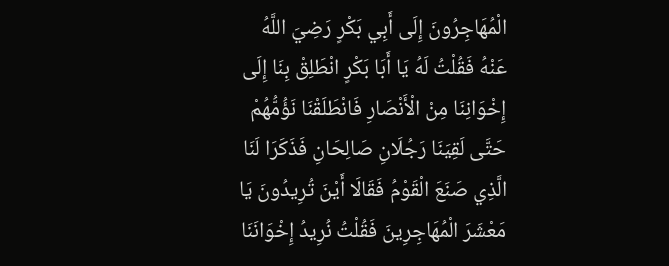الْمُهَاجِرُونَ إِلَى أَبِي بَكْرٍ رَضِيَ اللَّهُ عَنْهُ فَقُلْتُ لَهُ يَا أَبَا بَكْرٍ انْطَلِقْ بِنَا إِلَى إِخْوَانِنَا مِنْ الْأَنْصَارِ فَانْطَلَقْنَا نَؤُمُّهُمْ حَتَّى لَقِيَنَا رَجُلَانِ صَالِحَانِ فَذَكَرَا لَنَا الَّذِي صَنَعَ الْقَوْمُ فَقَالَا أَيْنَ تُرِيدُونَ يَا مَعْشَرَ الْمُهَاجِرِينَ فَقُلْتُ نُرِيدُ إِخْوَانَنَا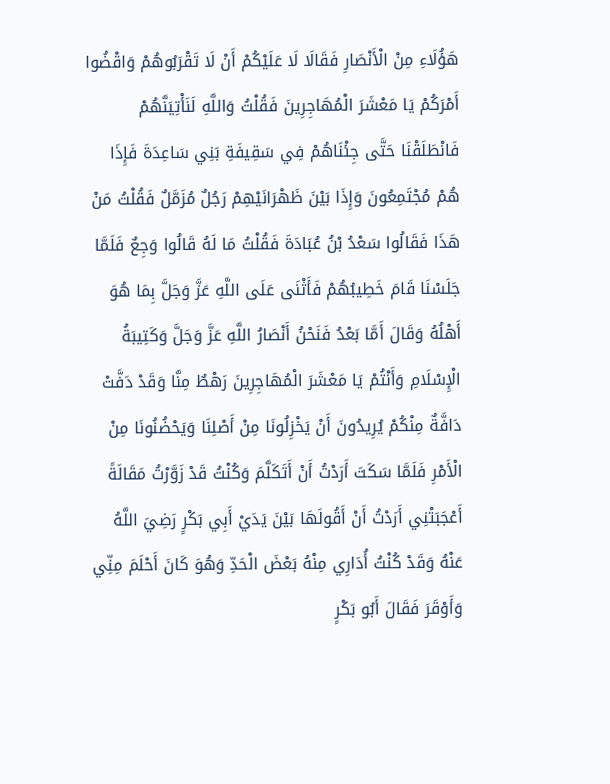هَؤُلَاءِ مِنْ الْأَنْصَارِ فَقَالَا لَا عَلَيْكُمْ أَنْ لَا تَقْرَبُوهُمْ وَاقْضُوا أَمْرَكُمْ يَا مَعْشَرَ الْمُهَاجِرِينَ فَقُلْتُ وَاللَّهِ لَنَأْتِيَنَّهُمْ فَانْطَلَقْنَا حَتَّى جِئْنَاهُمْ فِي سَقِيفَةِ بَنِي سَاعِدَةَ فَإِذَا هُمْ مُجْتَمِعُونَ وَإِذَا بَيْنَ ظَهْرَانَيْهِمْ رَجُلٌ مُزَمَّلٌ فَقُلْتُ مَنْ هَذَا فَقَالُوا سَعْدُ بْنُ عُبَادَةَ فَقُلْتُ مَا لَهُ قَالُوا وَجِعٌ فَلَمَّا جَلَسْنَا قَامَ خَطِيبُهُمْ فَأَثْنَى عَلَى اللَّهِ عَزَّ وَجَلَّ بِمَا هُوَ أَهْلُهُ وَقَالَ أَمَّا بَعْدُ فَنَحْنُ أَنْصَارُ اللَّهِ عَزَّ وَجَلَّ وَكَتِيبَةُ الْإِسْلَامِ وَأَنْتُمْ يَا مَعْشَرَ الْمُهَاجِرِينَ رَهْطٌ مِنَّا وَقَدْ دَفَّتْ دَافَّةٌ مِنْكُمْ يُرِيدُونَ أَنْ يَخْزِلُونَا مِنْ أَصْلِنَا وَيَحْضُنُونَا مِنْ الْأَمْرِ فَلَمَّا سَكَتَ أَرَدْتُ أَنْ أَتَكَلَّمَ وَكُنْتُ قَدْ زَوَّرْتُ مَقَالَةً أَعْجَبَتْنِي أَرَدْتُ أَنْ أَقُولَهَا بَيْنَ يَدَيْ أَبِي بَكْرٍ رَضِيَ اللَّهُ عَنْهُ وَقَدْ كُنْتُ أُدَارِي مِنْهُ بَعْضَ الْحَدِّ وَهُوَ كَانَ أَحْلَمَ مِنِّي وَأَوْقَرَ فَقَالَ أَبُو بَكْرٍ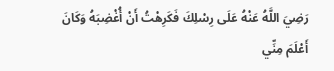رَضِيَ اللَّهُ عَنْهُ عَلَى رِسْلِكَ فَكَرِهْتُ أَنْ أُغْضِبَهُ وَكَانَ أَعْلَمَ مِنِّي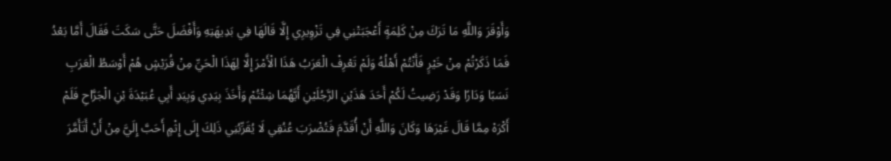وَأَوْقَرَ وَاللَّهِ مَا تَرَكَ مِنْ كَلِمَةٍ أَعْجَبَتْنِي فِي تَزْوِيرِي إِلَّا قَالَهَا فِي بَدِيهَتِهِ وَأَفْضَلَ حَتَّى سَكَتَ فَقَالَ أَمَّا بَعْدُ فَمَا ذَكَرْتُمْ مِنْ خَيْرٍ فَأَنْتُمْ أَهْلُهُ وَلَمْ تَعْرِفْ الْعَرَبُ هَذَا الْأَمْرَ إِلَّا لِهَذَا الْحَيِّ مِنْ قُرَيْشٍ هُمْ أَوْسَطُ الْعَرَبِ نَسَبًا وَدَارًا وَقَدْ رَضِيتُ لَكُمْ أَحَدَ هَذَيْنِ الرَّجُلَيْنِ أَيَّهُمَا شِئْتُمْ وَأَخَذَ بِيَدِي وَبِيَدِ أَبِي عُبَيْدَةَ بْنِ الْجَرَّاحِ فَلَمْ أَكْرَهْ مِمَّا قَالَ غَيْرَهَا وَكَانَ وَاللَّهِ أَنْ أُقَدَّمَ فَتُضْرَبَ عُنُقِي لَا يُقَرِّبُنِي ذَلِكَ إِلَى إِثْمٍ أَحَبَّ إِلَيَّ مِنْ أَنْ أَتَأَمَّرَ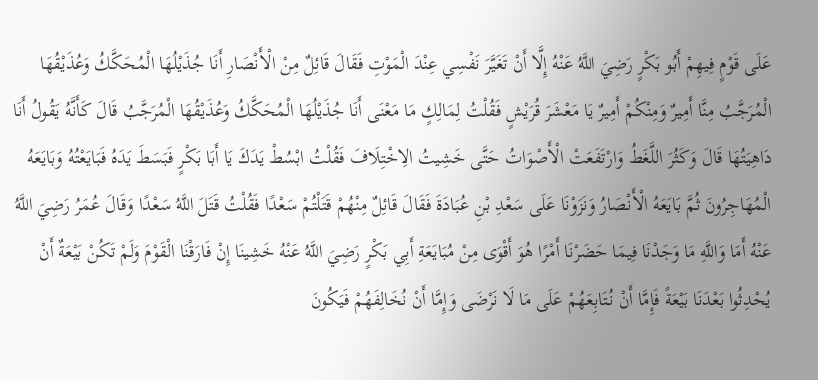عَلَى قَوْمٍ فِيهِمْ أَبُو بَكْرٍ رَضِيَ اللَّهُ عَنْهُ إِلَّا أَنْ تَغَيَّرَ نَفْسِي عِنْدَ الْمَوْتِ فَقَالَ قَائِلٌ مِنْ الْأَنْصَارِ أَنَا جُذَيْلُهَا الْمُحَكَّكُ وَعُذَيْقُهَا الْمُرَجَّبُ مِنَّا أَمِيرٌ وَمِنْكُمْ أَمِيرٌ يَا مَعْشَرَ قُرَيْشٍ فَقُلْتُ لِمَالِكٍ مَا مَعْنَى أَنَا جُذَيْلُهَا الْمُحَكَّكُ وَعُذَيْقُهَا الْمُرَجَّبُ قَالَ كَأَنَّهُ يَقُولُ أَنَا دَاهِيَتُهَا قَالَ وَكَثُرَ اللَّغَطُ وَارْتَفَعَتْ الْأَصْوَاتُ حَتَّى خَشِيتُ الِاخْتِلَافَ فَقُلْتُ ابْسُطْ يَدَكَ يَا أَبَا بَكْرٍ فَبَسَطَ يَدَهُ فَبَايَعْتُهُ وَبَايَعَهُ الْمُهَاجِرُونَ ثُمَّ بَايَعَهُ الْأَنْصَارُ وَنَزَوْنَا عَلَى سَعْدِ بْنِ عُبَادَةَ فَقَالَ قَائِلٌ مِنْهُمْ قَتَلْتُمْ سَعْدًا فَقُلْتُ قَتَلَ اللَّهُ سَعْدًا وَقَالَ عُمَرُ رَضِيَ اللَّهُ عَنْهُ أَمَا وَاللَّهِ مَا وَجَدْنَا فِيمَا حَضَرْنَا أَمْرًا هُوَ أَقْوَى مِنْ مُبَايَعَةِ أَبِي بَكْرٍ رَضِيَ اللَّهُ عَنْهُ خَشِينَا إِنْ فَارَقْنَا الْقَوْمَ وَلَمْ تَكُنْ بَيْعَةٌ أَنْ يُحْدِثُوا بَعْدَنَا بَيْعَةً فَإِمَّا أَنْ نُتَابِعَهُمْ عَلَى مَا لَا نَرْضَى وَإِمَّا أَنْ نُخَالِفَهُمْ فَيَكُونَ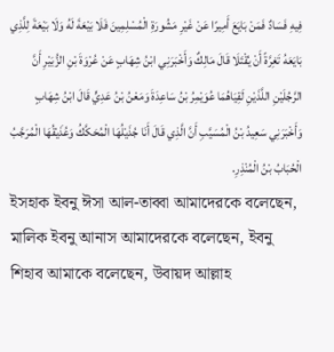فِيهِ فَسَادٌ فَمَنْ بَايَعَ أَمِيرًا عَنْ غَيْرِ مَشُورَةِ الْمُسْلِمِينَ فَلَا بَيْعَةَ لَهُ وَلَا بَيْعَةَ لِلَّذِي بَايَعَهُ تَغِرَّةً أَنْ يُقْتَلَا قَالَ مَالِكٌ وَأَخْبَرَنِي ابْنُ شِهَابٍ عَنْ عُرْوَةَ بْنِ الزُّبَيْرِ أَنَّ الرَّجُلَيْنِ اللَّذَيْنِ لَقِيَاهُمَا عُوَيْمِرُ بْنُ سَاعِدَةَ وَمَعْنُ بْنُ عَدِيٍّ قَالَ ابْنُ شِهَابٍ وَأَخْبَرَنِي سَعِيدُ بْنُ الْمُسَيَّبِ أَنَّ الَّذِي قَالَ أَنَا جُذَيْلُهَا الْمُحَكَّكُ وَعُذَيْقُهَا الْمُرَجَّبُ الْحُبَابُ بْنُ الْمُنْذِرِ.
ইসহাক ইবনু ‌ঈসা ‌আল-তাব্বা আমাদেরকে বলেছেন, মালিক ইবনু আনাস আমাদেরকে বলেছেন, ইবনু শিহাব আমাকে বলেছেন, উবায়দ আল্লাহ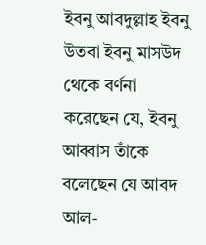ইবনু আবদুল্লাহ ইবনু উতবা ইবনু মাসউদ থেকে বর্ণনা করেছেন যে, ইবনু আব্বাস তাঁকে বলেছেন যে আবদ আল-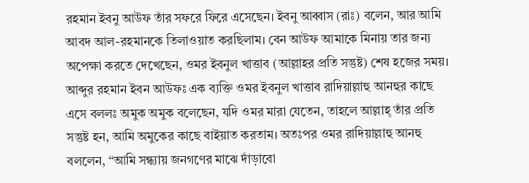রহমান ইবনু আউফ তাঁর সফরে ফিরে এসেছেন। ইবনু আব্বাস (রাঃ) বলেন, আর আমি আবদ আল-রহমানকে তিলাওয়াত করছিলাম। বেন আউফ আমাকে মিনায় তার জন্য অপেক্ষা করতে দেখেছেন, ওমর ইবনুল খাত্তাব (আল্লাহর প্রতি সন্তুষ্ট) শেষ হজের সময়। আব্দুর রহমান ইবন আউফঃ এক ব্যক্তি ওমর ইবনুল খাত্তাব রাদিয়াল্লাহু আনহুর কাছে এসে বললঃ অমুক অমুক বলেছেন, যদি ওমর মারা যেতেন, তাহলে আল্লাহ্‌ তাঁর প্রতি সন্তুষ্ট হন, আমি অমুকের কাছে বাইয়াত করতাম। অতঃপর ওমর রাদিয়াল্লাহু আনহু বললেন, “আমি সন্ধ্যায় জনগণের মাঝে দাঁড়াবো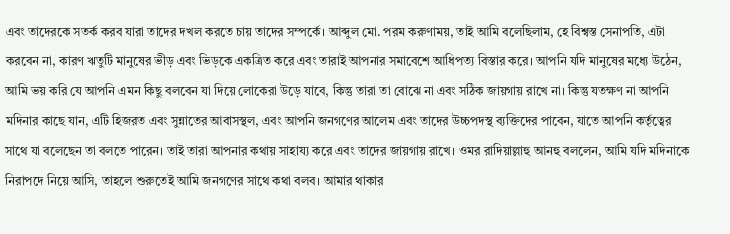এবং তাদেরকে সতর্ক করব যারা তাদের দখল করতে চায় তাদের সম্পর্কে। আব্দুল মো. পরম করুণাময়, তাই আমি বলেছিলাম, হে বিশ্বস্ত সেনাপতি, এটা করবেন না, কারণ ঋতুটি মানুষের ভীড় এবং ভিড়কে একত্রিত করে এবং তারাই আপনার সমাবেশে আধিপত্য বিস্তার করে। আপনি যদি মানুষের মধ্যে উঠেন, আমি ভয় করি যে আপনি এমন কিছু বলবেন যা দিয়ে লোকেরা উড়ে যাবে, কিন্তু তারা তা বোঝে না এবং সঠিক জায়গায় রাখে না। কিন্তু যতক্ষণ না আপনি মদিনার কাছে যান, এটি হিজরত এবং সুন্নাতের আবাসস্থল, এবং আপনি জনগণের আলেম এবং তাদের উচ্চপদস্থ ব্যক্তিদের পাবেন, যাতে আপনি কর্তৃত্বের সাথে যা বলেছেন তা বলতে পারেন। তাই তারা আপনার কথায় সাহায্য করে এবং তাদের জায়গায় রাখে। ওমর রাদিয়াল্লাহু আনহু বললেন, আমি যদি মদিনাকে নিরাপদে নিয়ে আসি, তাহলে শুরুতেই আমি জনগণের সাথে কথা বলব। আমার থাকার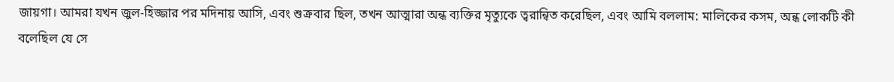জায়গা। আমরা যখন জুল-হিজ্জার পর মদিনায় আসি, এবং শুক্রবার ছিল, তখন আত্মারা অন্ধ ব্যক্তির মৃত্যুকে ত্বরান্বিত করেছিল, এবং আমি বললাম: মালিকের কসম, অন্ধ লোকটি কী বলেছিল যে সে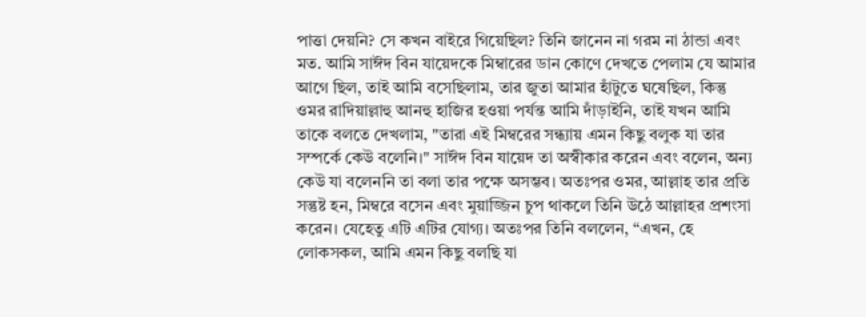পাত্তা দেয়নি? সে কখন বাইরে গিয়েছিল? তিনি জানেন না গরম না ঠান্ডা এবং মত. আমি সাঈদ বিন যায়েদকে মিম্বারের ডান কোণে দেখতে পেলাম যে আমার আগে ছিল, তাই আমি বসেছিলাম, তার জুতা আমার হাঁটুতে ঘষেছিল, কিন্তু ওমর রাদিয়াল্লাহু আনহু হাজির হওয়া পর্যন্ত আমি দাঁড়াইনি, তাই যখন আমি তাকে বলতে দেখলাম, "তারা এই মিম্বরের সন্ধ্যায় এমন কিছু বলুক যা তার সম্পর্কে কেউ বলেনি।" সাঈদ বিন যায়েদ তা অস্বীকার করেন এবং বলেন, অন্য কেউ যা বলেননি তা বলা তার পক্ষে অসম্ভব। অতঃপর ওমর, আল্লাহ তার প্রতি সন্তুষ্ট হন, মিম্বরে বসেন এবং মুয়াজ্জিন চুপ থাকলে তিনি উঠে আল্লাহর প্রশংসা করেন। যেহেতু এটি এটির যোগ্য। অতঃপর তিনি বললেন, “এখন, হে লোকসকল, আমি এমন কিছু বলছি যা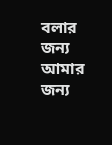বলার জন্য আমার জন্য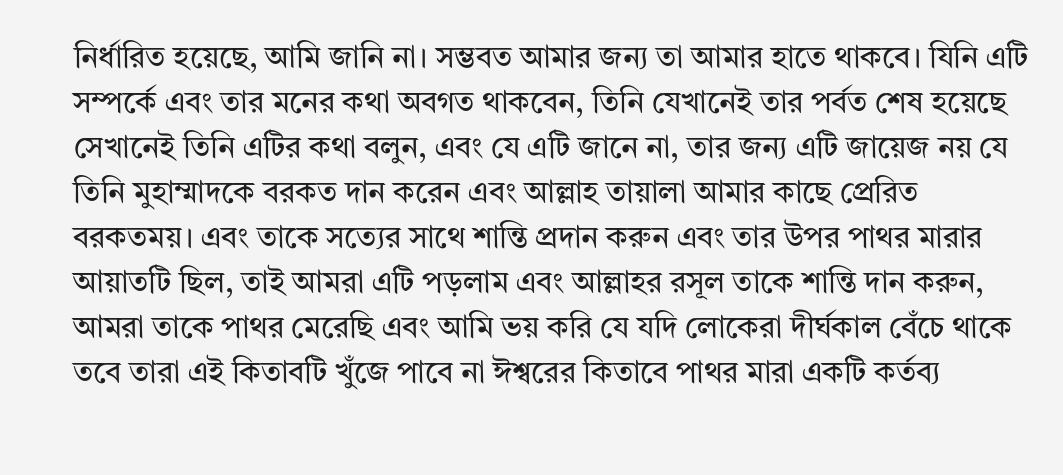নির্ধারিত হয়েছে, আমি জানি না। সম্ভবত আমার জন্য তা আমার হাতে থাকবে। যিনি এটি সম্পর্কে এবং তার মনের কথা অবগত থাকবেন, তিনি যেখানেই তার পর্বত শেষ হয়েছে সেখানেই তিনি এটির কথা বলুন, এবং যে এটি জানে না, তার জন্য এটি জায়েজ নয় যে তিনি মুহাম্মাদকে বরকত দান করেন এবং আল্লাহ তায়ালা আমার কাছে প্রেরিত বরকতময়। এবং তাকে সত্যের সাথে শান্তি প্রদান করুন এবং তার উপর পাথর মারার আয়াতটি ছিল, তাই আমরা এটি পড়লাম এবং আল্লাহর রসূল তাকে শান্তি দান করুন, আমরা তাকে পাথর মেরেছি এবং আমি ভয় করি যে যদি লোকেরা দীর্ঘকাল বেঁচে থাকে তবে তারা এই কিতাবটি খুঁজে পাবে না ঈশ্বরের কিতাবে পাথর মারা একটি কর্তব্য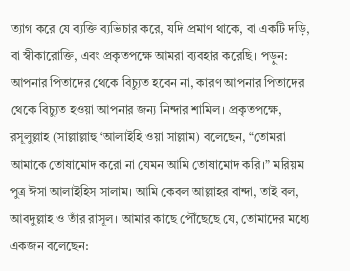ত্যাগ করে যে ব্যক্তি ব্যভিচার করে, যদি প্রমাণ থাকে, বা একটি দড়ি, বা স্বীকারোক্তি, এবং প্রকৃতপক্ষে আমরা ব্যবহার করেছি। পড়ুন: আপনার পিতাদের থেকে বিচ্যুত হবেন না, কারণ আপনার পিতাদের থেকে বিচ্যুত হওয়া আপনার জন্য নিন্দার শামিল। প্রকৃতপক্ষে, রসূলুল্লাহ (সাল্লাল্লাহু ‘আলাইহি ওয়া সাল্লাম) বলেছেন, “তোমরা আমাকে তোষামোদ করো না যেমন আমি তোষামোদ করি।” মরিয়ম পুত্র ঈসা আলাইহিস সালাম। আমি কেবল আল্লাহর বান্দা, তাই বল, আবদুল্লাহ ও তাঁর রাসূল। আমার কাছে পৌঁছেছে যে, তোমাদের মধ্যে একজন বলেছেন: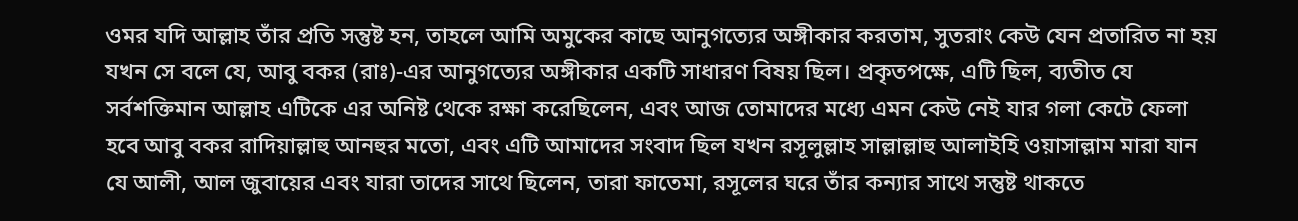ওমর যদি আল্লাহ তাঁর প্রতি সন্তুষ্ট হন, তাহলে আমি অমুকের কাছে আনুগত্যের অঙ্গীকার করতাম, সুতরাং কেউ যেন প্রতারিত না হয় যখন সে বলে যে, আবু বকর (রাঃ)-এর আনুগত্যের অঙ্গীকার একটি সাধারণ বিষয় ছিল। প্রকৃতপক্ষে, এটি ছিল, ব্যতীত যে সর্বশক্তিমান আল্লাহ এটিকে এর অনিষ্ট থেকে রক্ষা করেছিলেন, এবং আজ তোমাদের মধ্যে এমন কেউ নেই যার গলা কেটে ফেলা হবে আবু বকর রাদিয়াল্লাহু আনহুর মতো, এবং এটি আমাদের সংবাদ ছিল যখন রসূলুল্লাহ সাল্লাল্লাহু আলাইহি ওয়াসাল্লাম মারা যান যে আলী, আল জুবায়ের এবং যারা তাদের সাথে ছিলেন, তারা ফাতেমা, রসূলের ঘরে তাঁর কন্যার সাথে সন্তুষ্ট থাকতে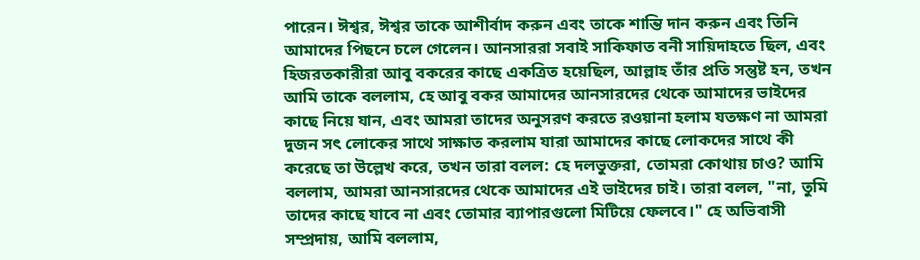পারেন। ঈশ্বর, ঈশ্বর তাকে আশীর্বাদ করুন এবং তাকে শান্তি দান করুন এবং তিনি আমাদের পিছনে চলে গেলেন। আনসাররা সবাই সাকিফাত বনী সায়িদাহতে ছিল, এবং হিজরতকারীরা আবু বকরের কাছে একত্রিত হয়েছিল, আল্লাহ তাঁর প্রতি সন্তুষ্ট হন, তখন আমি তাকে বললাম, হে আবু বকর আমাদের আনসারদের থেকে আমাদের ভাইদের কাছে নিয়ে যান, এবং আমরা তাদের অনুসরণ করতে রওয়ানা হলাম যতক্ষণ না আমরা দুজন সৎ লোকের সাথে সাক্ষাত করলাম যারা আমাদের কাছে লোকদের সাথে কী করেছে তা উল্লেখ করে, তখন তারা বলল: হে দলভুক্তরা, তোমরা কোথায় চাও? আমি বললাম, আমরা আনসারদের থেকে আমাদের এই ভাইদের চাই। তারা বলল, "না, তুমি তাদের কাছে যাবে না এবং তোমার ব্যাপারগুলো মিটিয়ে ফেলবে।" হে অভিবাসী সম্প্রদায়, আমি বললাম,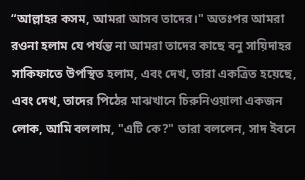“আল্লাহর কসম, আমরা আসব তাদের।" অতঃপর আমরা রওনা হলাম যে পর্যন্ত না আমরা তাদের কাছে বনু সায়িদাহর সাকিফাতে উপস্থিত হলাম, এবং দেখ, তারা একত্রিত হয়েছে, এবং দেখ, তাদের পিঠের মাঝখানে চিরুনিওয়ালা একজন লোক, আমি বললাম, "এটি কে?" তারা বললেন, সাদ ইবনে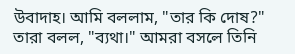উবাদাহ। আমি বললাম, "তার কি দোষ?" তারা বলল, "ব্যথা।" আমরা বসলে তিনি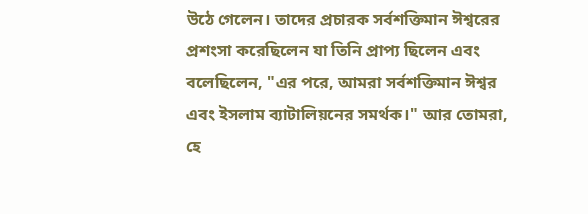উঠে গেলেন। তাদের প্রচারক সর্বশক্তিমান ঈশ্বরের প্রশংসা করেছিলেন যা তিনি প্রাপ্য ছিলেন এবং বলেছিলেন, "এর পরে, আমরা সর্বশক্তিমান ঈশ্বর এবং ইসলাম ব্যাটালিয়নের সমর্থক।" আর তোমরা, হে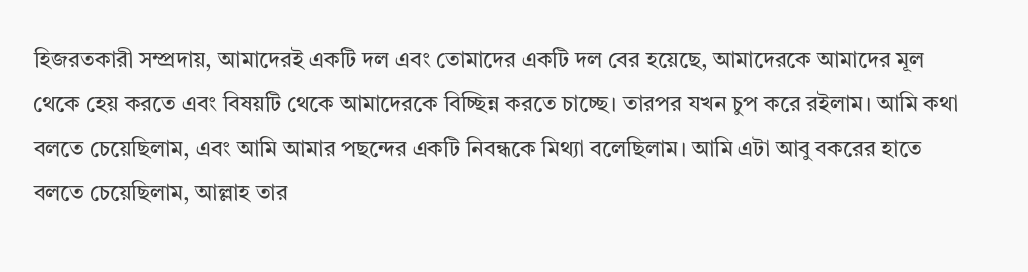হিজরতকারী সম্প্রদায়, আমাদেরই একটি দল এবং তোমাদের একটি দল বের হয়েছে, আমাদেরকে আমাদের মূল থেকে হেয় করতে এবং বিষয়টি থেকে আমাদেরকে বিচ্ছিন্ন করতে চাচ্ছে। তারপর যখন চুপ করে রইলাম। আমি কথা বলতে চেয়েছিলাম, এবং আমি আমার পছন্দের একটি নিবন্ধকে মিথ্যা বলেছিলাম। আমি এটা আবু বকরের হাতে বলতে চেয়েছিলাম, আল্লাহ তার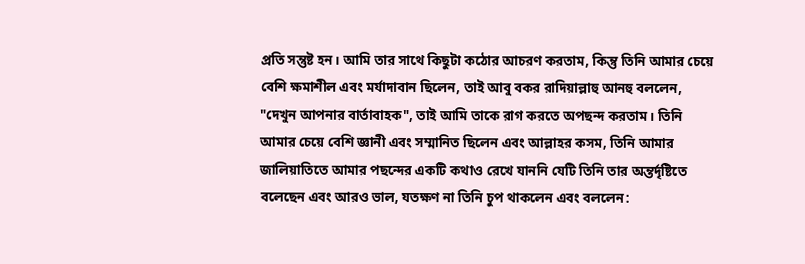প্রতি সন্তুষ্ট হন। আমি তার সাথে কিছুটা কঠোর আচরণ করতাম, কিন্তু তিনি আমার চেয়ে বেশি ক্ষমাশীল এবং মর্যাদাবান ছিলেন, তাই আবু বকর রাদিয়াল্লাহু আনহু বললেন, "দেখুন আপনার বার্তাবাহক", তাই আমি তাকে রাগ করতে অপছন্দ করতাম। তিনি আমার চেয়ে বেশি জ্ঞানী এবং সম্মানিত ছিলেন এবং আল্লাহর কসম, তিনি আমার জালিয়াতিতে আমার পছন্দের একটি কথাও রেখে যাননি যেটি তিনি তার অন্তর্দৃষ্টিতে বলেছেন এবং আরও ভাল, যতক্ষণ না তিনি চুপ থাকলেন এবং বললেন: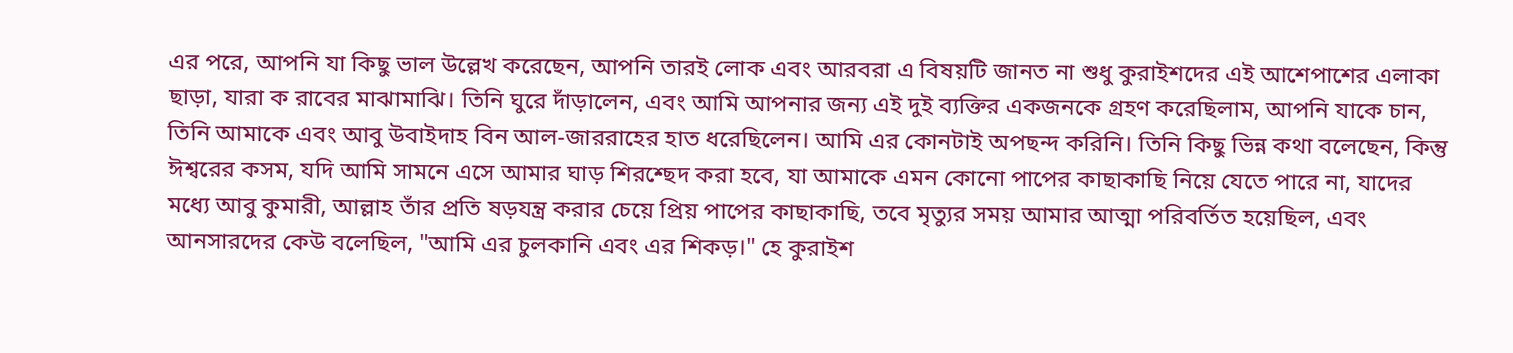এর পরে, আপনি যা কিছু ভাল উল্লেখ করেছেন, আপনি তারই লোক এবং আরবরা এ বিষয়টি জানত না শুধু কুরাইশদের এই আশেপাশের এলাকা ছাড়া, যারা ক রাবের মাঝামাঝি। তিনি ঘুরে দাঁড়ালেন, এবং আমি আপনার জন্য এই দুই ব্যক্তির একজনকে গ্রহণ করেছিলাম, আপনি যাকে চান, তিনি আমাকে এবং আবু উবাইদাহ বিন আল-জাররাহের হাত ধরেছিলেন। আমি এর কোনটাই অপছন্দ করিনি। তিনি কিছু ভিন্ন কথা বলেছেন, কিন্তু ঈশ্বরের কসম, যদি আমি সামনে এসে আমার ঘাড় শিরশ্ছেদ করা হবে, যা আমাকে এমন কোনো পাপের কাছাকাছি নিয়ে যেতে পারে না, যাদের মধ্যে আবু কুমারী, আল্লাহ তাঁর প্রতি ষড়যন্ত্র করার চেয়ে প্রিয় পাপের কাছাকাছি, তবে মৃত্যুর সময় আমার আত্মা পরিবর্তিত হয়েছিল, এবং আনসারদের কেউ বলেছিল, "আমি এর চুলকানি এবং এর শিকড়।" হে কুরাইশ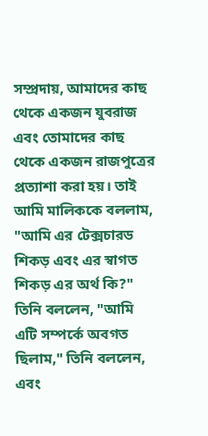সম্প্রদায়, আমাদের কাছ থেকে একজন যুবরাজ এবং তোমাদের কাছ থেকে একজন রাজপুত্রের প্রত্যাশা করা হয়। তাই আমি মালিককে বললাম, "আমি এর টেক্সচারড শিকড় এবং এর স্বাগত শিকড় এর অর্থ কি?" তিনি বললেন, "আমি এটি সম্পর্কে অবগত ছিলাম," তিনি বললেন, এবং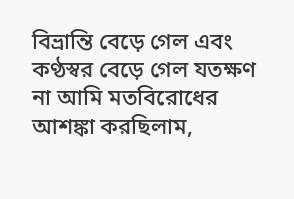বিভ্রান্তি বেড়ে গেল এবং কণ্ঠস্বর বেড়ে গেল যতক্ষণ না আমি মতবিরোধের আশঙ্কা করছিলাম,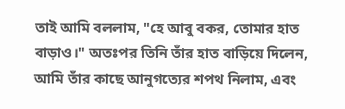তাই আমি বললাম, "হে আবু বকর, তোমার হাত বাড়াও।" অতঃপর তিনি তাঁর হাত বাড়িয়ে দিলেন, আমি তাঁর কাছে আনুগত্যের শপথ নিলাম, এবং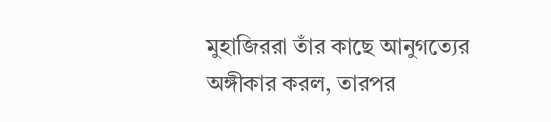মুহাজিররা তাঁর কাছে আনুগত্যের অঙ্গীকার করল, তারপর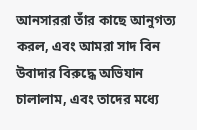আনসাররা তাঁর কাছে আনুগত্য করল, এবং আমরা সাদ বিন উবাদার বিরুদ্ধে অভিযান চালালাম, এবং তাদের মধ্যে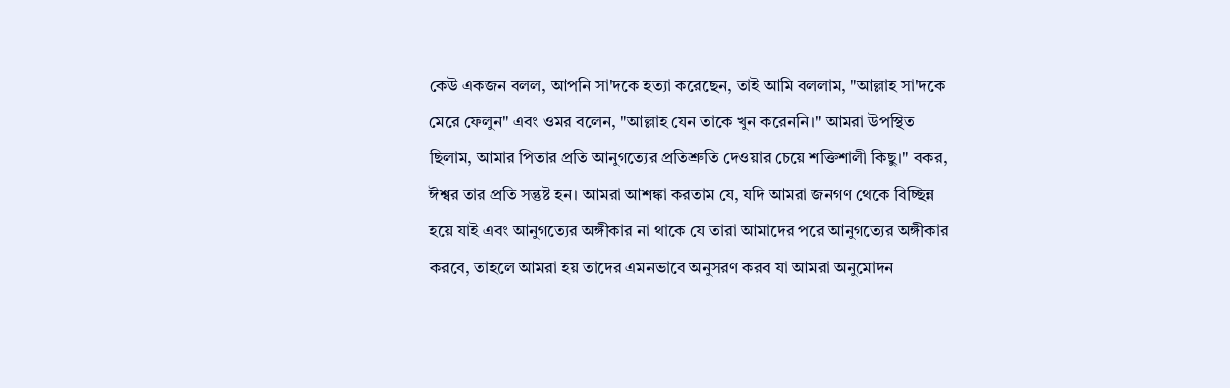কেউ একজন বলল, আপনি সা'দকে হত্যা করেছেন, তাই আমি বললাম, "আল্লাহ সা'দকে মেরে ফেলুন" এবং ওমর বলেন, "আল্লাহ যেন তাকে খুন করেননি।" আমরা উপস্থিত ছিলাম, আমার পিতার প্রতি আনুগত্যের প্রতিশ্রুতি দেওয়ার চেয়ে শক্তিশালী কিছু।" বকর, ঈশ্বর তার প্রতি সন্তুষ্ট হন। আমরা আশঙ্কা করতাম যে, যদি আমরা জনগণ থেকে বিচ্ছিন্ন হয়ে যাই এবং আনুগত্যের অঙ্গীকার না থাকে যে তারা আমাদের পরে আনুগত্যের অঙ্গীকার করবে, তাহলে আমরা হয় তাদের এমনভাবে অনুসরণ করব যা আমরা অনুমোদন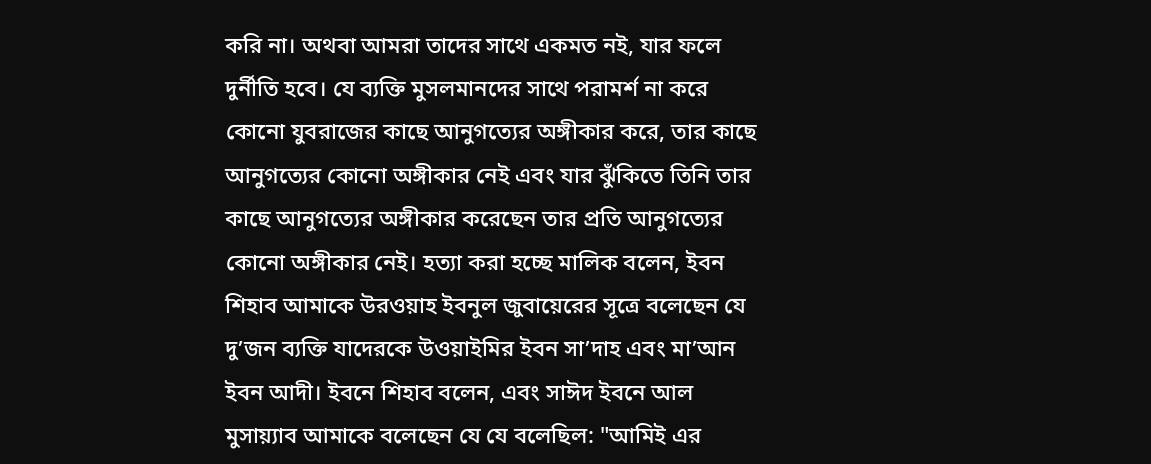করি না। অথবা আমরা তাদের সাথে একমত নই, যার ফলে দুর্নীতি হবে। যে ব্যক্তি মুসলমানদের সাথে পরামর্শ না করে কোনো যুবরাজের কাছে আনুগত্যের অঙ্গীকার করে, তার কাছে আনুগত্যের কোনো অঙ্গীকার নেই এবং যার ঝুঁকিতে তিনি তার কাছে আনুগত্যের অঙ্গীকার করেছেন তার প্রতি আনুগত্যের কোনো অঙ্গীকার নেই। হত্যা করা হচ্ছে মালিক বলেন, ইবন শিহাব আমাকে উরওয়াহ ইবনুল জুবায়েরের সূত্রে বলেছেন যে দু’জন ব্যক্তি যাদেরকে উওয়াইমির ইবন সা’দাহ এবং মা’আন ইবন আদী। ইবনে শিহাব বলেন, এবং সাঈদ ইবনে আল মুসায়্যাব আমাকে বলেছেন যে যে বলেছিল: "আমিই এর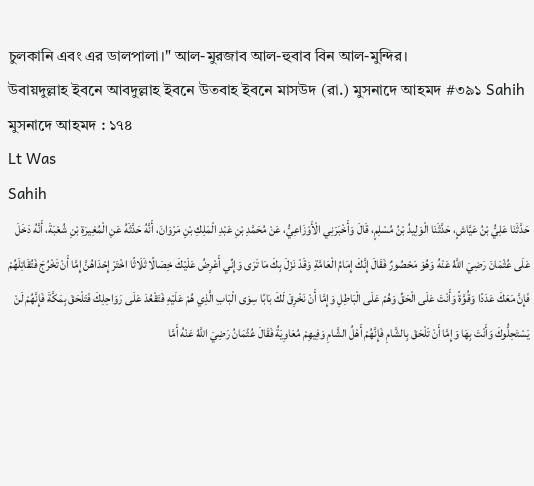চুলকানি এবং এর ডালপালা।" আল-মুরজাব আল-হুবাব বিন আল-মুন্দির।
উবায়দুল্লাহ ইবনে আবদুল্লাহ ইবনে উতবাহ ইবনে মাসউদ (রা.) মুসনাদে আহমদ #৩৯১ Sahih
মুসনাদে আহমদ : ১৭৪
Lt Was
Sahih
حَدَّثَنَا عَلِيُّ ‌بْنُ عَيَّاشٍ، حَدَّثَنَا الْوَلِيدُ بْنُ مُسْلِمٍ، قَالَ وَأَخْبَرَنِي الْأَوْزَاعِيُّ، عَنْ مُحَمَّدِ بْنِ عَبْدِ الْمَلِكِ بْنِ مَرْوَانَ، أَنَّهُ حَدَّثَهُ عَنِ الْمُغِيرَةِ بْنِ شُعْبَةَ، أَنَّهُ دَخَلَ عَلَى عُثْمَانَ رَضِيَ اللَّهُ عَنْهُ وَهُوَ مَحْصُورٌ فَقَالَ إِنَّكَ إِمَامُ الْعَامَّةِ وَقَدْ نَزَلَ بِكَ مَا تَرَى وَإِنِّي أَعْرِضُ عَلَيْكَ خِصَالًا ثَلَاثًا اخْتَرْ إِحْدَاهُنَّ إِمَّا أَنْ تَخْرُجَ فَتُقَاتِلَهُمْ فَإِنَّ مَعَكَ عَدَدًا وَقُوَّةً وَأَنْتَ عَلَى الْحَقِّ وَهُمْ عَلَى الْبَاطِلِ وَإِمَّا أَنْ نَخْرِقَ لَكَ بَابًا سِوَى الْبَابِ الَّذِي هُمْ عَلَيْهِ فَتَقْعُدَ عَلَى رَوَاحِلِكَ فَتَلْحَقَ بِمَكَّةَ فَإِنَّهُمْ لَنْ يَسْتَحِلُّوكَ وَأَنْتَ بِهَا وَإِمَّا أَنْ تَلْحَقَ بِالشَّامِ فَإِنَّهُمْ أَهْلُ الشَّامِ وَفِيهِمْ مُعَاوِيَةُ فَقَالَ عُثْمَانُ رَضِيَ اللَّهُ عَنْهُ أَمَّا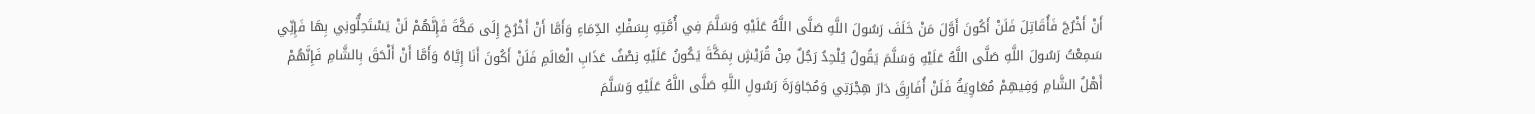أَنْ أَخْرُجَ فَأُقَاتِلَ فَلَنْ أَكُونَ أَوَّلَ مَنْ خَلَفَ رَسُولَ اللَّهِ صَلَّى اللَّهُ عَلَيْهِ وَسَلَّمَ فِي أُمَّتِهِ بِسَفْكِ الدِّمَاءِ وَأَمَّا أَنْ أَخْرُجَ إِلَى مَكَّةَ فَإِنَّهُمْ لَنْ يَسْتَحِلُّونِي بِهَا فَإِنِّي سَمِعْتُ رَسُولَ اللَّهِ صَلَّى اللَّهُ عَلَيْهِ وَسَلَّمَ يَقُولُ يُلْحِدُ رَجُلٌ مِنْ قُرَيْشٍ بِمَكَّةَ يَكُونُ عَلَيْهِ نِصْفُ عَذَابِ الْعَالَمِ فَلَنْ أَكُونَ أَنَا إِيَّاهُ وَأَمَّا أَنْ أَلْحَقَ بِالشَّامِ فَإِنَّهُمْ أَهْلُ الشَّامِ وَفِيهِمْ مُعَاوِيَةُ فَلَنْ أُفَارِقَ دَارَ هِجْرَتِي وَمُجَاوَرَةَ رَسُولِ اللَّهِ صَلَّى اللَّهُ عَلَيْهِ وَسَلَّمَ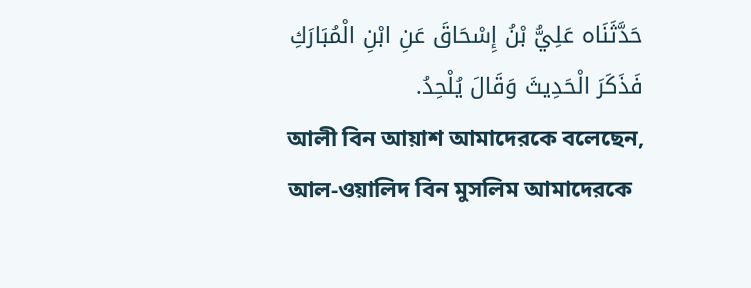حَدَّثَنَاه عَلِيُّ بْنُ إِسْحَاقَ عَنِ ابْنِ الْمُبَارَكِ فَذَكَرَ الْحَدِيثَ وَقَالَ يُلْحِدُ.
আলী বিন ‌আয়াশ আমাদেরকে বলেছেন, আল-ওয়ালিদ বিন মুসলিম আমাদেরকে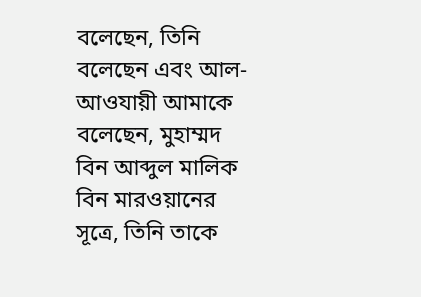বলেছেন, তিনি বলেছেন এবং আল-আওযায়ী আমাকে বলেছেন, মুহাম্মদ বিন আব্দুল মালিক বিন মারওয়ানের সূত্রে, তিনি তাকে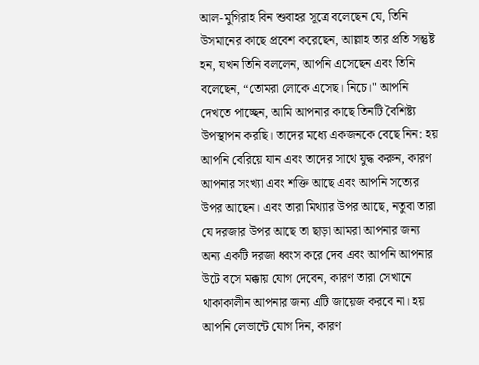আল-মুগিরাহ বিন শুবাহর সূত্রে বলেছেন যে, তিনি উসমানের কাছে প্রবেশ করেছেন, আল্লাহ তার প্রতি সন্তুষ্ট হন, যখন তিনি বললেন, আপনি এসেছেন এবং তিনি বলেছেন, “তোমরা লোকে এসেছ। নিচে।" আপনি দেখতে পাচ্ছেন, আমি আপনার কাছে তিনটি বৈশিষ্ট্য উপস্থাপন করছি। তাদের মধ্যে একজনকে বেছে নিন: হয় আপনি বেরিয়ে যান এবং তাদের সাথে যুদ্ধ করুন, কারণ আপনার সংখ্যা এবং শক্তি আছে এবং আপনি সত্যের উপর আছেন। এবং তারা মিথ্যার উপর আছে, নতুবা তারা যে দরজার উপর আছে তা ছাড়া আমরা আপনার জন্য অন্য একটি দরজা ধ্বংস করে দেব এবং আপনি আপনার উটে বসে মক্কায় যোগ দেবেন, কারণ তারা সেখানে থাকাকালীন আপনার জন্য এটি জায়েজ করবে না। হয় আপনি লেভান্টে যোগ দিন, কারণ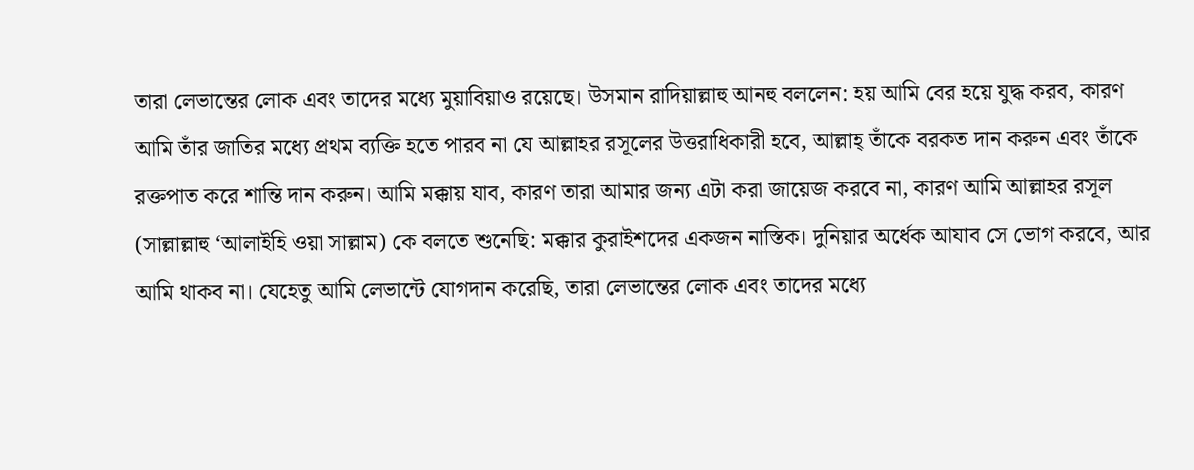তারা লেভান্তের লোক এবং তাদের মধ্যে মুয়াবিয়াও রয়েছে। উসমান রাদিয়াল্লাহু আনহু বললেন: হয় আমি বের হয়ে যুদ্ধ করব, কারণ আমি তাঁর জাতির মধ্যে প্রথম ব্যক্তি হতে পারব না যে আল্লাহর রসূলের উত্তরাধিকারী হবে, আল্লাহ্‌ তাঁকে বরকত দান করুন এবং তাঁকে রক্তপাত করে শান্তি দান করুন। আমি মক্কায় যাব, কারণ তারা আমার জন্য এটা করা জায়েজ করবে না, কারণ আমি আল্লাহর রসূল (সাল্লাল্লাহু ‘আলাইহি ওয়া সাল্লাম) কে বলতে শুনেছি: মক্কার কুরাইশদের একজন নাস্তিক। দুনিয়ার অর্ধেক আযাব সে ভোগ করবে, আর আমি থাকব না। যেহেতু আমি লেভান্টে যোগদান করেছি, তারা লেভান্তের লোক এবং তাদের মধ্যে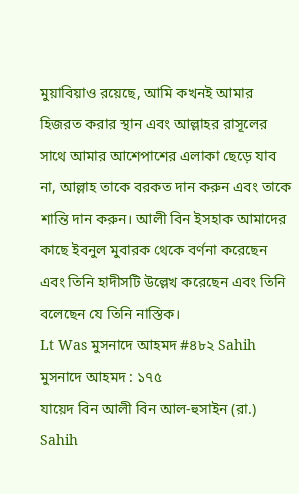মুয়াবিয়াও রয়েছে, আমি কখনই আমার হিজরত করার স্থান এবং আল্লাহর রাসূলের সাথে আমার আশেপাশের এলাকা ছেড়ে যাব না, আল্লাহ তাকে বরকত দান করুন এবং তাকে শান্তি দান করুন। আলী বিন ইসহাক আমাদের কাছে ইবনুল মুবারক থেকে বর্ণনা করেছেন এবং তিনি হাদীসটি উল্লেখ করেছেন এবং তিনি বলেছেন যে তিনি নাস্তিক।
Lt Was মুসনাদে আহমদ #৪৮২ Sahih
মুসনাদে আহমদ : ১৭৫
যায়েদ বিন আলী বিন আল-হুসাইন (রা.)
Sahih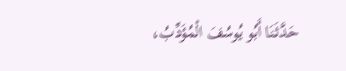حَدَّثَنَا ‌أَبُو ‌يُوسُفَ الْمُؤَدِّبُ،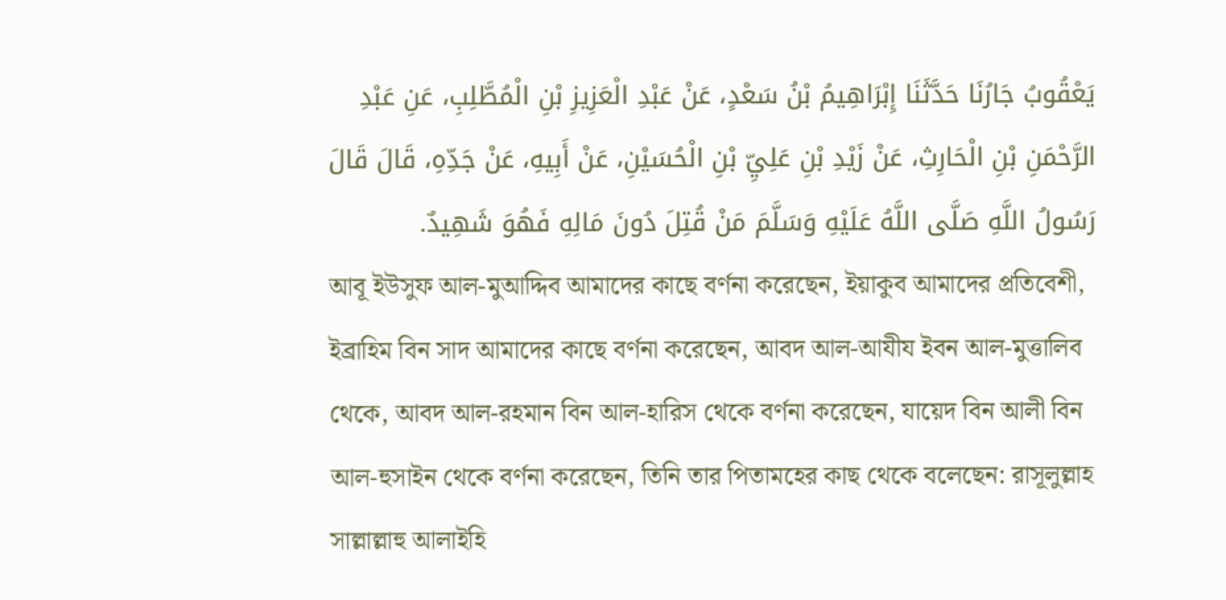يَعْقُوبُ جَارُنَا حَدَّثَنَا إِبْرَاهِيمُ بْنُ سَعْدٍ، عَنْ عَبْدِ الْعَزِيزِ بْنِ الْمُطَّلِبِ، عَنِ عَبْدِ الرَّحْمَنِ بْنِ الْحَارِثِ، عَنْ زَيْدِ بْنِ عَلِيِّ بْنِ الْحُسَيْنِ، عَنْ أَبِيهِ، عَنْ جَدِّهِ، قَالَ قَالَ رَسُولُ اللَّهِ صَلَّى اللَّهُ عَلَيْهِ وَسَلَّمَ مَنْ قُتِلَ دُونَ مَالِهِ فَهُوَ شَهِيدٌ.
আবূ ‌ইউসুফ ‌আল-মুআদ্দিব আমাদের কাছে বর্ণনা করেছেন, ইয়াকুব আমাদের প্রতিবেশী, ইব্রাহিম বিন সাদ আমাদের কাছে বর্ণনা করেছেন, আবদ আল-আযীয ইবন আল-মুত্তালিব থেকে, আবদ আল-রহমান বিন আল-হারিস থেকে বর্ণনা করেছেন, যায়েদ বিন আলী বিন আল-হুসাইন থেকে বর্ণনা করেছেন, তিনি তার পিতামহের কাছ থেকে বলেছেন: রাসূলুল্লাহ সাল্লাল্লাহু আলাইহি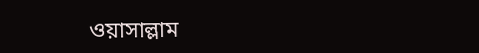ওয়াসাল্লাম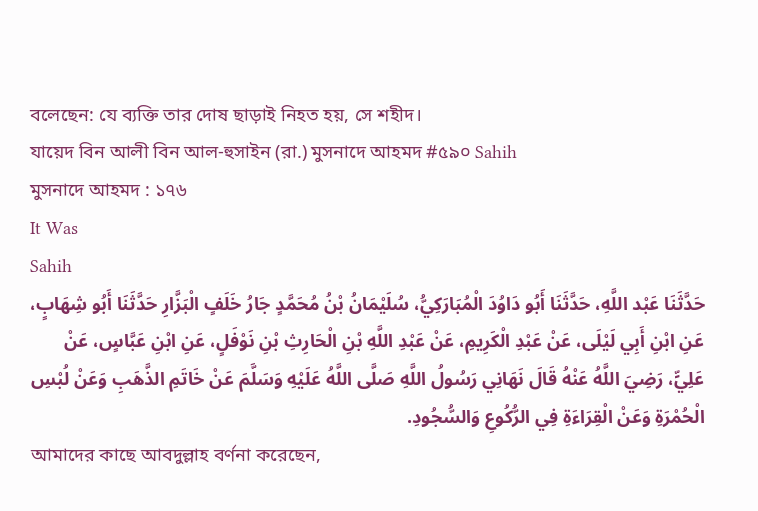বলেছেন: যে ব্যক্তি তার দোষ ছাড়াই নিহত হয়, সে শহীদ।
যায়েদ বিন আলী বিন আল-হুসাইন (রা.) মুসনাদে আহমদ #৫৯০ Sahih
মুসনাদে আহমদ : ১৭৬
It Was
Sahih
حَدَّثَنَا عَبْد ‌اللَّهِ، حَدَّثَنَا أَبُو دَاوُدَ الْمُبَارَكِيُّ، سُلَيْمَانُ بْنُ مُحَمَّدٍ جَارُ خَلَفٍ الْبَزَّارِ حَدَّثَنَا أَبُو شِهَابٍ، عَنِ ابْنِ أَبِي لَيْلَى، عَنْ عَبْدِ الْكَرِيمِ، عَنْ عَبْدِ اللَّهِ بْنِ الْحَارِثِ بْنِ نَوْفَلٍ، عَنِ ابْنِ عَبَّاسٍ، عَنْ عَلِيٍّ، رَضِيَ اللَّهُ عَنْهُ قَالَ نَهَانِي رَسُولُ اللَّهِ صَلَّى اللَّهُ عَلَيْهِ وَسَلَّمَ عَنْ خَاتَمِ الذَّهَبِ وَعَنْ لُبْسِ الْحُمْرَةِ وَعَنْ الْقِرَاءَةِ فِي الرُّكُوعِ وَالسُّجُودِ.
আমাদের কাছে ‌আবদুল্লাহ বর্ণনা করেছেন,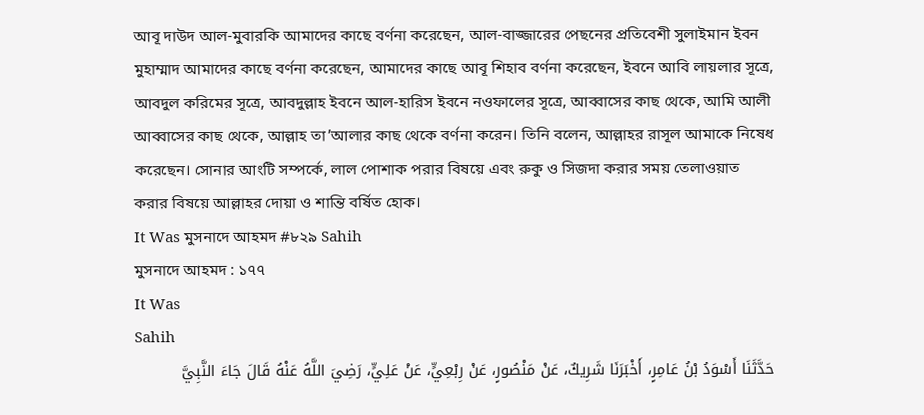আবূ দাউদ আল-মুবারকি আমাদের কাছে বর্ণনা করেছেন, আল-বাজ্জারের পেছনের প্রতিবেশী সুলাইমান ইবন মুহাম্মাদ আমাদের কাছে বর্ণনা করেছেন, আমাদের কাছে আবূ শিহাব বর্ণনা করেছেন, ইবনে আবি লায়লার সূত্রে, আবদুল করিমের সূত্রে, আবদুল্লাহ ইবনে আল-হারিস ইবনে নওফালের সূত্রে, আব্বাসের কাছ থেকে, আমি আলী আব্বাসের কাছ থেকে, আল্লাহ তা’আলার কাছ থেকে বর্ণনা করেন। তিনি বলেন, আল্লাহর রাসূল আমাকে নিষেধ করেছেন। সোনার আংটি সম্পর্কে, লাল পোশাক পরার বিষয়ে এবং রুকু ও সিজদা করার সময় তেলাওয়াত করার বিষয়ে আল্লাহর দোয়া ও শান্তি বর্ষিত হোক।
It Was মুসনাদে আহমদ #৮২৯ Sahih
মুসনাদে আহমদ : ১৭৭
It Was
Sahih
حَدَّثَنَا أَسْوَدُ ‌بْنُ ‌عَامِرٍ، أَخْبَرَنَا شَرِيكٌ، عَنْ مَنْصُورٍ، عَنْ رِبْعِيٍّ، عَنْ عَلِيٍّ، رَضِيَ اللَّهُ عَنْهُ قَالَ جَاءَ النَّبِيَّ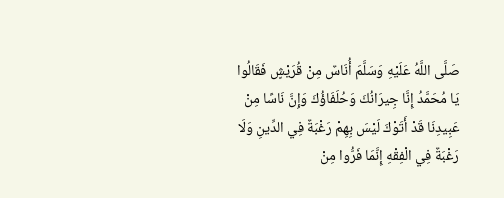صَلَّى اللَّهُ عَلَيْهِ وَسَلَّمَ أُنَاسٌ مِنْ قُرَيْشٍ فَقَالُوا يَا مُحَمَّدُ إِنَّا جِيرَانُكَ وَحُلَفَاؤُكَ وَإِنَّ نَاسًا مِنْ عَبِيدِنَا قَدْ أَتَوْكَ لَيْسَ بِهِمْ رَغْبَةٌ فِي الدِّينِ وَلَا رَغْبَةٌ فِي الْفِقْهِ إِنَّمَا فَرُّوا مِنْ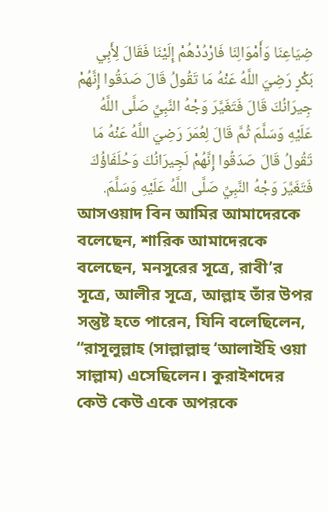ضِيَاعِنَا وَأَمْوَالِنَا فَارْدُدْهُمْ إِلَيْنَا فَقَالَ لِأَبِي بَكْرٍ رَضِيَ اللَّهُ عَنْهُ مَا تَقُولُ قَالَ صَدَقُوا إِنَّهُمْ جِيرَانُكَ قَالَ فَتَغَيَّرَ وَجْهُ النَّبِيِّ صَلَّى اللَّهُ عَلَيْهِ وَسَلَّمَ ثُمَّ قَالَ لِعُمَرَ رَضِيَ اللَّهُ عَنْهُ مَا تَقُولُ قَالَ صَدَقُوا إِنَّهُمْ لَجِيرَانُكَ وَحُلَفَاؤُكَ فَتَغَيَّرَ وَجْهُ النَّبِيِّ صَلَّى اللَّهُ عَلَيْهِ وَسَلَّمَ.
আসওয়াদ বিন ‌আমির ‌আমাদেরকে বলেছেন, শারিক আমাদেরকে বলেছেন, মনসুরের সূত্রে, রাবী’র সূত্রে, আলীর সূত্রে, আল্লাহ তাঁর উপর সন্তুষ্ট হতে পারেন, যিনি বলেছিলেন, “রাসূলুল্লাহ (সাল্লাল্লাহু ‘আলাইহি ওয়া সাল্লাম) এসেছিলেন। কুরাইশদের কেউ কেউ একে অপরকে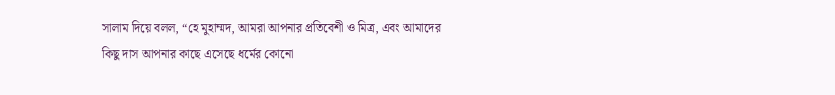সালাম দিয়ে বলল, “হে মুহাম্মদ, আমরা আপনার প্রতিবেশী ও মিত্র, এবং আমাদের কিছু দাস আপনার কাছে এসেছে ধর্মের কোনো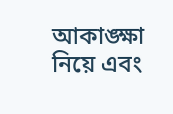আকাঙ্ক্ষা নিয়ে এবং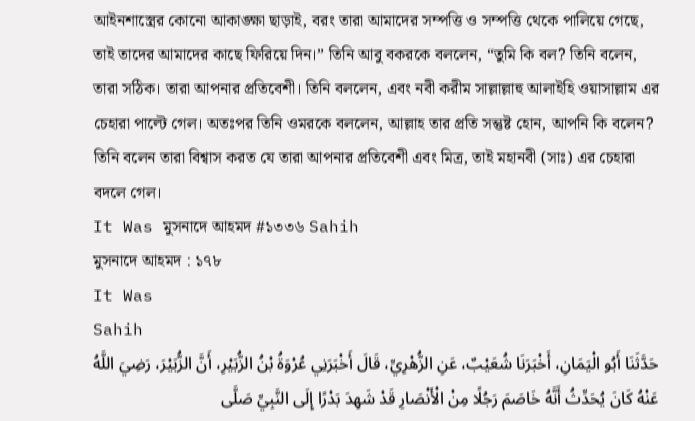আইনশাস্ত্রের কোনো আকাঙ্ক্ষা ছাড়াই, বরং তারা আমাদের সম্পত্তি ও সম্পত্তি থেকে পালিয়ে গেছে, তাই তাদের আমাদের কাছে ফিরিয়ে দিন।” তিনি আবু বকরকে বললেন, “তুমি কি বল? তিনি বলেন, তারা সঠিক। তারা আপনার প্রতিবেশী। তিনি বললেন, এবং নবী করীম সাল্লাল্লাহু আলাইহি ওয়াসাল্লাম এর চেহারা পাল্টে গেল। অতঃপর তিনি ওমরকে বললেন, আল্লাহ তার প্রতি সন্তুষ্ট হোন, আপনি কি বলেন? তিনি বলেন তারা বিশ্বাস করত যে তারা আপনার প্রতিবেশী এবং মিত্র, তাই মহানবী (সাঃ) এর চেহারা বদলে গেল।
It Was মুসনাদে আহমদ #১৩৩৬ Sahih
মুসনাদে আহমদ : ১৭৮
It Was
Sahih
حَدَّثَنَا ‌أَبُو الْيَمَانِ، أَخْبَرَنَا شُعَيْبٌ، عَنِ الزُّهْرِيِّ، قَالَ أَخْبَرَنِي عُرْوَةُ بْنُ الزُّبَيْرِ، أَنَّ الزُّبَيْرَ، رَضِيَ اللَّهُ عَنْهُ كَانَ يُحَدِّثُ أَنَّهُ خَاصَمَ رَجُلًا مِنْ الْأَنْصَارِ قَدْ شَهِدَ بَدْرًا إِلَى النَّبِيِّ صَلَّى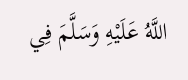اللَّهُ عَلَيْهِ وَسَلَّمَ فِي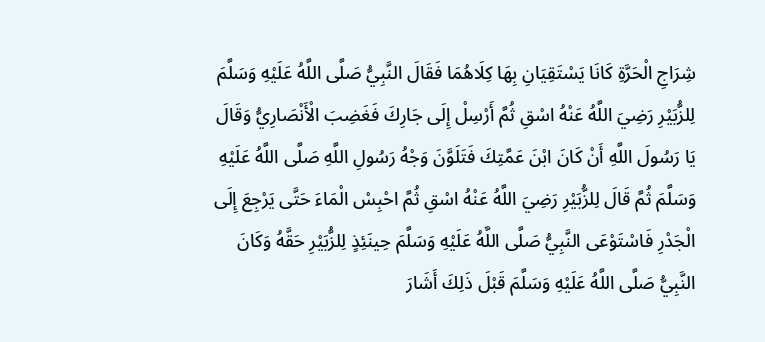شِرَاجِ الْحَرَّةِ كَانَا يَسْتَقِيَانِ بِهَا كِلَاهُمَا فَقَالَ النَّبِيُّ صَلَّى اللَّهُ عَلَيْهِ وَسَلَّمَ لِلزُّبَيْرِ رَضِيَ اللَّهُ عَنْهُ اسْقِ ثُمَّ أَرْسِلْ إِلَى جَارِكَ فَغَضِبَ الْأَنْصَارِيُّ وَقَالَ يَا رَسُولَ اللَّهِ أَنْ كَانَ ابْنَ عَمَّتِكَ فَتَلَوَّنَ وَجْهُ رَسُولِ اللَّهِ صَلَّى اللَّهُ عَلَيْهِ وَسَلَّمَ ثُمَّ قَالَ لِلزُّبَيْرِ رَضِيَ اللَّهُ عَنْهُ اسْقِ ثُمَّ احْبِسْ الْمَاءَ حَتَّى يَرْجِعَ إِلَى الْجَدْرِ فَاسْتَوْعَى النَّبِيُّ صَلَّى اللَّهُ عَلَيْهِ وَسَلَّمَ حِينَئِذٍ لِلزُّبَيْرِ حَقَّهُ وَكَانَ النَّبِيُّ صَلَّى اللَّهُ عَلَيْهِ وَسَلَّمَ قَبْلَ ذَلِكَ أَشَارَ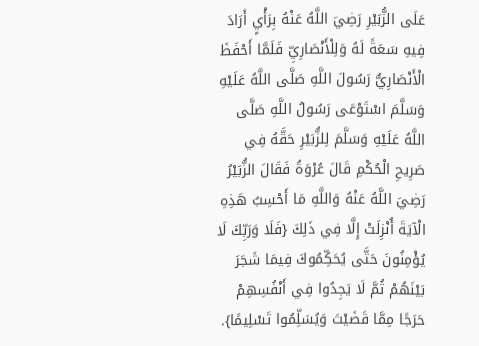عَلَى الزُّبَيْرِ رَضِيَ اللَّهُ عَنْهُ بِرَأْيٍ أَرَادَ فِيهِ سَعَةً لَهُ وَلِلْأَنْصَارِيِّ فَلَمَّا أَحْفَظَ الْأَنْصَارِيُّ رَسُولَ اللَّهِ صَلَّى اللَّهُ عَلَيْهِ وَسَلَّمَ اسْتَوْعَى رَسُولُ اللَّهِ صَلَّى اللَّهُ عَلَيْهِ وَسَلَّمَ لِلزُّبَيْرِ حَقَّهُ فِي صَرِيحِ الْحُكْمِ قَالَ عُرْوَةُ فَقَالَ الزُّبَيْرُ رَضِيَ اللَّهُ عَنْهُ وَاللَّهِ مَا أَحْسِبُ هَذِهِ الْآيَةَ أُنْزِلَتْ إِلَّا فِي ذَلِكَ {فَلَا وَرَبِّكَ لَا يُؤْمِنُونَ حَتَّى يُحَكِّمُوكَ فِيمَا شَجَرَ بَيْنَهُمْ ثُمَّ لَا يَجِدُوا فِي أَنْفُسِهِمْ حَرَجًا مِمَّا قَضَيْتَ وَيُسَلِّمُوا تَسْلِيمًا}.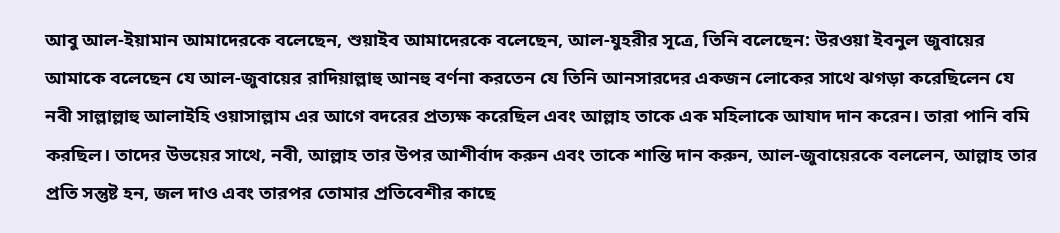আবু ‌আল-ইয়ামান আমাদেরকে বলেছেন, শুয়াইব আমাদেরকে বলেছেন, আল-যুহরীর সূত্রে, তিনি বলেছেন: উরওয়া ইবনুল জুবায়ের আমাকে বলেছেন যে আল-জুবায়ের রাদিয়াল্লাহু আনহু বর্ণনা করতেন যে তিনি আনসারদের একজন লোকের সাথে ঝগড়া করেছিলেন যে নবী সাল্লাল্লাহু আলাইহি ওয়াসাল্লাম এর আগে বদরের প্রত্যক্ষ করেছিল এবং আল্লাহ তাকে এক মহিলাকে আযাদ দান করেন। তারা পানি বমি করছিল। তাদের উভয়ের সাথে, নবী, আল্লাহ তার উপর আশীর্বাদ করুন এবং তাকে শান্তি দান করুন, আল-জুবায়েরকে বললেন, আল্লাহ তার প্রতি সন্তুষ্ট হন, জল দাও এবং তারপর তোমার প্রতিবেশীর কাছে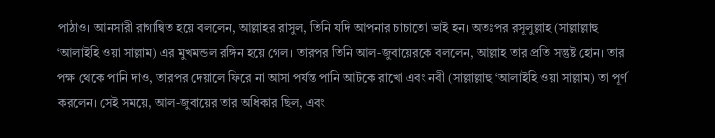পাঠাও। আনসারী রাগান্বিত হয়ে বললেন, আল্লাহর রাসুল, তিনি যদি আপনার চাচাতো ভাই হন। অতঃপর রসূলুল্লাহ (সাল্লাল্লাহু ‘আলাইহি ওয়া সাল্লাম) এর মুখমন্ডল রঙ্গিন হয়ে গেল। তারপর তিনি আল-জুবায়েরকে বললেন, আল্লাহ তার প্রতি সন্তুষ্ট হোন। তার পক্ষ থেকে পানি দাও, তারপর দেয়ালে ফিরে না আসা পর্যন্ত পানি আটকে রাখো এবং নবী (সাল্লাল্লাহু ‘আলাইহি ওয়া সাল্লাম) তা পূর্ণ করলেন। সেই সময়ে, আল-জুবায়ের তার অধিকার ছিল, এবং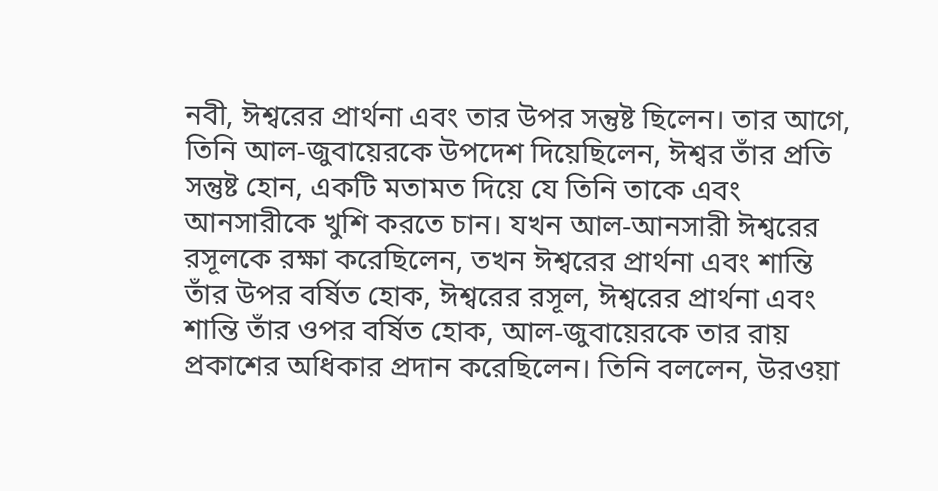নবী, ঈশ্বরের প্রার্থনা এবং তার উপর সন্তুষ্ট ছিলেন। তার আগে, তিনি আল-জুবায়েরকে উপদেশ দিয়েছিলেন, ঈশ্বর তাঁর প্রতি সন্তুষ্ট হোন, একটি মতামত দিয়ে যে তিনি তাকে এবং আনসারীকে খুশি করতে চান। যখন আল-আনসারী ঈশ্বরের রসূলকে রক্ষা করেছিলেন, তখন ঈশ্বরের প্রার্থনা এবং শান্তি তাঁর উপর বর্ষিত হোক, ঈশ্বরের রসূল, ঈশ্বরের প্রার্থনা এবং শান্তি তাঁর ওপর বর্ষিত হোক, আল-জুবায়েরকে তার রায় প্রকাশের অধিকার প্রদান করেছিলেন। তিনি বললেন, উরওয়া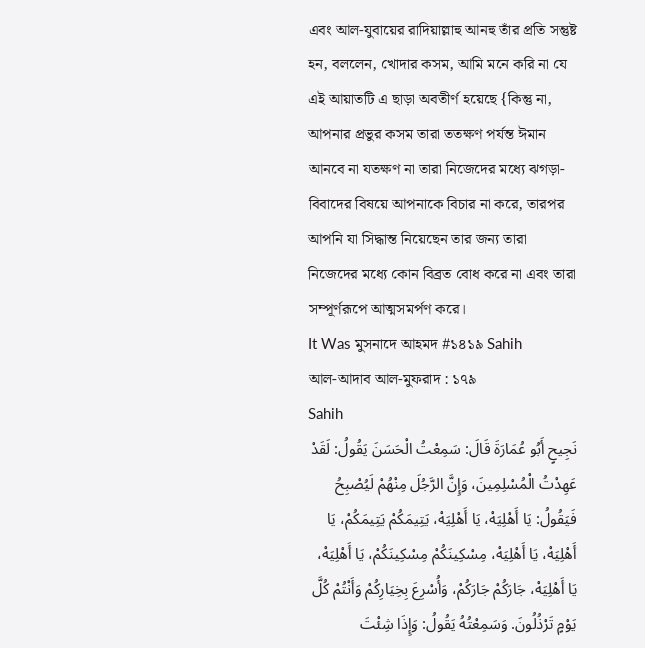এবং আল-যুবায়ের রাদিয়াল্লাহু আনহু তাঁর প্রতি সন্তুষ্ট হন, বললেন, খোদার কসম, আমি মনে করি না যে এই আয়াতটি এ ছাড়া অবতীর্ণ হয়েছে {কিন্তু না, আপনার প্রভুর কসম তারা ততক্ষণ পর্যন্ত ঈমান আনবে না যতক্ষণ না তারা নিজেদের মধ্যে ঝগড়া-বিবাদের বিষয়ে আপনাকে বিচার না করে, তারপর আপনি যা সিদ্ধান্ত নিয়েছেন তার জন্য তারা নিজেদের মধ্যে কোন বিব্রত বোধ করে না এবং তারা সম্পূর্ণরূপে আত্মসমর্পণ করে।
It Was মুসনাদে আহমদ #১৪১৯ Sahih
আল-আদাব আল-মুফরাদ : ১৭৯
Sahih
نَجِيحٍ أَبُو ‌عُمَارَةَ قَالَ: سَمِعْتُ الْحَسَنَ يَقُولُ: لَقَدْ عَهِدْتُ الْمُسْلِمِينَ، وَإِنَّ الرَّجُلَ مِنْهُمْ لَيُصْبِحُ فَيَقُولُ: يَا أَهْلِيَهْ، يَا أَهْلِيَهْ، يَتِيمَكُمْ يَتِيمَكُمْ، يَا أَهْلِيَهْ، يَا أَهْلِيَهْ، مِسْكِينَكُمْ مِسْكِينَكُمْ، يَا أَهْلِيَهْ، يَا أَهْلِيَهْ، جَارَكُمْ جَارَكُمْ، وَأُسْرِعَ بِخِيَارِكُمْ وَأَنْتُمْ كُلَّ يَوْمٍ تَرْذُلُونَ. وَسَمِعْتُهُ يَقُولُ: وَإِذَا شِئْتَ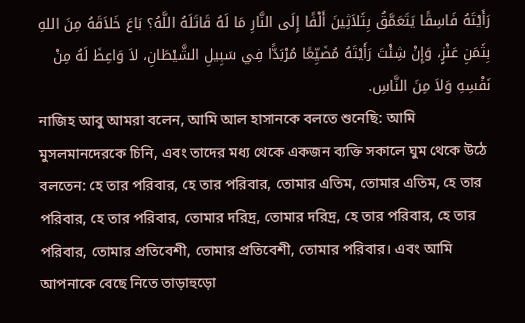رَأَيْتَهُ فَاسِقًا يَتَعَمَّقُ بِثَلاَثِينَ أَلْفًا إِلَى النَّارِ مَا لَهُ قَاتَلَهُ اللَّهُ؟ بَاعَ خَلاَقَهُ مِنَ اللهِ بِثَمَنِ عَنْزٍ، وَإِنْ شِئْتَ رَأَيْتَهُ مُضَيِّعًا مُرْبَدًّا فِي سَبِيلِ الشَّيْطَانِ، لاَ وَاعِظَ لَهُ مِنْ نَفْسِهِ وَلاَ مِنَ النَّاسِ.
নাজিহ আবু ‌আমরা বলেন, আমি আল হাসানকে বলতে শুনেছি: আমি মুসলমানদেরকে চিনি, এবং তাদের মধ্য থেকে একজন ব্যক্তি সকালে ঘুম থেকে উঠে বলতেন: হে তার পরিবার, হে তার পরিবার, তোমার এতিম, তোমার এতিম, হে তার পরিবার, হে তার পরিবার, তোমার দরিদ্র, তোমার দরিদ্র, হে তার পরিবার, হে তার পরিবার, তোমার প্রতিবেশী, তোমার প্রতিবেশী, তোমার পরিবার। এবং আমি আপনাকে বেছে নিতে তাড়াহুড়ো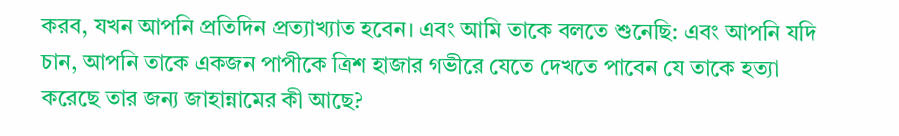করব, যখন আপনি প্রতিদিন প্রত্যাখ্যাত হবেন। এবং আমি তাকে বলতে শুনেছি: এবং আপনি যদি চান, আপনি তাকে একজন পাপীকে ত্রিশ হাজার গভীরে যেতে দেখতে পাবেন যে তাকে হত্যা করেছে তার জন্য জাহান্নামের কী আছে?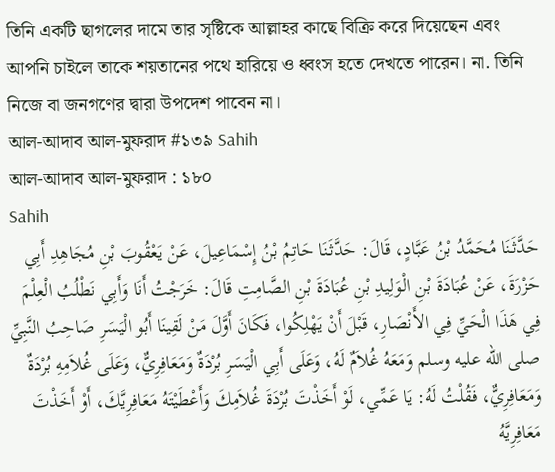তিনি একটি ছাগলের দামে তার সৃষ্টিকে আল্লাহর কাছে বিক্রি করে দিয়েছেন এবং আপনি চাইলে তাকে শয়তানের পথে হারিয়ে ও ধ্বংস হতে দেখতে পারেন। না. তিনি নিজে বা জনগণের দ্বারা উপদেশ পাবেন না।
আল-আদাব আল-মুফরাদ #১৩৯ Sahih
আল-আদাব আল-মুফরাদ : ১৮০
Sahih
حَدَّثَنَا مُحَمَّدُ ‌بْنُ عَبَّادٍ، قَالَ: حَدَّثَنَا حَاتِمُ بْنُ إِسْمَاعِيلَ، عَنْ يَعْقُوبَ بْنِ مُجَاهِدِ أَبِي حَزْرَةَ، عَنْ عُبَادَةَ بْنِ الْوَلِيدِ بْنِ عُبَادَةَ بْنِ الصَّامِتِ قَالَ: خَرَجْتُ أَنَا وَأَبِي نَطْلُبُ الْعِلْمَ فِي هَذَا الْحَيِّ فِي الأَنْصَارِ، قَبْلَ أَنْ يَهْلِكُوا، فَكَانَ أَوَّلَ مَنْ لَقِينَا أَبُو الْيَسَرِ صَاحِبُ النَّبِيِّ صلى الله عليه وسلم وَمَعَهُ غُلاَمٌ لَهُ، وَعَلَى أَبِي الْيَسَرِ بُرْدَةٌ وَمَعَافِرِيٌّ، وَعَلَى غُلاَمِهِ بُرْدَةٌ وَمَعَافِرِيٌّ، فَقُلْتُ لَهُ: يَا عَمِّي، لَوْ أَخَذْتَ بُرْدَةَ غُلاَمِكَ وَأَعْطَيْتَهُ مَعَافِرِيَّكَ، أَوْ أَخَذْتَ مَعَافِرِيَّهُ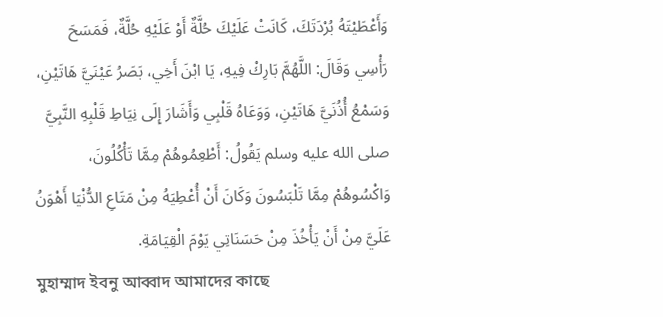وَأَعْطَيْتَهُ بُرْدَتَكَ، كَانَتْ عَلَيْكَ حُلَّةٌ أَوْ عَلَيْهِ حُلَّةٌ، فَمَسَحَ رَأْسِي وَقَالَ: اللَّهُمَّ بَارِكْ فِيهِ، يَا ابْنَ أَخِي، بَصَرُ عَيْنَيَّ هَاتَيْنِ، وَسَمْعُ أُذُنَيَّ هَاتَيْنِ، وَوَعَاهُ قَلْبِي وَأَشَارَ إِلَى نِيَاطِ قَلْبِهِ النَّبِيَّ صلى الله عليه وسلم يَقُولُ: أَطْعِمُوهُمْ مِمَّا تَأْكُلُونَ، وَاكْسُوهُمْ مِمَّا تَلْبَسُونَ وَكَانَ أَنْ أُعْطِيَهُ مِنْ مَتَاعِ الدُّنْيَا أَهْوَنُ عَلَيَّ مِنْ أَنْ يَأْخُذَ مِنْ حَسَنَاتِي يَوْمَ الْقِيَامَةِ.
মুহাম্মাদ ইবনু ‌আব্বাদ আমাদের কাছে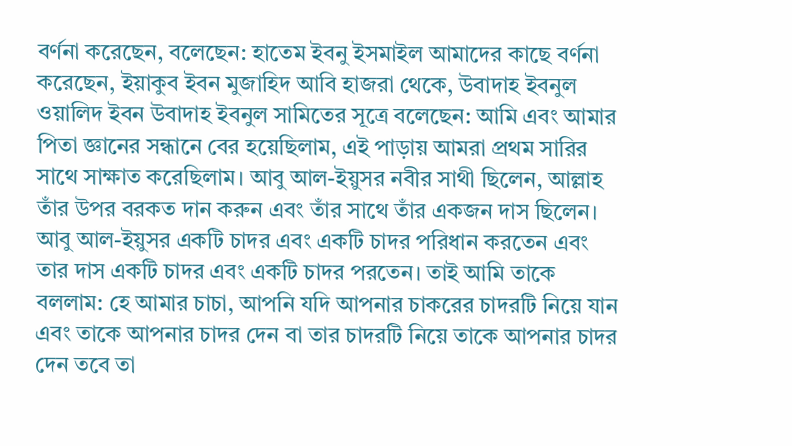বর্ণনা করেছেন, বলেছেন: হাতেম ইবনু ইসমাইল আমাদের কাছে বর্ণনা করেছেন, ইয়াকুব ইবন মুজাহিদ আবি হাজরা থেকে, উবাদাহ ইবনুল ওয়ালিদ ইবন উবাদাহ ইবনুল সামিতের সূত্রে বলেছেন: আমি এবং আমার পিতা জ্ঞানের সন্ধানে বের হয়েছিলাম, এই পাড়ায় আমরা প্রথম সারির সাথে সাক্ষাত করেছিলাম। আবু আল-ইয়ুসর নবীর সাথী ছিলেন, আল্লাহ তাঁর উপর বরকত দান করুন এবং তাঁর সাথে তাঁর একজন দাস ছিলেন। আবু আল-ইয়ুসর একটি চাদর এবং একটি চাদর পরিধান করতেন এবং তার দাস একটি চাদর এবং একটি চাদর পরতেন। তাই আমি তাকে বললাম: হে আমার চাচা, আপনি যদি আপনার চাকরের চাদরটি নিয়ে যান এবং তাকে আপনার চাদর দেন বা তার চাদরটি নিয়ে তাকে আপনার চাদর দেন তবে তা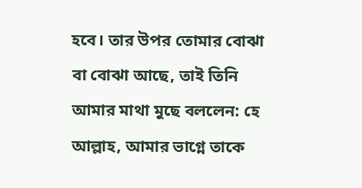হবে। তার উপর তোমার বোঝা বা বোঝা আছে, তাই তিনি আমার মাথা মুছে বললেন: হে আল্লাহ, আমার ভাগ্নে তাকে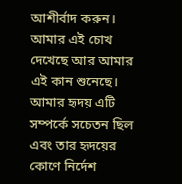আশীর্বাদ করুন। আমার এই চোখ দেখেছে আর আমার এই কান শুনেছে। আমার হৃদয় এটি সম্পর্কে সচেতন ছিল এবং তার হৃদয়ের কোণে নির্দেশ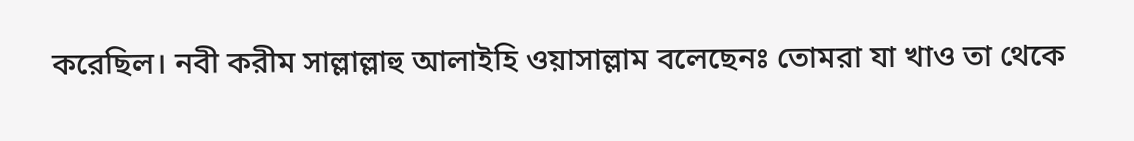করেছিল। নবী করীম সাল্লাল্লাহু আলাইহি ওয়াসাল্লাম বলেছেনঃ তোমরা যা খাও তা থেকে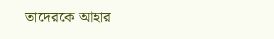তাদেরকে আহার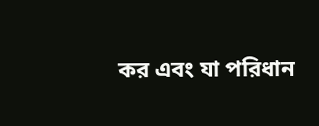কর এবং যা পরিধান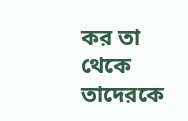কর তা থেকে তাদেরকে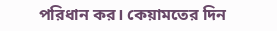পরিধান কর। কেয়ামতের দিন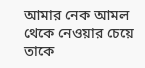আমার নেক আমল থেকে নেওয়ার চেয়ে তাকে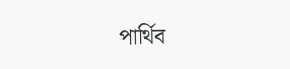পার্থিব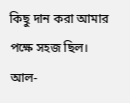কিছু দান করা আমার পক্ষে সহজ ছিল।
আল-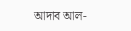আদাব আল-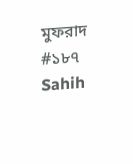মুফরাদ #১৮৭ Sahih